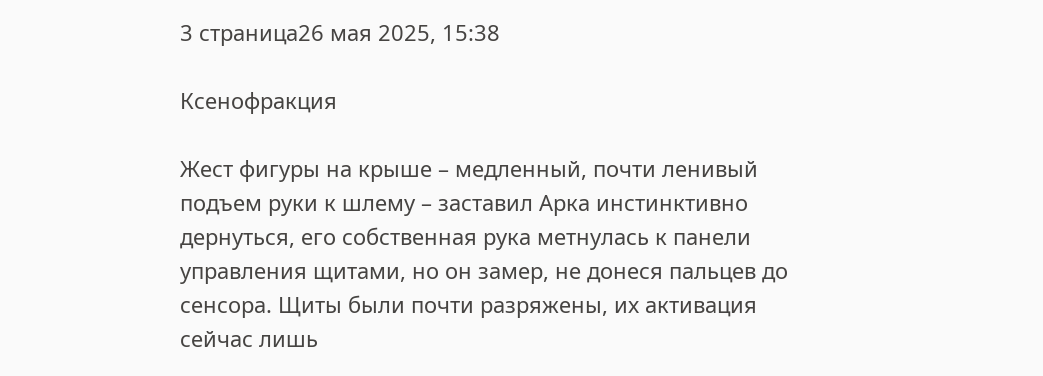3 страница26 мая 2025, 15:38

Ксенофракция

Жест фигуры на крыше – медленный, почти ленивый подъем руки к шлему – заставил Арка инстинктивно дернуться, его собственная рука метнулась к панели управления щитами, но он замер, не донеся пальцев до сенсора. Щиты были почти разряжены, их активация сейчас лишь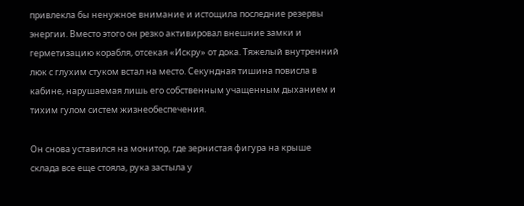привлекла бы ненужное внимание и истощила последние резервы энергии. Вместо этого он резко активировал внешние замки и герметизацию корабля, отсекая «Искру» от дока. Тяжелый внутренний люк с глухим стуком встал на место. Секундная тишина повисла в кабине, нарушаемая лишь его собственным учащенным дыханием и тихим гулом систем жизнеобеспечения.

Он снова уставился на монитор, где зернистая фигура на крыше склада все еще стояла, рука застыла у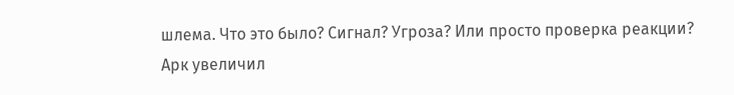шлема. Что это было? Сигнал? Угроза? Или просто проверка реакции? Арк увеличил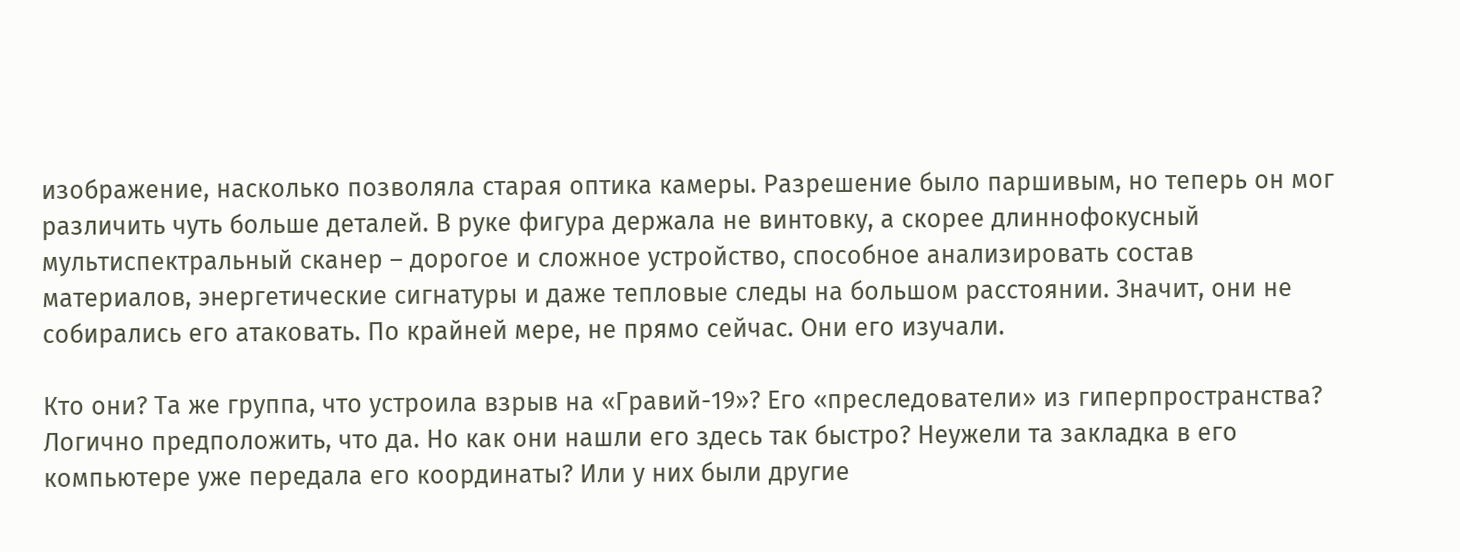изображение, насколько позволяла старая оптика камеры. Разрешение было паршивым, но теперь он мог различить чуть больше деталей. В руке фигура держала не винтовку, а скорее длиннофокусный мультиспектральный сканер – дорогое и сложное устройство, способное анализировать состав материалов, энергетические сигнатуры и даже тепловые следы на большом расстоянии. Значит, они не собирались его атаковать. По крайней мере, не прямо сейчас. Они его изучали.

Кто они? Та же группа, что устроила взрыв на «Гравий-19»? Его «преследователи» из гиперпространства? Логично предположить, что да. Но как они нашли его здесь так быстро? Неужели та закладка в его компьютере уже передала его координаты? Или у них были другие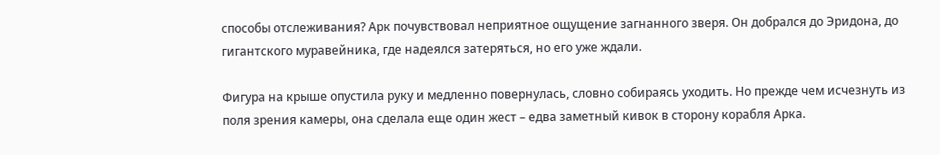способы отслеживания? Арк почувствовал неприятное ощущение загнанного зверя. Он добрался до Эридона, до гигантского муравейника, где надеялся затеряться, но его уже ждали.

Фигура на крыше опустила руку и медленно повернулась, словно собираясь уходить. Но прежде чем исчезнуть из поля зрения камеры, она сделала еще один жест – едва заметный кивок в сторону корабля Арка.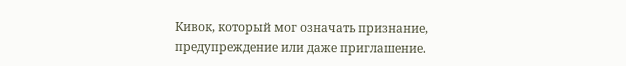Кивок, который мог означать признание, предупреждение или даже приглашение.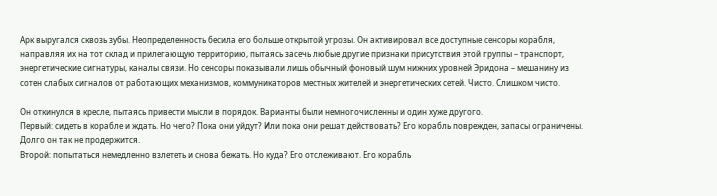Арк выругался сквозь зубы. Неопределенность бесила его больше открытой угрозы. Он активировал все доступные сенсоры корабля, направляя их на тот склад и прилегающую территорию, пытаясь засечь любые другие признаки присутствия этой группы – транспорт, энергетические сигнатуры, каналы связи. Но сенсоры показывали лишь обычный фоновый шум нижних уровней Эридона – мешанину из сотен слабых сигналов от работающих механизмов, коммуникаторов местных жителей и энергетических сетей. Чисто. Слишком чисто.

Он откинулся в кресле, пытаясь привести мысли в порядок. Варианты были немногочисленны и один хуже другого.
Первый: сидеть в корабле и ждать. Но чего? Пока они уйдут? Или пока они решат действовать? Его корабль поврежден, запасы ограничены. Долго он так не продержится.
Второй: попытаться немедленно взлететь и снова бежать. Но куда? Его отслеживают. Его корабль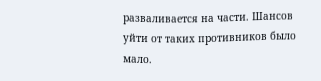разваливается на части. Шансов уйти от таких противников было мало.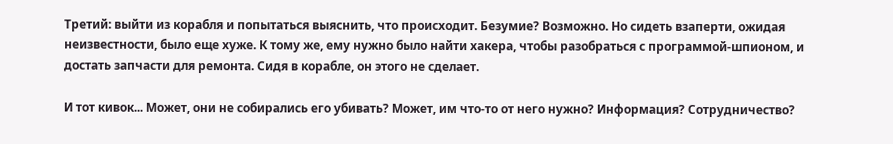Третий: выйти из корабля и попытаться выяснить, что происходит. Безумие? Возможно. Но сидеть взаперти, ожидая неизвестности, было еще хуже. К тому же, ему нужно было найти хакера, чтобы разобраться с программой-шпионом, и достать запчасти для ремонта. Сидя в корабле, он этого не сделает.

И тот кивок... Может, они не собирались его убивать? Может, им что-то от него нужно? Информация? Сотрудничество?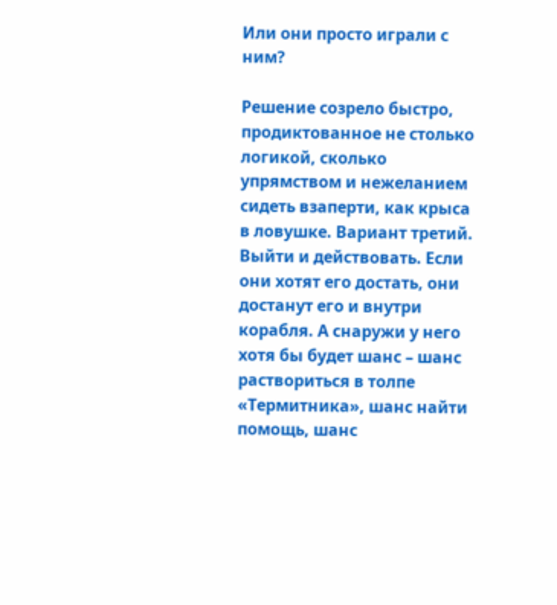Или они просто играли с ним?

Решение созрело быстро, продиктованное не столько логикой, сколько упрямством и нежеланием сидеть взаперти, как крыса в ловушке. Вариант третий. Выйти и действовать. Если они хотят его достать, они достанут его и внутри корабля. А снаружи у него хотя бы будет шанс – шанс раствориться в толпе «Термитника», шанс найти помощь, шанс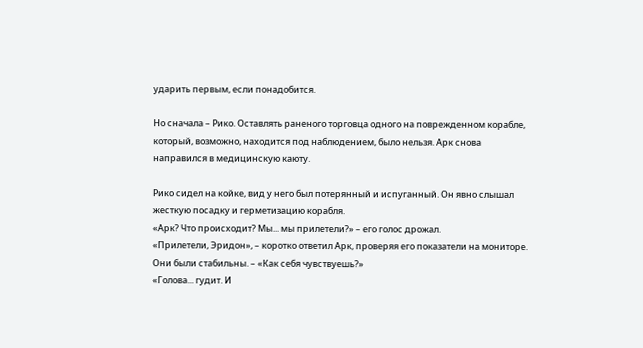ударить первым, если понадобится.

Но сначала – Рико. Оставлять раненого торговца одного на поврежденном корабле, который, возможно, находится под наблюдением, было нельзя. Арк снова направился в медицинскую каюту.

Рико сидел на койке, вид у него был потерянный и испуганный. Он явно слышал жесткую посадку и герметизацию корабля.
«Арк? Что происходит? Мы... мы прилетели?» – его голос дрожал.
«Прилетели, Эридон», – коротко ответил Арк, проверяя его показатели на мониторе. Они были стабильны. – «Как себя чувствуешь?»
«Голова... гудит. И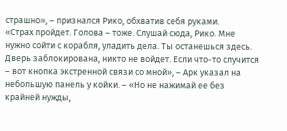страшно», – признался Рико, обхватив себя руками.
«Страх пройдет. Голова – тоже. Слушай сюда, Рико. Мне нужно сойти с корабля, уладить дела. Ты останешься здесь. Дверь заблокирована, никто не войдет. Если что-то случится – вот кнопка экстренной связи со мной», – Арк указал на небольшую панель у койки. – «Но не нажимай ее без крайней нужды,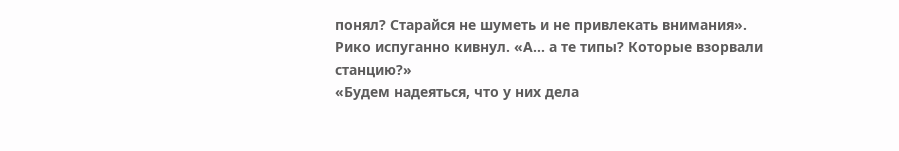понял? Старайся не шуметь и не привлекать внимания».
Рико испуганно кивнул. «А... а те типы? Которые взорвали станцию?»
«Будем надеяться, что у них дела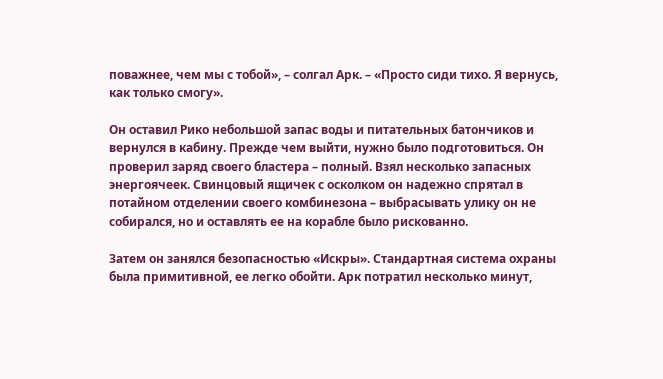поважнее, чем мы с тобой», – солгал Арк. – «Просто сиди тихо. Я вернусь, как только смогу».

Он оставил Рико небольшой запас воды и питательных батончиков и вернулся в кабину. Прежде чем выйти, нужно было подготовиться. Он проверил заряд своего бластера – полный. Взял несколько запасных энергоячеек. Свинцовый ящичек с осколком он надежно спрятал в потайном отделении своего комбинезона – выбрасывать улику он не собирался, но и оставлять ее на корабле было рискованно.

Затем он занялся безопасностью «Искры». Стандартная система охраны была примитивной, ее легко обойти. Арк потратил несколько минут,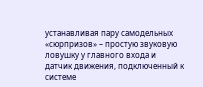устанавливая пару самодельных «сюрпризов» – простую звуковую ловушку у главного входа и датчик движения, подключенный к системе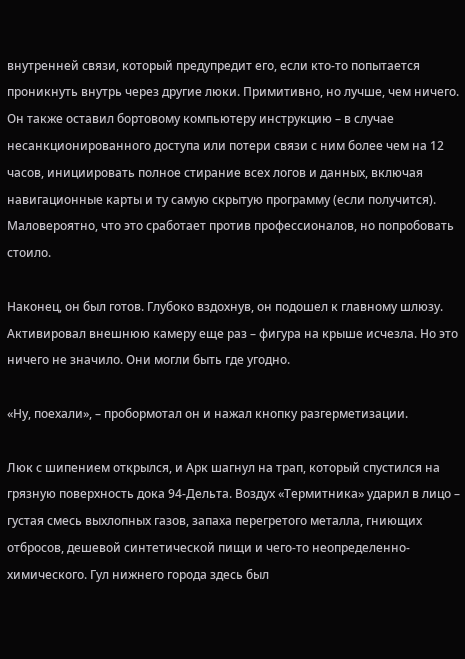внутренней связи, который предупредит его, если кто-то попытается проникнуть внутрь через другие люки. Примитивно, но лучше, чем ничего. Он также оставил бортовому компьютеру инструкцию – в случае несанкционированного доступа или потери связи с ним более чем на 12 часов, инициировать полное стирание всех логов и данных, включая навигационные карты и ту самую скрытую программу (если получится). Маловероятно, что это сработает против профессионалов, но попробовать стоило.

Наконец, он был готов. Глубоко вздохнув, он подошел к главному шлюзу. Активировал внешнюю камеру еще раз – фигура на крыше исчезла. Но это ничего не значило. Они могли быть где угодно.

«Ну, поехали», – пробормотал он и нажал кнопку разгерметизации.

Люк с шипением открылся, и Арк шагнул на трап, который спустился на грязную поверхность дока 94-Дельта. Воздух «Термитника» ударил в лицо – густая смесь выхлопных газов, запаха перегретого металла, гниющих отбросов, дешевой синтетической пищи и чего-то неопределенно-химического. Гул нижнего города здесь был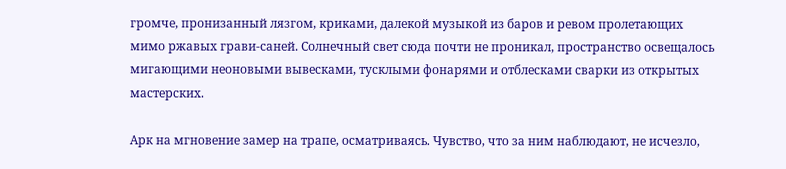громче, пронизанный лязгом, криками, далекой музыкой из баров и ревом пролетающих мимо ржавых грави-саней. Солнечный свет сюда почти не проникал, пространство освещалось мигающими неоновыми вывесками, тусклыми фонарями и отблесками сварки из открытых мастерских.

Арк на мгновение замер на трапе, осматриваясь. Чувство, что за ним наблюдают, не исчезло,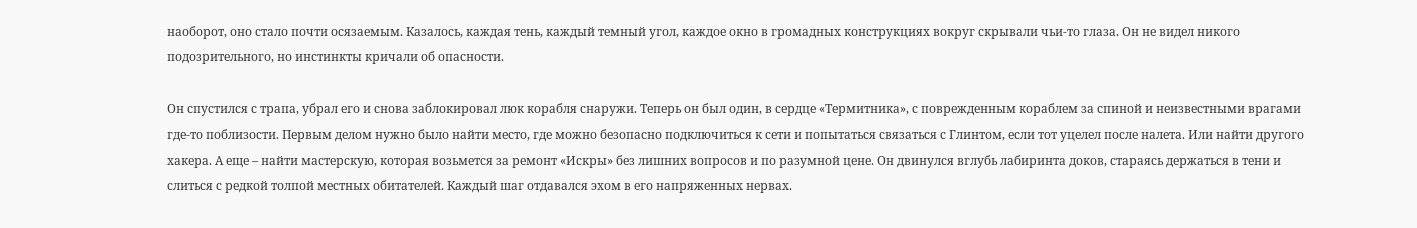наоборот, оно стало почти осязаемым. Казалось, каждая тень, каждый темный угол, каждое окно в громадных конструкциях вокруг скрывали чьи-то глаза. Он не видел никого подозрительного, но инстинкты кричали об опасности.

Он спустился с трапа, убрал его и снова заблокировал люк корабля снаружи. Теперь он был один, в сердце «Термитника», с поврежденным кораблем за спиной и неизвестными врагами где-то поблизости. Первым делом нужно было найти место, где можно безопасно подключиться к сети и попытаться связаться с Глинтом, если тот уцелел после налета. Или найти другого хакера. А еще – найти мастерскую, которая возьмется за ремонт «Искры» без лишних вопросов и по разумной цене. Он двинулся вглубь лабиринта доков, стараясь держаться в тени и слиться с редкой толпой местных обитателей. Каждый шаг отдавался эхом в его напряженных нервах.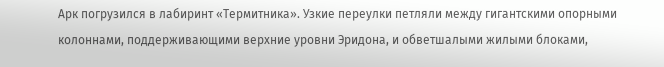Арк погрузился в лабиринт «Термитника». Узкие переулки петляли между гигантскими опорными колоннами, поддерживающими верхние уровни Эридона, и обветшалыми жилыми блоками,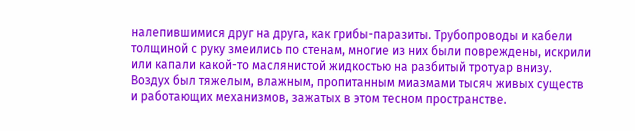налепившимися друг на друга, как грибы-паразиты. Трубопроводы и кабели толщиной с руку змеились по стенам, многие из них были повреждены, искрили или капали какой-то маслянистой жидкостью на разбитый тротуар внизу. Воздух был тяжелым, влажным, пропитанным миазмами тысяч живых существ и работающих механизмов, зажатых в этом тесном пространстве.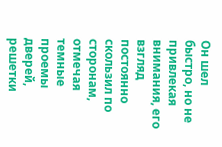Он шел быстро, но не привлекая внимания, его взгляд постоянно скользил по сторонам, отмечая темные проемы дверей, решетки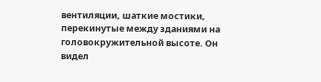вентиляции, шаткие мостики, перекинутые между зданиями на головокружительной высоте. Он видел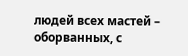людей всех мастей – оборванных, с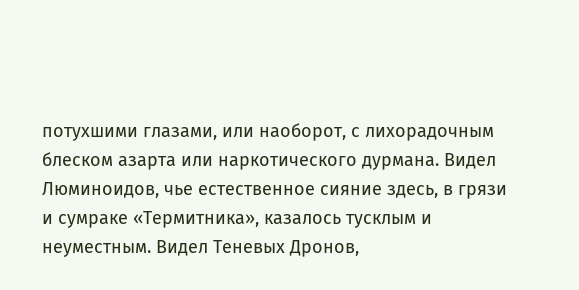потухшими глазами, или наоборот, с лихорадочным блеском азарта или наркотического дурмана. Видел Люминоидов, чье естественное сияние здесь, в грязи и сумраке «Термитника», казалось тусклым и неуместным. Видел Теневых Дронов,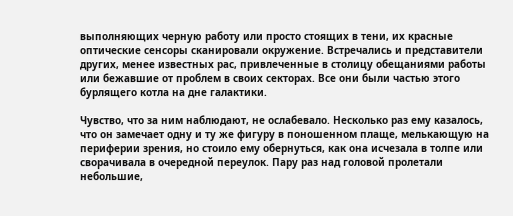выполняющих черную работу или просто стоящих в тени, их красные оптические сенсоры сканировали окружение. Встречались и представители других, менее известных рас, привлеченные в столицу обещаниями работы или бежавшие от проблем в своих секторах. Все они были частью этого бурлящего котла на дне галактики.

Чувство, что за ним наблюдают, не ослабевало. Несколько раз ему казалось, что он замечает одну и ту же фигуру в поношенном плаще, мелькающую на периферии зрения, но стоило ему обернуться, как она исчезала в толпе или сворачивала в очередной переулок. Пару раз над головой пролетали небольшие,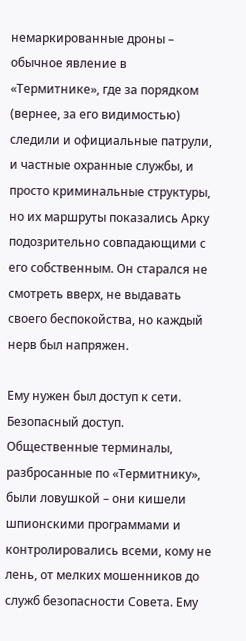немаркированные дроны – обычное явление в «Термитнике», где за порядком (вернее, за его видимостью) следили и официальные патрули, и частные охранные службы, и просто криминальные структуры, но их маршруты показались Арку подозрительно совпадающими с его собственным. Он старался не смотреть вверх, не выдавать своего беспокойства, но каждый нерв был напряжен.

Ему нужен был доступ к сети. Безопасный доступ. Общественные терминалы, разбросанные по «Термитнику», были ловушкой – они кишели шпионскими программами и контролировались всеми, кому не лень, от мелких мошенников до служб безопасности Совета. Ему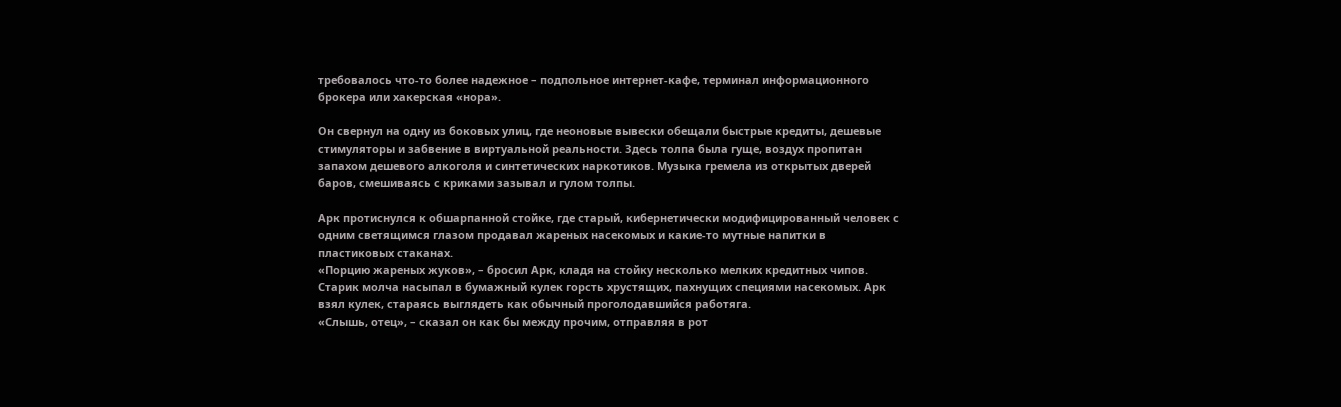требовалось что-то более надежное – подпольное интернет-кафе, терминал информационного брокера или хакерская «нора».

Он свернул на одну из боковых улиц, где неоновые вывески обещали быстрые кредиты, дешевые стимуляторы и забвение в виртуальной реальности. Здесь толпа была гуще, воздух пропитан запахом дешевого алкоголя и синтетических наркотиков. Музыка гремела из открытых дверей баров, смешиваясь с криками зазывал и гулом толпы.

Арк протиснулся к обшарпанной стойке, где старый, кибернетически модифицированный человек с одним светящимся глазом продавал жареных насекомых и какие-то мутные напитки в пластиковых стаканах.
«Порцию жареных жуков», – бросил Арк, кладя на стойку несколько мелких кредитных чипов.
Старик молча насыпал в бумажный кулек горсть хрустящих, пахнущих специями насекомых. Арк взял кулек, стараясь выглядеть как обычный проголодавшийся работяга.
«Слышь, отец», – сказал он как бы между прочим, отправляя в рот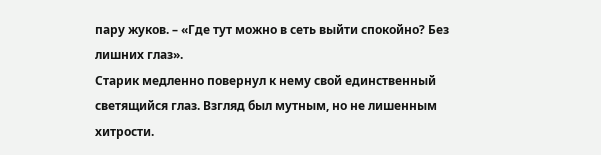пару жуков. – «Где тут можно в сеть выйти спокойно? Без лишних глаз».
Старик медленно повернул к нему свой единственный светящийся глаз. Взгляд был мутным, но не лишенным хитрости.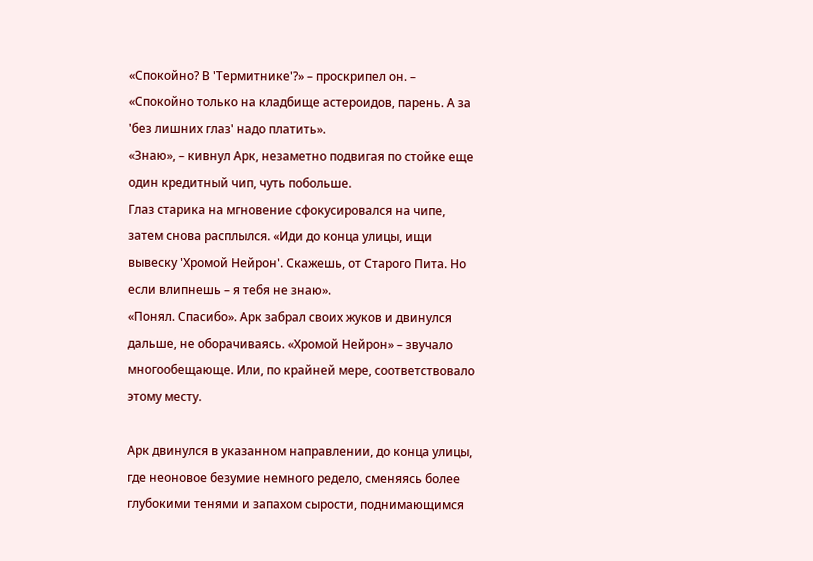«Спокойно? В 'Термитнике'?» – проскрипел он. – «Спокойно только на кладбище астероидов, парень. А за 'без лишних глаз' надо платить».
«Знаю», – кивнул Арк, незаметно подвигая по стойке еще один кредитный чип, чуть побольше.
Глаз старика на мгновение сфокусировался на чипе, затем снова расплылся. «Иди до конца улицы, ищи вывеску 'Хромой Нейрон'. Скажешь, от Старого Пита. Но если влипнешь – я тебя не знаю».
«Понял. Спасибо». Арк забрал своих жуков и двинулся дальше, не оборачиваясь. «Хромой Нейрон» – звучало многообещающе. Или, по крайней мере, соответствовало этому месту.

Арк двинулся в указанном направлении, до конца улицы, где неоновое безумие немного редело, сменяясь более глубокими тенями и запахом сырости, поднимающимся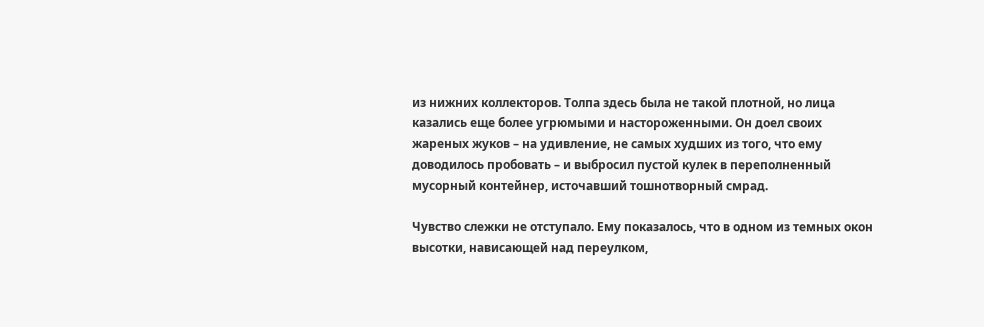из нижних коллекторов. Толпа здесь была не такой плотной, но лица казались еще более угрюмыми и настороженными. Он доел своих жареных жуков – на удивление, не самых худших из того, что ему доводилось пробовать – и выбросил пустой кулек в переполненный мусорный контейнер, источавший тошнотворный смрад.

Чувство слежки не отступало. Ему показалось, что в одном из темных окон высотки, нависающей над переулком,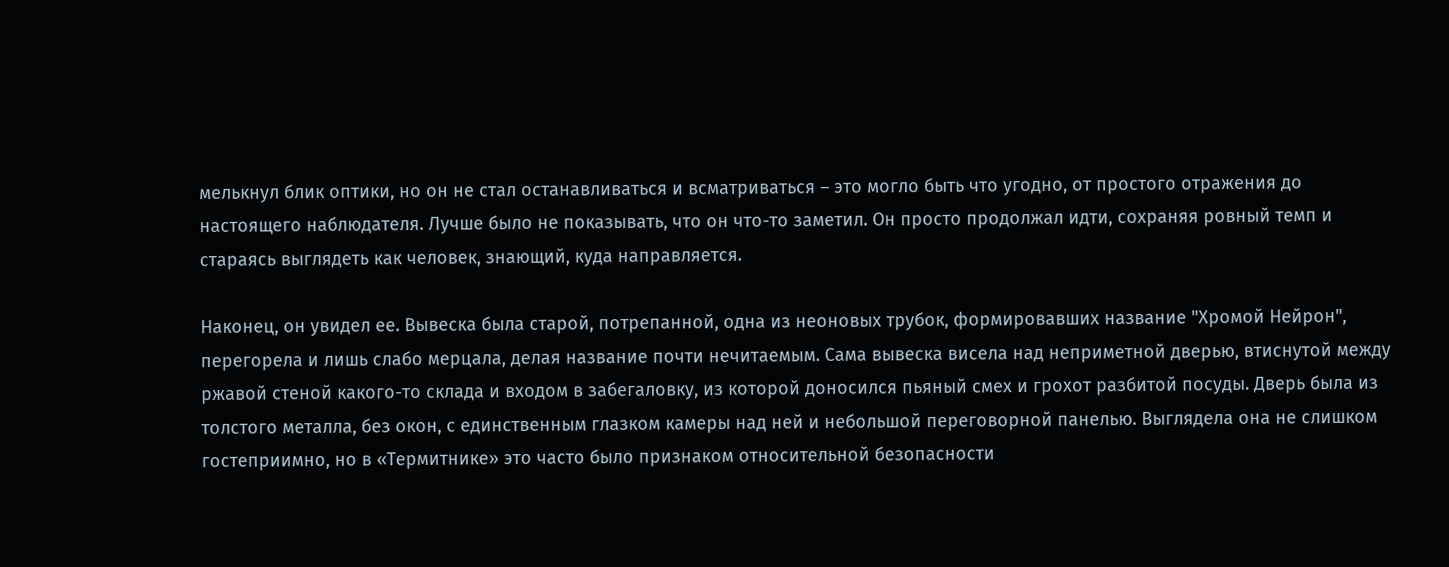мелькнул блик оптики, но он не стал останавливаться и всматриваться – это могло быть что угодно, от простого отражения до настоящего наблюдателя. Лучше было не показывать, что он что-то заметил. Он просто продолжал идти, сохраняя ровный темп и стараясь выглядеть как человек, знающий, куда направляется.

Наконец, он увидел ее. Вывеска была старой, потрепанной, одна из неоновых трубок, формировавших название "Хромой Нейрон", перегорела и лишь слабо мерцала, делая название почти нечитаемым. Сама вывеска висела над неприметной дверью, втиснутой между ржавой стеной какого-то склада и входом в забегаловку, из которой доносился пьяный смех и грохот разбитой посуды. Дверь была из толстого металла, без окон, с единственным глазком камеры над ней и небольшой переговорной панелью. Выглядела она не слишком гостеприимно, но в «Термитнике» это часто было признаком относительной безопасности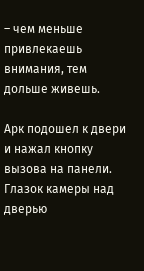– чем меньше привлекаешь внимания, тем дольше живешь.

Арк подошел к двери и нажал кнопку вызова на панели. Глазок камеры над дверью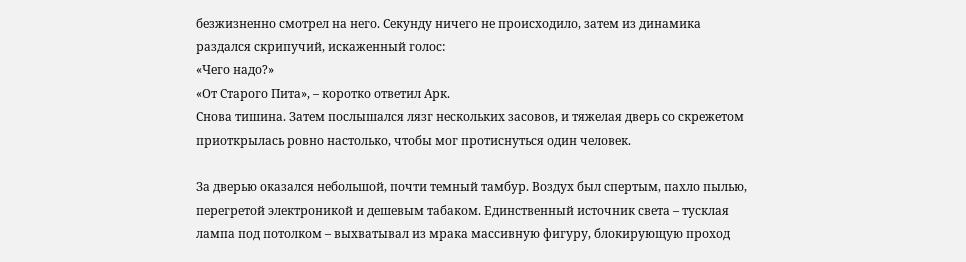безжизненно смотрел на него. Секунду ничего не происходило, затем из динамика раздался скрипучий, искаженный голос:
«Чего надо?»
«От Старого Пита», – коротко ответил Арк.
Снова тишина. Затем послышался лязг нескольких засовов, и тяжелая дверь со скрежетом приоткрылась ровно настолько, чтобы мог протиснуться один человек.

За дверью оказался небольшой, почти темный тамбур. Воздух был спертым, пахло пылью, перегретой электроникой и дешевым табаком. Единственный источник света – тусклая лампа под потолком – выхватывал из мрака массивную фигуру, блокирующую проход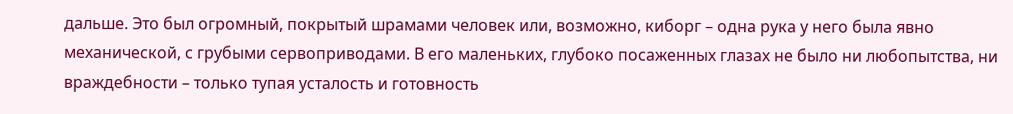дальше. Это был огромный, покрытый шрамами человек или, возможно, киборг – одна рука у него была явно механической, с грубыми сервоприводами. В его маленьких, глубоко посаженных глазах не было ни любопытства, ни враждебности – только тупая усталость и готовность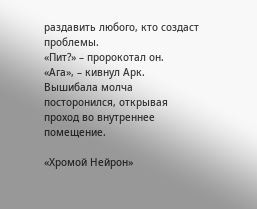раздавить любого, кто создаст проблемы.
«Пит?» – пророкотал он.
«Ага», – кивнул Арк.
Вышибала молча посторонился, открывая проход во внутреннее помещение.

«Хромой Нейрон»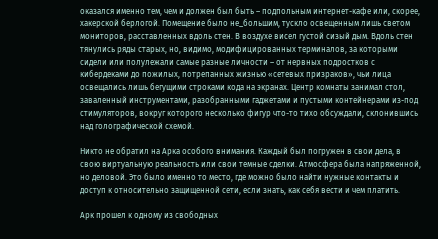оказался именно тем, чем и должен был быть – подпольным интернет-кафе или, скорее, хакерской берлогой. Помещение было не_большим, тускло освещенным лишь светом мониторов, расставленных вдоль стен. В воздухе висел густой сизый дым. Вдоль стен тянулись ряды старых, но, видимо, модифицированных терминалов, за которыми сидели или полулежали самые разные личности – от нервных подростков с кибердеками до пожилых, потрепанных жизнью «сетевых призраков», чьи лица освещались лишь бегущими строками кода на экранах. Центр комнаты занимал стол, заваленный инструментами, разобранными гаджетами и пустыми контейнерами из-под стимуляторов, вокруг которого несколько фигур что-то тихо обсуждали, склонившись над голографической схемой.

Никто не обратил на Арка особого внимания. Каждый был погружен в свои дела, в свою виртуальную реальность или свои темные сделки. Атмосфера была напряженной, но деловой. Это было именно то место, где можно было найти нужные контакты и доступ к относительно защищенной сети, если знать, как себя вести и чем платить.

Арк прошел к одному из свободных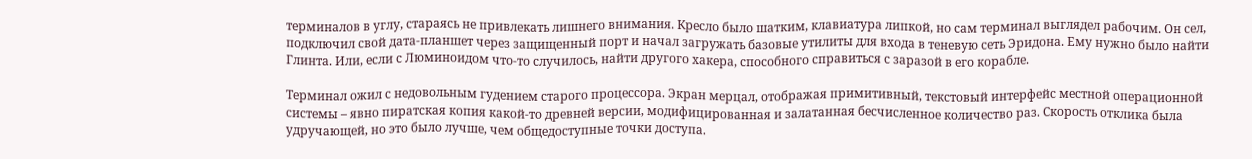терминалов в углу, стараясь не привлекать лишнего внимания. Кресло было шатким, клавиатура липкой, но сам терминал выглядел рабочим. Он сел, подключил свой дата-планшет через защищенный порт и начал загружать базовые утилиты для входа в теневую сеть Эридона. Ему нужно было найти Глинта. Или, если с Люминоидом что-то случилось, найти другого хакера, способного справиться с заразой в его корабле.

Терминал ожил с недовольным гудением старого процессора. Экран мерцал, отображая примитивный, текстовый интерфейс местной операционной системы – явно пиратская копия какой-то древней версии, модифицированная и залатанная бесчисленное количество раз. Скорость отклика была удручающей, но это было лучше, чем общедоступные точки доступа.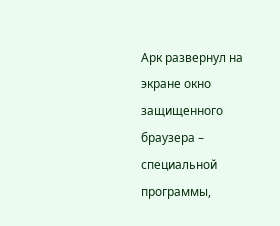Арк развернул на экране окно защищенного браузера – специальной программы,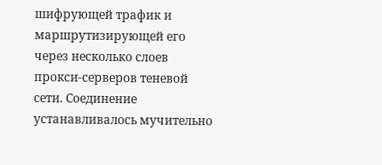шифрующей трафик и маршрутизирующей его через несколько слоев прокси-серверов теневой сети. Соединение устанавливалось мучительно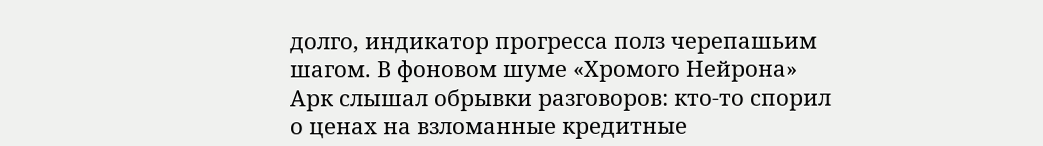долго, индикатор прогресса полз черепашьим шагом. В фоновом шуме «Хромого Нейрона» Арк слышал обрывки разговоров: кто-то спорил о ценах на взломанные кредитные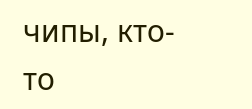чипы, кто-то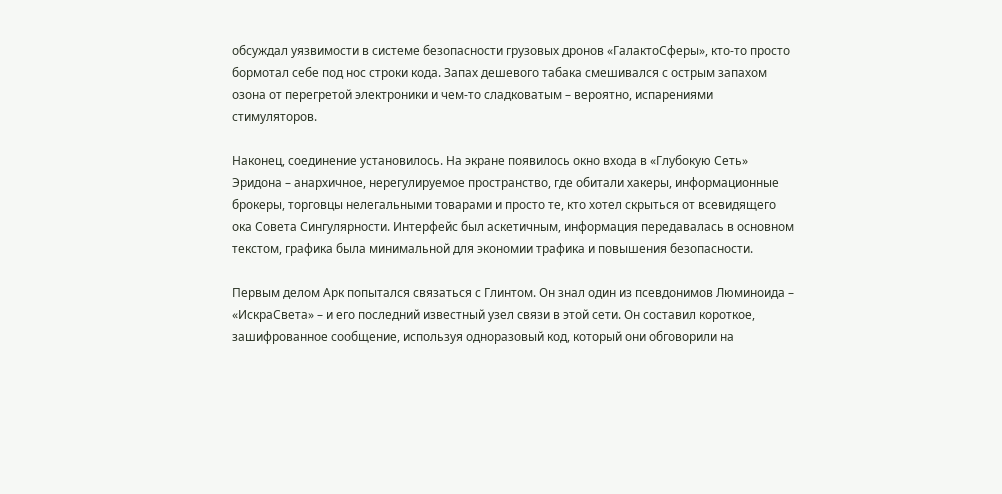обсуждал уязвимости в системе безопасности грузовых дронов «ГалактоСферы», кто-то просто бормотал себе под нос строки кода. Запах дешевого табака смешивался с острым запахом озона от перегретой электроники и чем-то сладковатым – вероятно, испарениями стимуляторов.

Наконец, соединение установилось. На экране появилось окно входа в «Глубокую Сеть» Эридона – анархичное, нерегулируемое пространство, где обитали хакеры, информационные брокеры, торговцы нелегальными товарами и просто те, кто хотел скрыться от всевидящего ока Совета Сингулярности. Интерфейс был аскетичным, информация передавалась в основном текстом, графика была минимальной для экономии трафика и повышения безопасности.

Первым делом Арк попытался связаться с Глинтом. Он знал один из псевдонимов Люминоида – «ИскраСвета» – и его последний известный узел связи в этой сети. Он составил короткое, зашифрованное сообщение, используя одноразовый код, который они обговорили на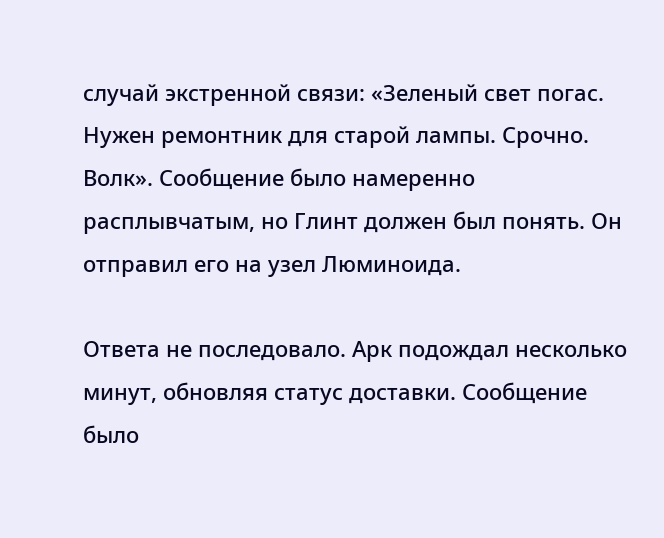случай экстренной связи: «Зеленый свет погас. Нужен ремонтник для старой лампы. Срочно. Волк». Сообщение было намеренно расплывчатым, но Глинт должен был понять. Он отправил его на узел Люминоида.

Ответа не последовало. Арк подождал несколько минут, обновляя статус доставки. Сообщение было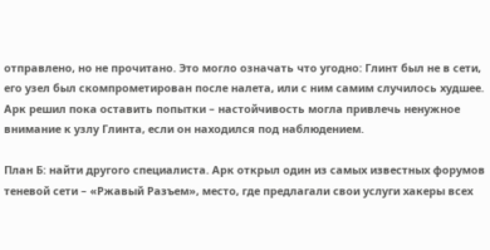отправлено, но не прочитано. Это могло означать что угодно: Глинт был не в сети, его узел был скомпрометирован после налета, или с ним самим случилось худшее. Арк решил пока оставить попытки – настойчивость могла привлечь ненужное внимание к узлу Глинта, если он находился под наблюдением.

План Б: найти другого специалиста. Арк открыл один из самых известных форумов теневой сети – «Ржавый Разъем», место, где предлагали свои услуги хакеры всех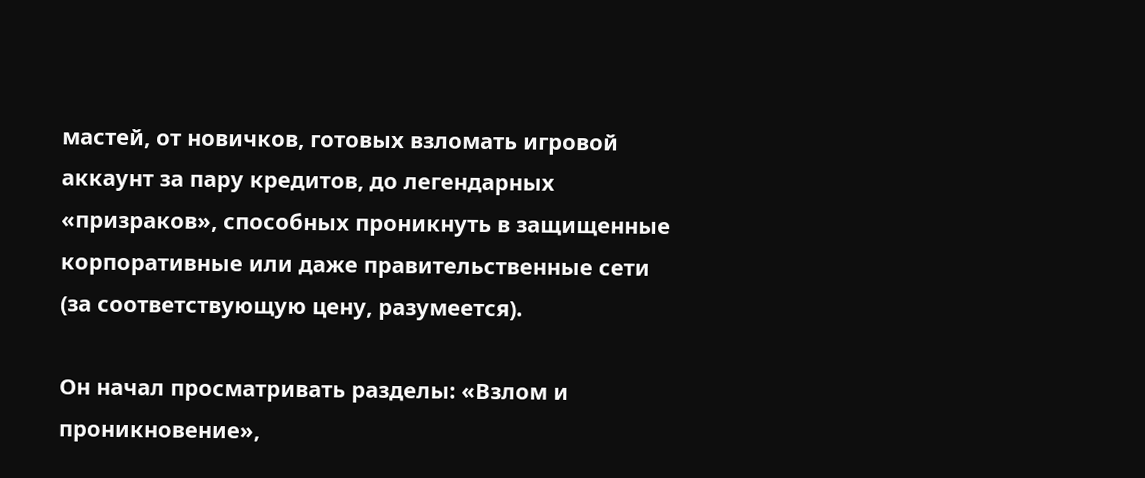мастей, от новичков, готовых взломать игровой аккаунт за пару кредитов, до легендарных «призраков», способных проникнуть в защищенные корпоративные или даже правительственные сети (за соответствующую цену, разумеется).

Он начал просматривать разделы: «Взлом и проникновение»,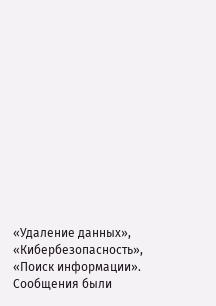«Удаление данных», «Кибербезопасность», «Поиск информации». Сообщения были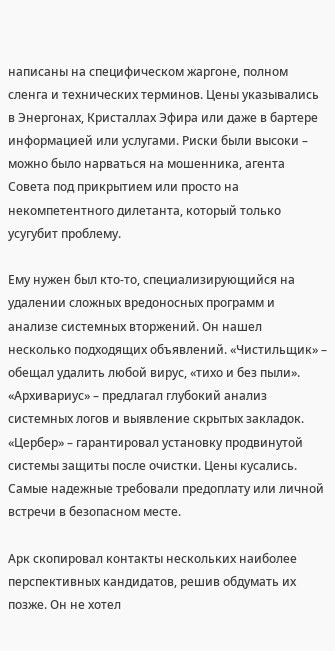написаны на специфическом жаргоне, полном сленга и технических терминов. Цены указывались в Энергонах, Кристаллах Эфира или даже в бартере информацией или услугами. Риски были высоки – можно было нарваться на мошенника, агента Совета под прикрытием или просто на некомпетентного дилетанта, который только усугубит проблему.

Ему нужен был кто-то, специализирующийся на удалении сложных вредоносных программ и анализе системных вторжений. Он нашел несколько подходящих объявлений. «Чистильщик» – обещал удалить любой вирус, «тихо и без пыли». «Архивариус» – предлагал глубокий анализ системных логов и выявление скрытых закладок. «Цербер» – гарантировал установку продвинутой системы защиты после очистки. Цены кусались. Самые надежные требовали предоплату или личной встречи в безопасном месте.

Арк скопировал контакты нескольких наиболее перспективных кандидатов, решив обдумать их позже. Он не хотел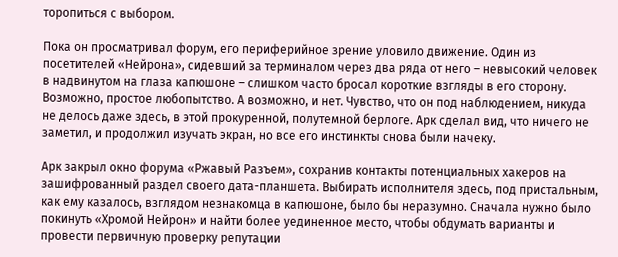торопиться с выбором.

Пока он просматривал форум, его периферийное зрение уловило движение. Один из посетителей «Нейрона», сидевший за терминалом через два ряда от него – невысокий человек в надвинутом на глаза капюшоне – слишком часто бросал короткие взгляды в его сторону. Возможно, простое любопытство. А возможно, и нет. Чувство, что он под наблюдением, никуда не делось даже здесь, в этой прокуренной, полутемной берлоге. Арк сделал вид, что ничего не заметил, и продолжил изучать экран, но все его инстинкты снова были начеку.

Арк закрыл окно форума «Ржавый Разъем», сохранив контакты потенциальных хакеров на зашифрованный раздел своего дата-планшета. Выбирать исполнителя здесь, под пристальным, как ему казалось, взглядом незнакомца в капюшоне, было бы неразумно. Сначала нужно было покинуть «Хромой Нейрон» и найти более уединенное место, чтобы обдумать варианты и провести первичную проверку репутации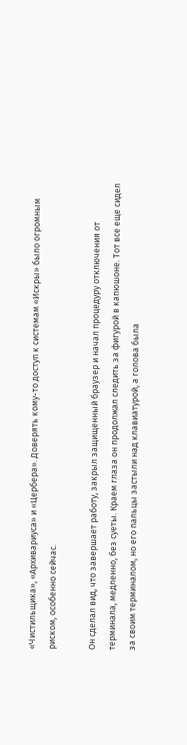«Чистильщика», «Архивариуса» и «Цербера». Доверять кому-то доступ к системам «Искры» было огромным риском, особенно сейчас.

Он сделал вид, что завершает работу, закрыл защищенный браузер и начал процедуру отключения от терминала, медленно, без суеты. Краем глаза он продолжал следить за фигурой в капюшоне. Тот все еще сидел за своим терминалом, но его пальцы застыли над клавиатурой, а голова была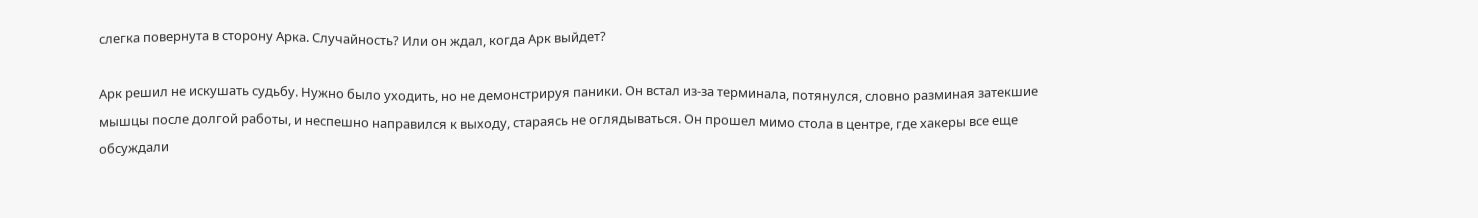слегка повернута в сторону Арка. Случайность? Или он ждал, когда Арк выйдет?

Арк решил не искушать судьбу. Нужно было уходить, но не демонстрируя паники. Он встал из-за терминала, потянулся, словно разминая затекшие мышцы после долгой работы, и неспешно направился к выходу, стараясь не оглядываться. Он прошел мимо стола в центре, где хакеры все еще обсуждали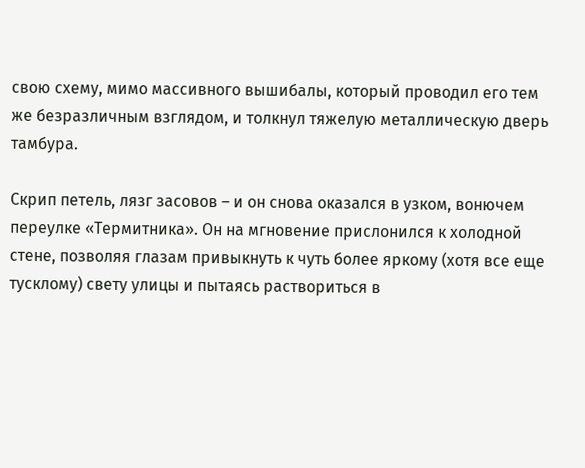свою схему, мимо массивного вышибалы, который проводил его тем же безразличным взглядом, и толкнул тяжелую металлическую дверь тамбура.

Скрип петель, лязг засовов – и он снова оказался в узком, вонючем переулке «Термитника». Он на мгновение прислонился к холодной стене, позволяя глазам привыкнуть к чуть более яркому (хотя все еще тусклому) свету улицы и пытаясь раствориться в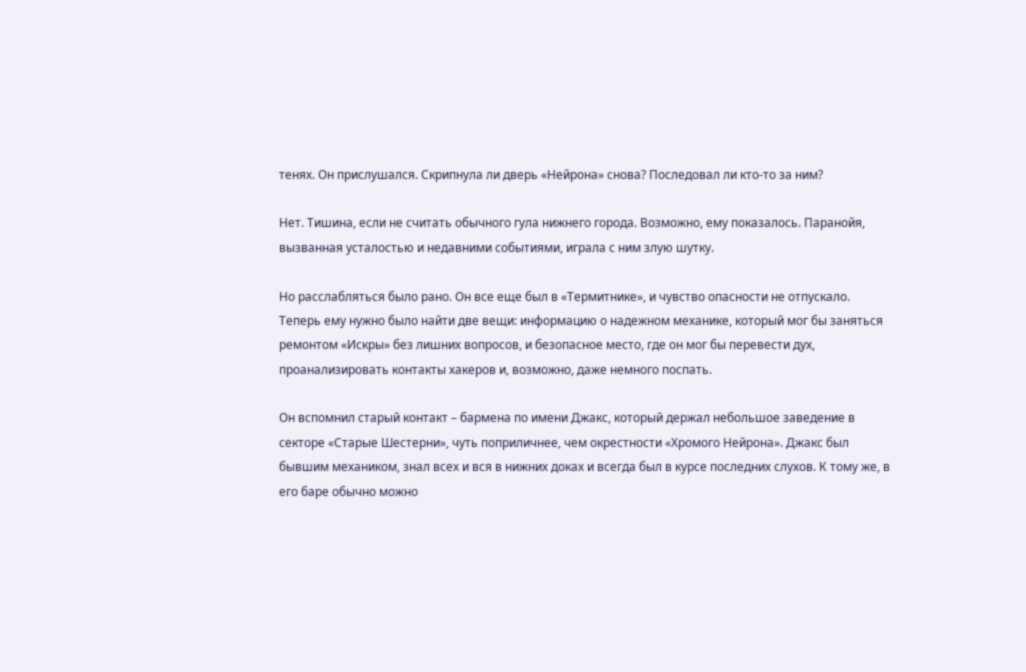тенях. Он прислушался. Скрипнула ли дверь «Нейрона» снова? Последовал ли кто-то за ним?

Нет. Тишина, если не считать обычного гула нижнего города. Возможно, ему показалось. Паранойя, вызванная усталостью и недавними событиями, играла с ним злую шутку.

Но расслабляться было рано. Он все еще был в «Термитнике», и чувство опасности не отпускало. Теперь ему нужно было найти две вещи: информацию о надежном механике, который мог бы заняться ремонтом «Искры» без лишних вопросов, и безопасное место, где он мог бы перевести дух, проанализировать контакты хакеров и, возможно, даже немного поспать.

Он вспомнил старый контакт – бармена по имени Джакс, который держал небольшое заведение в секторе «Старые Шестерни», чуть поприличнее, чем окрестности «Хромого Нейрона». Джакс был бывшим механиком, знал всех и вся в нижних доках и всегда был в курсе последних слухов. К тому же, в его баре обычно можно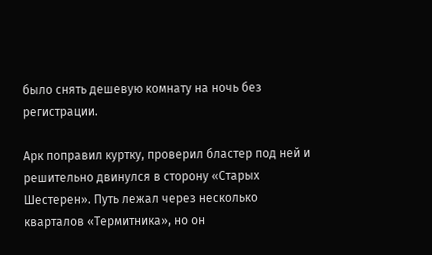было снять дешевую комнату на ночь без регистрации.

Арк поправил куртку, проверил бластер под ней и решительно двинулся в сторону «Старых Шестерен». Путь лежал через несколько кварталов «Термитника», но он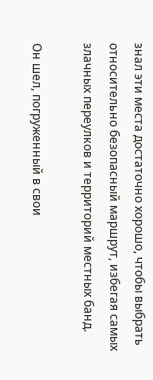знал эти места достаточно хорошо, чтобы выбрать относительно безопасный маршрут, избегая самых злачных переулков и территорий местных банд.

Он шел, погруженный в свои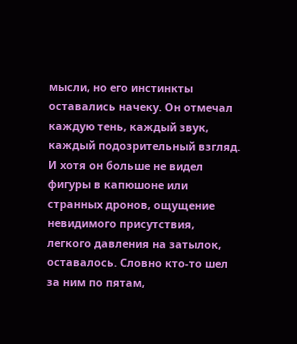мысли, но его инстинкты оставались начеку. Он отмечал каждую тень, каждый звук, каждый подозрительный взгляд. И хотя он больше не видел фигуры в капюшоне или странных дронов, ощущение невидимого присутствия, легкого давления на затылок, оставалось. Словно кто-то шел за ним по пятам,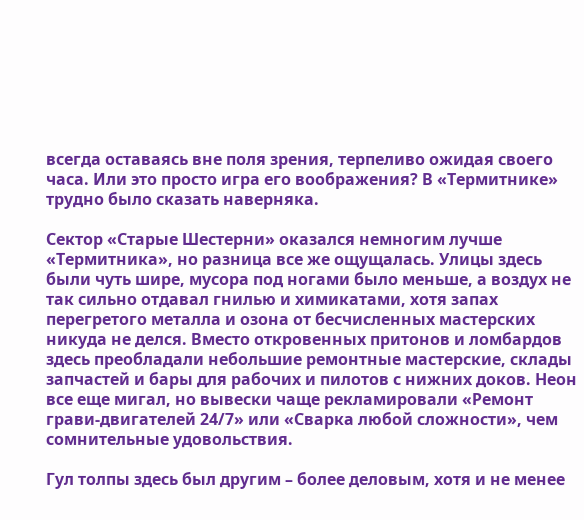всегда оставаясь вне поля зрения, терпеливо ожидая своего часа. Или это просто игра его воображения? В «Термитнике» трудно было сказать наверняка.

Сектор «Старые Шестерни» оказался немногим лучше «Термитника», но разница все же ощущалась. Улицы здесь были чуть шире, мусора под ногами было меньше, а воздух не так сильно отдавал гнилью и химикатами, хотя запах перегретого металла и озона от бесчисленных мастерских никуда не делся. Вместо откровенных притонов и ломбардов здесь преобладали небольшие ремонтные мастерские, склады запчастей и бары для рабочих и пилотов с нижних доков. Неон все еще мигал, но вывески чаще рекламировали «Ремонт грави-двигателей 24/7» или «Сварка любой сложности», чем сомнительные удовольствия.

Гул толпы здесь был другим – более деловым, хотя и не менее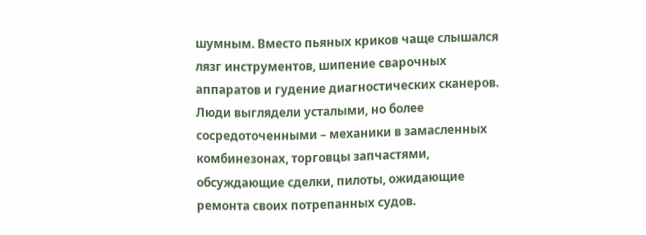шумным. Вместо пьяных криков чаще слышался лязг инструментов, шипение сварочных аппаратов и гудение диагностических сканеров. Люди выглядели усталыми, но более сосредоточенными – механики в замасленных комбинезонах, торговцы запчастями, обсуждающие сделки, пилоты, ожидающие ремонта своих потрепанных судов.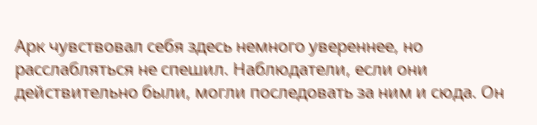Арк чувствовал себя здесь немного увереннее, но расслабляться не спешил. Наблюдатели, если они действительно были, могли последовать за ним и сюда. Он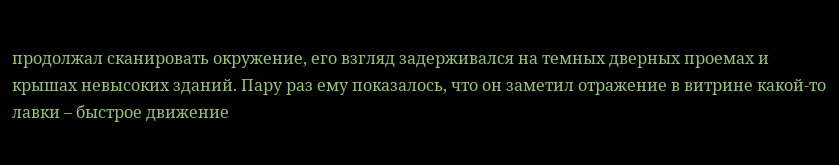продолжал сканировать окружение, его взгляд задерживался на темных дверных проемах и крышах невысоких зданий. Пару раз ему показалось, что он заметил отражение в витрине какой-то лавки – быстрое движение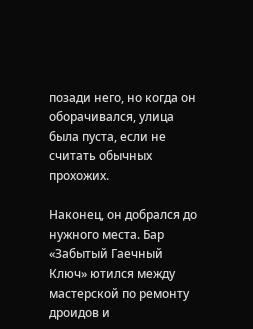позади него, но когда он оборачивался, улица была пуста, если не считать обычных прохожих.

Наконец, он добрался до нужного места. Бар «Забытый Гаечный Ключ» ютился между мастерской по ремонту дроидов и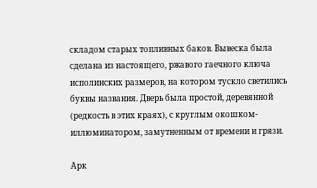складом старых топливных баков. Вывеска была сделана из настоящего, ржавого гаечного ключа исполинских размеров, на котором тускло светились буквы названия. Дверь была простой, деревянной (редкость в этих краях), с круглым окошком-иллюминатором, замутненным от времени и грязи.

Арк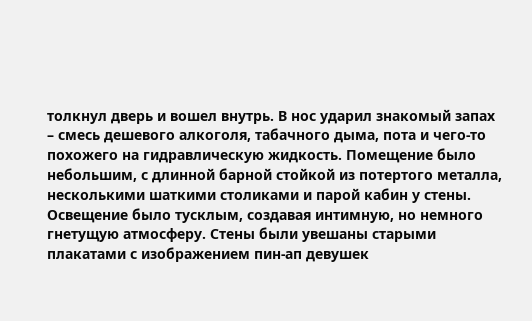толкнул дверь и вошел внутрь. В нос ударил знакомый запах – смесь дешевого алкоголя, табачного дыма, пота и чего-то похожего на гидравлическую жидкость. Помещение было небольшим, с длинной барной стойкой из потертого металла, несколькими шаткими столиками и парой кабин у стены. Освещение было тусклым, создавая интимную, но немного гнетущую атмосферу. Стены были увешаны старыми плакатами с изображением пин-ап девушек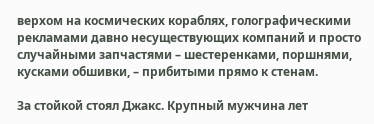верхом на космических кораблях, голографическими рекламами давно несуществующих компаний и просто случайными запчастями – шестеренками, поршнями, кусками обшивки, – прибитыми прямо к стенам.

За стойкой стоял Джакс. Крупный мужчина лет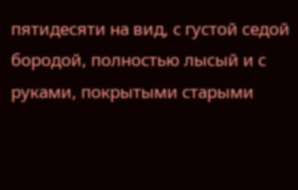пятидесяти на вид, с густой седой бородой, полностью лысый и с руками, покрытыми старыми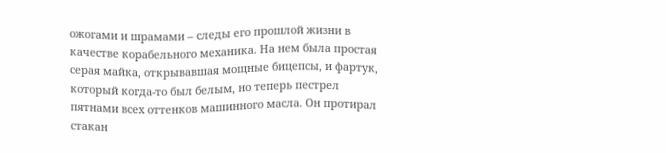ожогами и шрамами – следы его прошлой жизни в качестве корабельного механика. На нем была простая серая майка, открывавшая мощные бицепсы, и фартук, который когда-то был белым, но теперь пестрел пятнами всех оттенков машинного масла. Он протирал стакан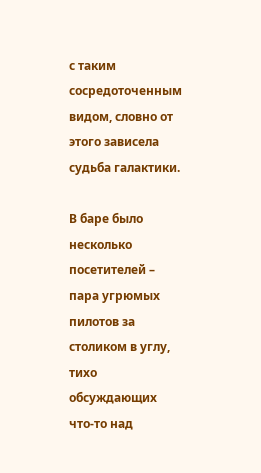с таким сосредоточенным видом, словно от этого зависела судьба галактики.

В баре было несколько посетителей – пара угрюмых пилотов за столиком в углу, тихо обсуждающих что-то над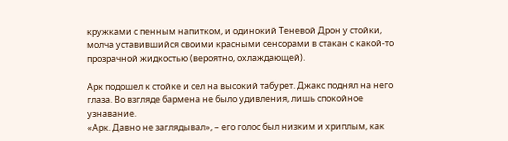кружками с пенным напитком, и одинокий Теневой Дрон у стойки, молча уставившийся своими красными сенсорами в стакан с какой-то прозрачной жидкостью (вероятно, охлаждающей).

Арк подошел к стойке и сел на высокий табурет. Джакс поднял на него глаза. Во взгляде бармена не было удивления, лишь спокойное узнавание.
«Арк. Давно не заглядывал», – его голос был низким и хриплым, как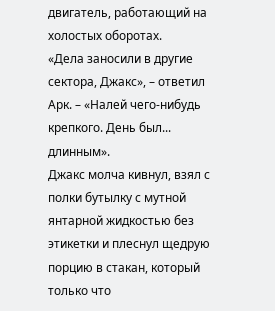двигатель, работающий на холостых оборотах.
«Дела заносили в другие сектора, Джакс», – ответил Арк. – «Налей чего-нибудь крепкого. День был... длинным».
Джакс молча кивнул, взял с полки бутылку с мутной янтарной жидкостью без этикетки и плеснул щедрую порцию в стакан, который только что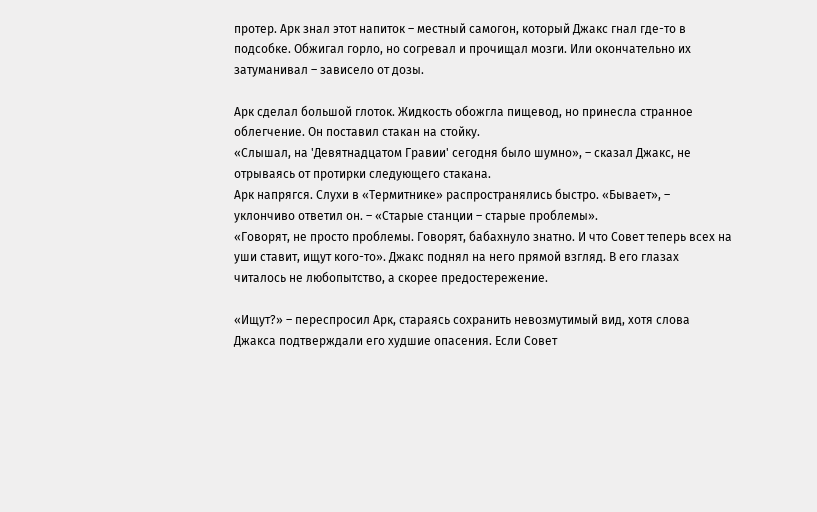протер. Арк знал этот напиток – местный самогон, который Джакс гнал где-то в подсобке. Обжигал горло, но согревал и прочищал мозги. Или окончательно их затуманивал – зависело от дозы.

Арк сделал большой глоток. Жидкость обожгла пищевод, но принесла странное облегчение. Он поставил стакан на стойку.
«Слышал, на 'Девятнадцатом Гравии' сегодня было шумно», – сказал Джакс, не отрываясь от протирки следующего стакана.
Арк напрягся. Слухи в «Термитнике» распространялись быстро. «Бывает», – уклончиво ответил он. – «Старые станции – старые проблемы».
«Говорят, не просто проблемы. Говорят, бабахнуло знатно. И что Совет теперь всех на уши ставит, ищут кого-то». Джакс поднял на него прямой взгляд. В его глазах читалось не любопытство, а скорее предостережение.

«Ищут?» – переспросил Арк, стараясь сохранить невозмутимый вид, хотя слова Джакса подтверждали его худшие опасения. Если Совет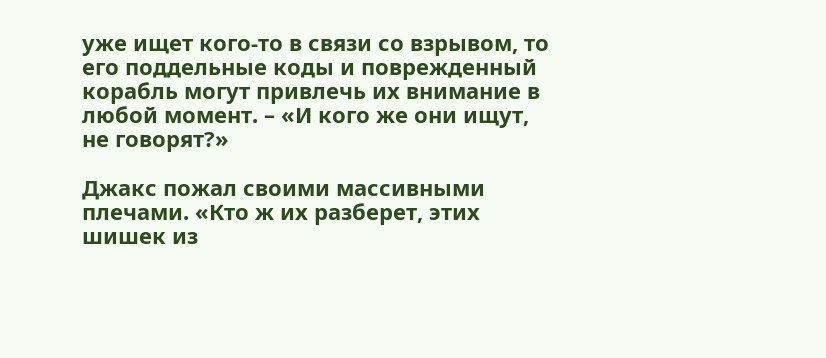уже ищет кого-то в связи со взрывом, то его поддельные коды и поврежденный корабль могут привлечь их внимание в любой момент. – «И кого же они ищут, не говорят?»

Джакс пожал своими массивными плечами. «Кто ж их разберет, этих шишек из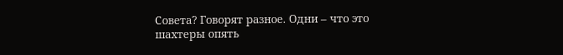Совета? Говорят разное. Одни – что это шахтеры опять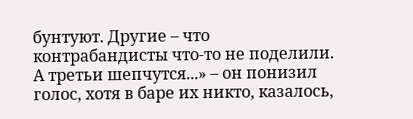бунтуют. Другие – что контрабандисты что-то не поделили. А третьи шепчутся...» – он понизил голос, хотя в баре их никто, казалось,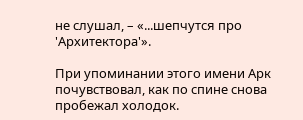не слушал, – «...шепчутся про 'Архитектора'».

При упоминании этого имени Арк почувствовал, как по спине снова пробежал холодок.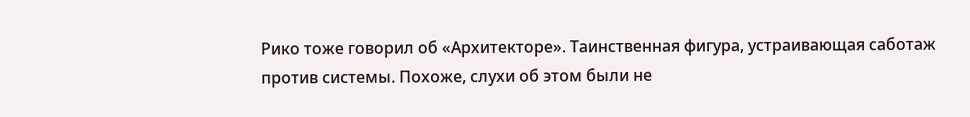Рико тоже говорил об «Архитекторе». Таинственная фигура, устраивающая саботаж против системы. Похоже, слухи об этом были не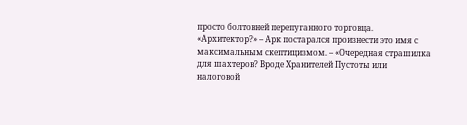просто болтовней перепуганного торговца.
«Архитектор?» – Арк постарался произнести это имя с максимальным скептицизмом. – «Очередная страшилка для шахтеров? Вроде Хранителей Пустоты или налоговой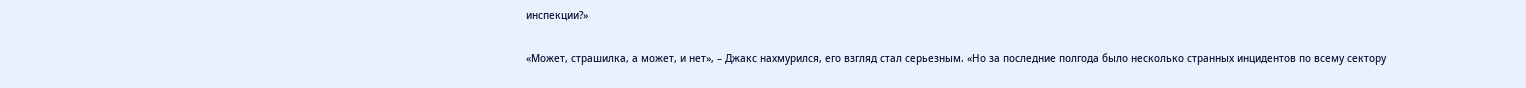инспекции?»

«Может, страшилка, а может, и нет», – Джакс нахмурился, его взгляд стал серьезным. «Но за последние полгода было несколько странных инцидентов по всему сектору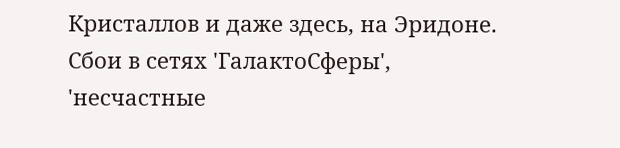Кристаллов и даже здесь, на Эридоне. Сбои в сетях 'ГалактоСферы', 'несчастные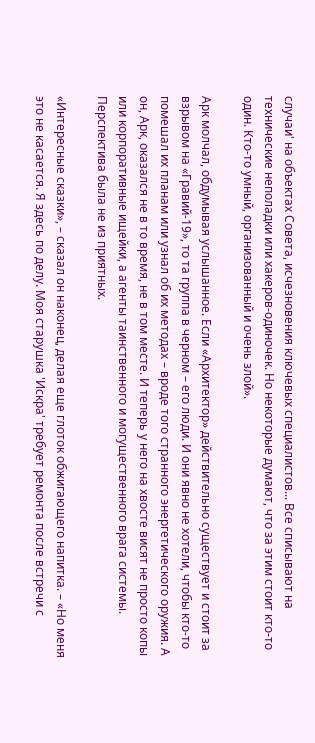случаи' на объектах Совета, исчезновения ключевых специалистов... Все списывают на технические неполадки или хакеров-одиночек. Но некоторые думают, что за этим стоит кто-то один. Кто-то умный, организованный и очень злой».

Арк молчал, обдумывая услышанное. Если «Архитектор» действительно существует и стоит за взрывом на «Гравий-19», то та группа в черном – его люди. И они явно не хотели, чтобы кто-то помешал их планам или узнал об их методах – вроде того странного энергетического оружия. А он, Арк, оказался не в то время, не в том месте. И теперь у него на хвосте висят не просто копы или корпоративные ищейки, а агенты таинственного и могущественного врага системы. Перспектива была не из приятных.

«Интересные сказки», – сказал он наконец, делая еще глоток обжигающего напитка. – «Но меня это не касается. Я здесь по делу. Моя старушка 'Искра' требует ремонта после встречи с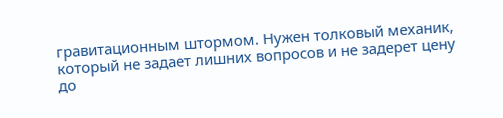гравитационным штормом. Нужен толковый механик, который не задает лишних вопросов и не задерет цену до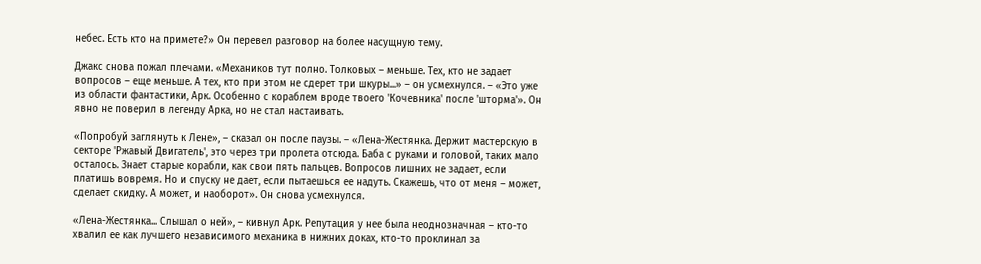небес. Есть кто на примете?» Он перевел разговор на более насущную тему.

Джакс снова пожал плечами. «Механиков тут полно. Толковых – меньше. Тех, кто не задает вопросов – еще меньше. А тех, кто при этом не сдерет три шкуры...» – он усмехнулся. – «Это уже из области фантастики, Арк. Особенно с кораблем вроде твоего 'Кочевника' после 'шторма'». Он явно не поверил в легенду Арка, но не стал настаивать.

«Попробуй заглянуть к Лене», – сказал он после паузы. – «Лена-Жестянка. Держит мастерскую в секторе 'Ржавый Двигатель', это через три пролета отсюда. Баба с руками и головой, таких мало осталось. Знает старые корабли, как свои пять пальцев. Вопросов лишних не задает, если платишь вовремя. Но и спуску не дает, если пытаешься ее надуть. Скажешь, что от меня – может, сделает скидку. А может, и наоборот». Он снова усмехнулся.

«Лена-Жестянка... Слышал о ней», – кивнул Арк. Репутация у нее была неоднозначная – кто-то хвалил ее как лучшего независимого механика в нижних доках, кто-то проклинал за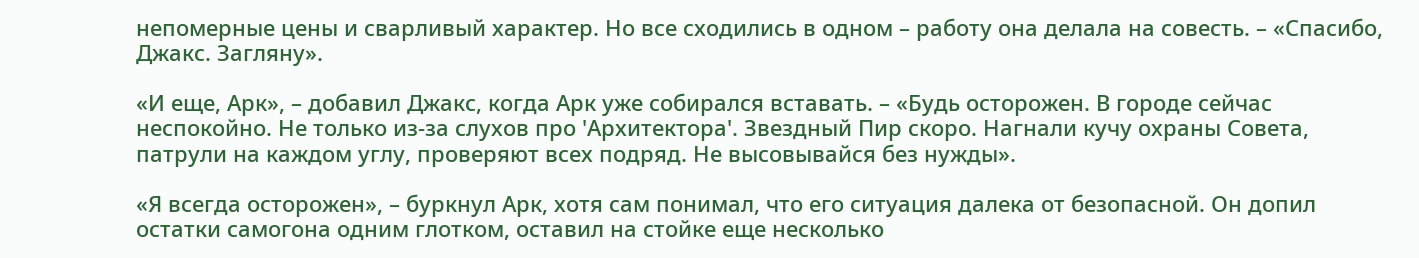непомерные цены и сварливый характер. Но все сходились в одном – работу она делала на совесть. – «Спасибо, Джакс. Загляну».

«И еще, Арк», – добавил Джакс, когда Арк уже собирался вставать. – «Будь осторожен. В городе сейчас неспокойно. Не только из-за слухов про 'Архитектора'. Звездный Пир скоро. Нагнали кучу охраны Совета, патрули на каждом углу, проверяют всех подряд. Не высовывайся без нужды».

«Я всегда осторожен», – буркнул Арк, хотя сам понимал, что его ситуация далека от безопасной. Он допил остатки самогона одним глотком, оставил на стойке еще несколько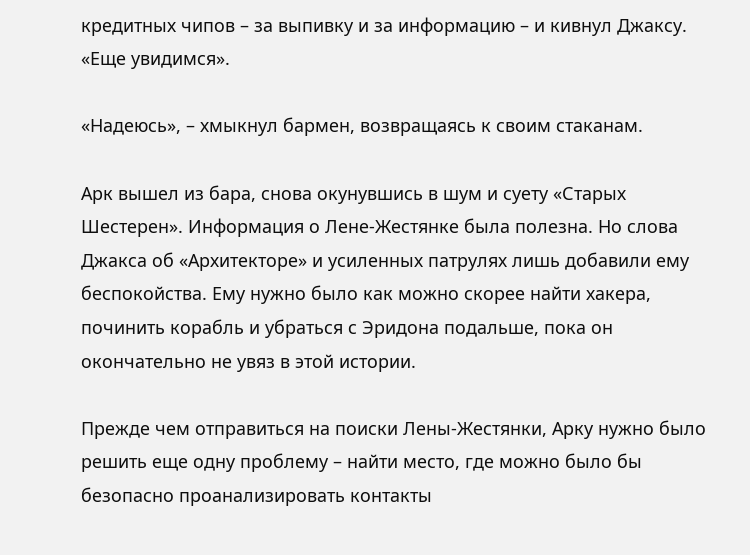кредитных чипов – за выпивку и за информацию – и кивнул Джаксу. «Еще увидимся».

«Надеюсь», – хмыкнул бармен, возвращаясь к своим стаканам.

Арк вышел из бара, снова окунувшись в шум и суету «Старых Шестерен». Информация о Лене-Жестянке была полезна. Но слова Джакса об «Архитекторе» и усиленных патрулях лишь добавили ему беспокойства. Ему нужно было как можно скорее найти хакера, починить корабль и убраться с Эридона подальше, пока он окончательно не увяз в этой истории.

Прежде чем отправиться на поиски Лены-Жестянки, Арку нужно было решить еще одну проблему – найти место, где можно было бы безопасно проанализировать контакты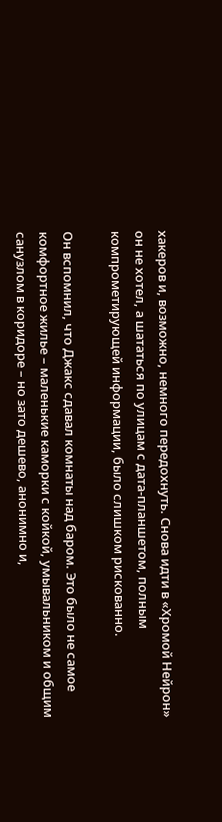хакеров и, возможно, немного передохнуть. Снова идти в «Хромой Нейрон» он не хотел, а шататься по улицам с дата-планшетом, полным компрометирующей информации, было слишком рискованно.

Он вспомнил, что Джакс сдавал комнаты над баром. Это было не самое комфортное жилье – маленькие каморки с койкой, умывальником и общим санузлом в коридоре – но зато дешево, анонимно и,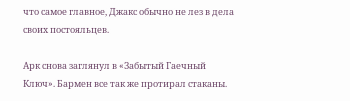что самое главное, Джакс обычно не лез в дела своих постояльцев.

Арк снова заглянул в «Забытый Гаечный Ключ». Бармен все так же протирал стаканы.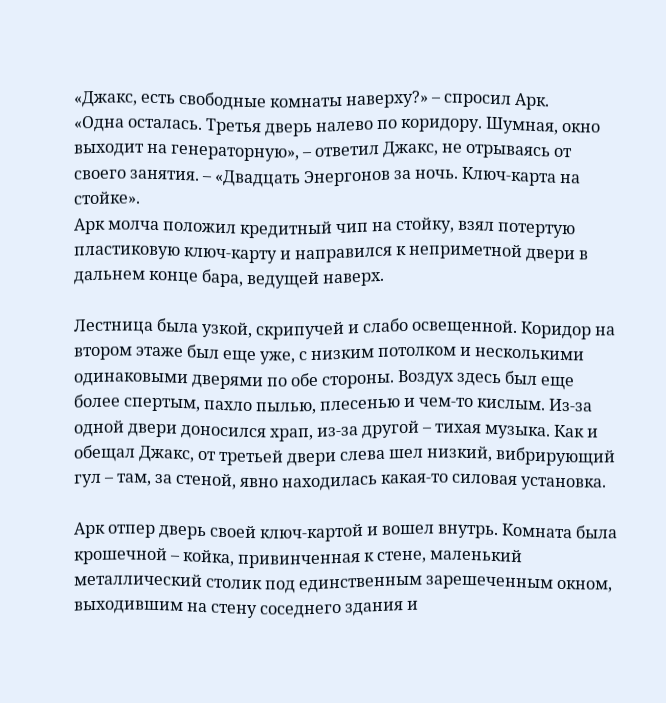«Джакс, есть свободные комнаты наверху?» – спросил Арк.
«Одна осталась. Третья дверь налево по коридору. Шумная, окно выходит на генераторную», – ответил Джакс, не отрываясь от своего занятия. – «Двадцать Энергонов за ночь. Ключ-карта на стойке».
Арк молча положил кредитный чип на стойку, взял потертую пластиковую ключ-карту и направился к неприметной двери в дальнем конце бара, ведущей наверх.

Лестница была узкой, скрипучей и слабо освещенной. Коридор на втором этаже был еще уже, с низким потолком и несколькими одинаковыми дверями по обе стороны. Воздух здесь был еще более спертым, пахло пылью, плесенью и чем-то кислым. Из-за одной двери доносился храп, из-за другой – тихая музыка. Как и обещал Джакс, от третьей двери слева шел низкий, вибрирующий гул – там, за стеной, явно находилась какая-то силовая установка.

Арк отпер дверь своей ключ-картой и вошел внутрь. Комната была крошечной – койка, привинченная к стене, маленький металлический столик под единственным зарешеченным окном, выходившим на стену соседнего здания и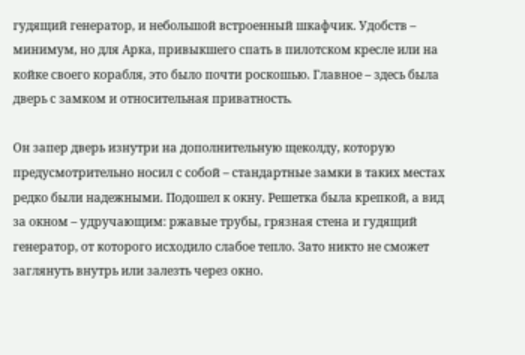гудящий генератор, и небольшой встроенный шкафчик. Удобств – минимум, но для Арка, привыкшего спать в пилотском кресле или на койке своего корабля, это было почти роскошью. Главное – здесь была дверь с замком и относительная приватность.

Он запер дверь изнутри на дополнительную щеколду, которую предусмотрительно носил с собой – стандартные замки в таких местах редко были надежными. Подошел к окну. Решетка была крепкой, а вид за окном – удручающим: ржавые трубы, грязная стена и гудящий генератор, от которого исходило слабое тепло. Зато никто не сможет заглянуть внутрь или залезть через окно.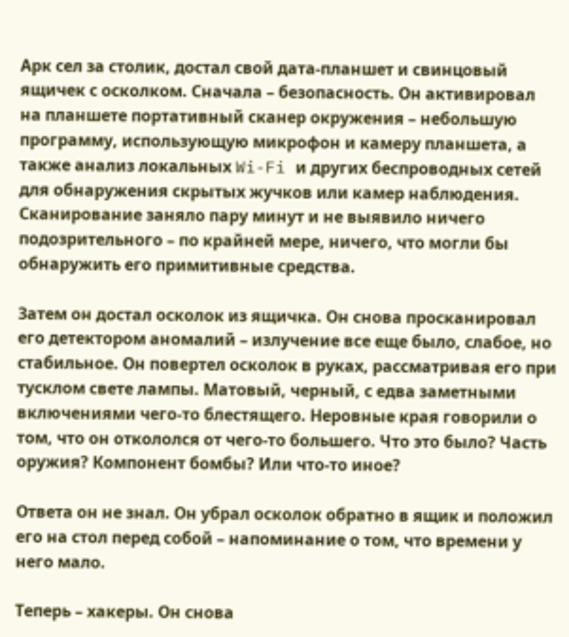Арк сел за столик, достал свой дата-планшет и свинцовый ящичек с осколком. Сначала – безопасность. Он активировал на планшете портативный сканер окружения – небольшую программу, использующую микрофон и камеру планшета, а также анализ локальных Wi-Fi и других беспроводных сетей для обнаружения скрытых жучков или камер наблюдения. Сканирование заняло пару минут и не выявило ничего подозрительного – по крайней мере, ничего, что могли бы обнаружить его примитивные средства.

Затем он достал осколок из ящичка. Он снова просканировал его детектором аномалий – излучение все еще было, слабое, но стабильное. Он повертел осколок в руках, рассматривая его при тусклом свете лампы. Матовый, черный, с едва заметными включениями чего-то блестящего. Неровные края говорили о том, что он откололся от чего-то большего. Что это было? Часть оружия? Компонент бомбы? Или что-то иное?

Ответа он не знал. Он убрал осколок обратно в ящик и положил его на стол перед собой – напоминание о том, что времени у него мало.

Теперь – хакеры. Он снова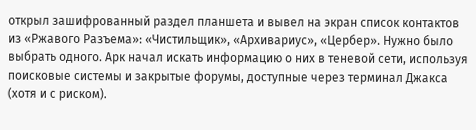открыл зашифрованный раздел планшета и вывел на экран список контактов из «Ржавого Разъема»: «Чистильщик», «Архивариус», «Цербер». Нужно было выбрать одного. Арк начал искать информацию о них в теневой сети, используя поисковые системы и закрытые форумы, доступные через терминал Джакса (хотя и с риском).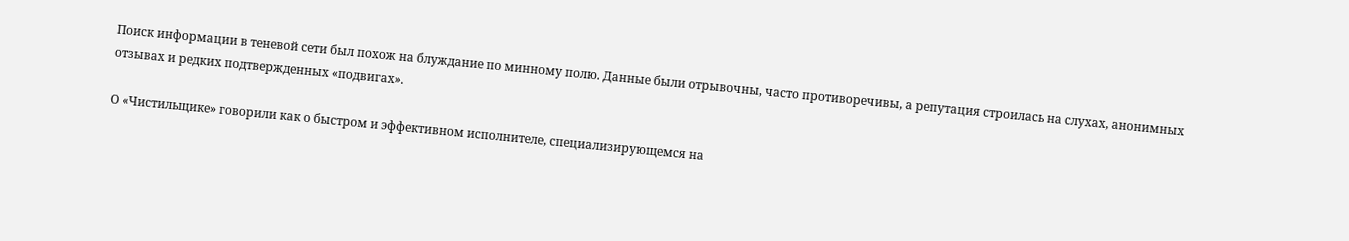Поиск информации в теневой сети был похож на блуждание по минному полю. Данные были отрывочны, часто противоречивы, а репутация строилась на слухах, анонимных отзывах и редких подтвержденных «подвигах».

О «Чистильщике» говорили как о быстром и эффективном исполнителе, специализирующемся на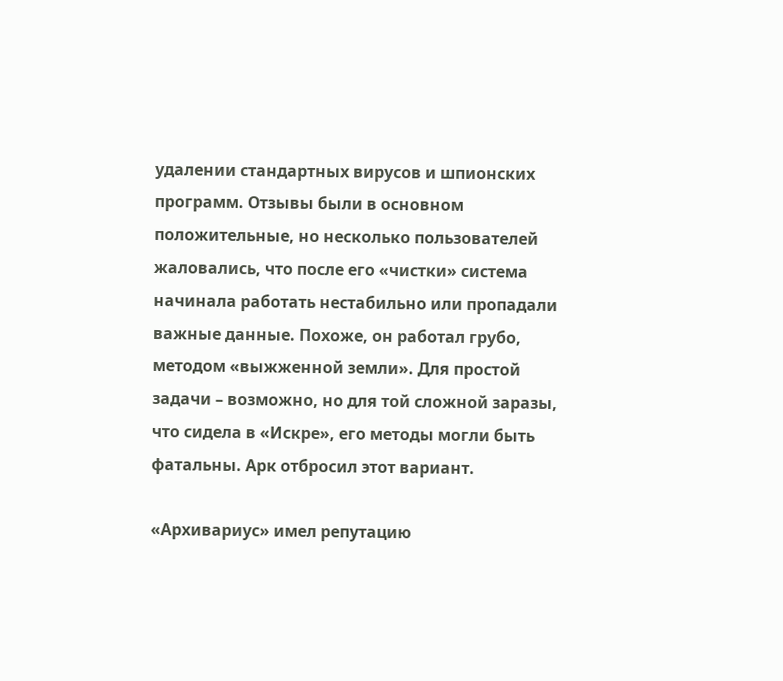удалении стандартных вирусов и шпионских программ. Отзывы были в основном положительные, но несколько пользователей жаловались, что после его «чистки» система начинала работать нестабильно или пропадали важные данные. Похоже, он работал грубо, методом «выжженной земли». Для простой задачи – возможно, но для той сложной заразы, что сидела в «Искре», его методы могли быть фатальны. Арк отбросил этот вариант.

«Архивариус» имел репутацию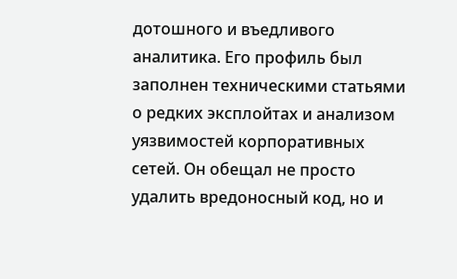дотошного и въедливого аналитика. Его профиль был заполнен техническими статьями о редких эксплойтах и анализом уязвимостей корпоративных сетей. Он обещал не просто удалить вредоносный код, но и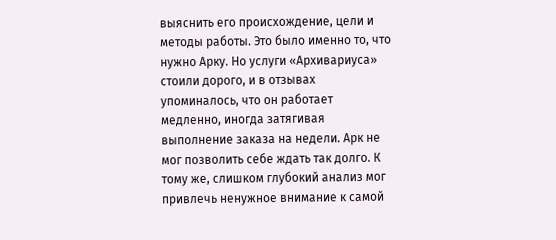выяснить его происхождение, цели и методы работы. Это было именно то, что нужно Арку. Но услуги «Архивариуса» стоили дорого, и в отзывах упоминалось, что он работает медленно, иногда затягивая выполнение заказа на недели. Арк не мог позволить себе ждать так долго. К тому же, слишком глубокий анализ мог привлечь ненужное внимание к самой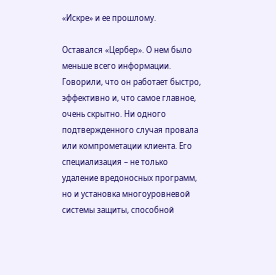«Искре» и ее прошлому.

Оставался «Цербер». О нем было меньше всего информации. Говорили, что он работает быстро, эффективно и, что самое главное, очень скрытно. Ни одного подтвержденного случая провала или компрометации клиента. Его специализация – не только удаление вредоносных программ, но и установка многоуровневой системы защиты, способной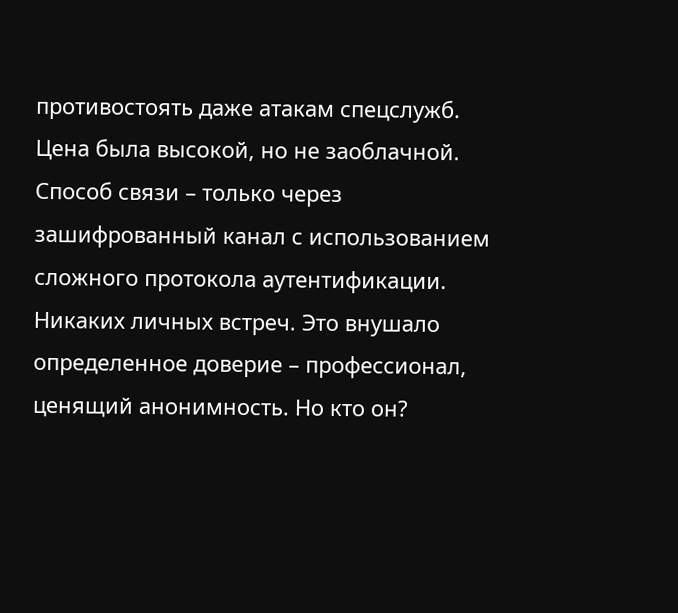противостоять даже атакам спецслужб. Цена была высокой, но не заоблачной. Способ связи – только через зашифрованный канал с использованием сложного протокола аутентификации. Никаких личных встреч. Это внушало определенное доверие – профессионал, ценящий анонимность. Но кто он?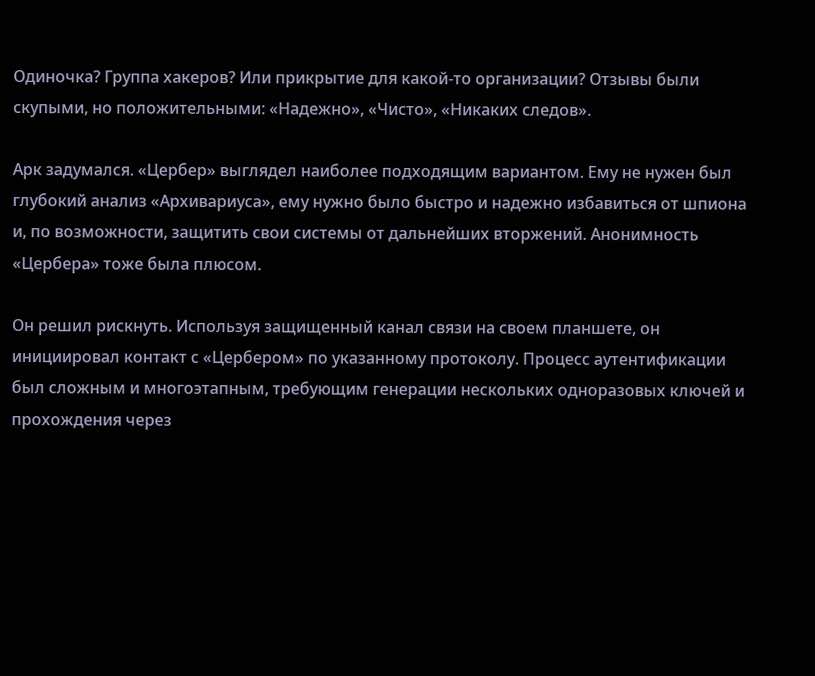Одиночка? Группа хакеров? Или прикрытие для какой-то организации? Отзывы были скупыми, но положительными: «Надежно», «Чисто», «Никаких следов».

Арк задумался. «Цербер» выглядел наиболее подходящим вариантом. Ему не нужен был глубокий анализ «Архивариуса», ему нужно было быстро и надежно избавиться от шпиона и, по возможности, защитить свои системы от дальнейших вторжений. Анонимность «Цербера» тоже была плюсом.

Он решил рискнуть. Используя защищенный канал связи на своем планшете, он инициировал контакт с «Цербером» по указанному протоколу. Процесс аутентификации был сложным и многоэтапным, требующим генерации нескольких одноразовых ключей и прохождения через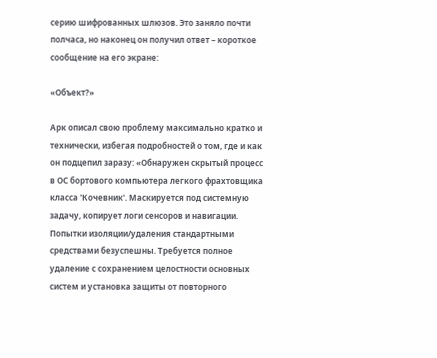серию шифрованных шлюзов. Это заняло почти полчаса, но наконец он получил ответ – короткое сообщение на его экране:

«Объект?»

Арк описал свою проблему максимально кратко и технически, избегая подробностей о том, где и как он подцепил заразу: «Обнаружен скрытый процесс в ОС бортового компьютера легкого фрахтовщика класса 'Кочевник'. Маскируется под системную задачу, копирует логи сенсоров и навигации. Попытки изоляции/удаления стандартными средствами безуспешны. Требуется полное удаление с сохранением целостности основных систем и установка защиты от повторного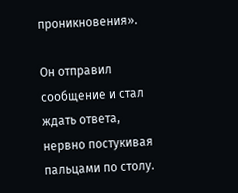проникновения».

Он отправил сообщение и стал ждать ответа, нервно постукивая пальцами по столу.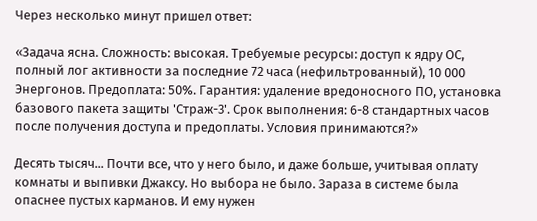Через несколько минут пришел ответ:

«Задача ясна. Сложность: высокая. Требуемые ресурсы: доступ к ядру ОС, полный лог активности за последние 72 часа (нефильтрованный), 10 000 Энергонов. Предоплата: 50%. Гарантия: удаление вредоносного ПО, установка базового пакета защиты 'Страж-3'. Срок выполнения: 6-8 стандартных часов после получения доступа и предоплаты. Условия принимаются?»

Десять тысяч... Почти все, что у него было, и даже больше, учитывая оплату комнаты и выпивки Джаксу. Но выбора не было. Зараза в системе была опаснее пустых карманов. И ему нужен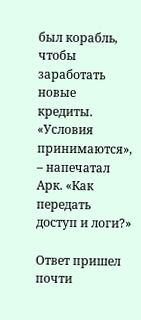был корабль, чтобы заработать новые кредиты.
«Условия принимаются», – напечатал Арк. «Как передать доступ и логи?»

Ответ пришел почти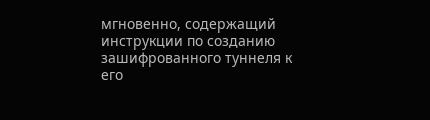мгновенно, содержащий инструкции по созданию зашифрованного туннеля к его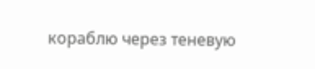кораблю через теневую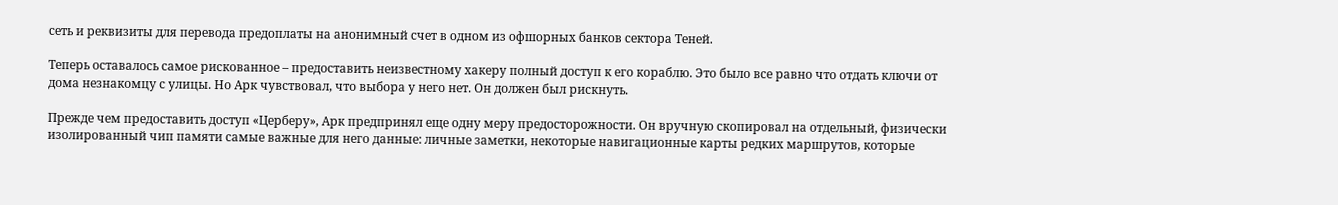сеть и реквизиты для перевода предоплаты на анонимный счет в одном из офшорных банков сектора Теней.

Теперь оставалось самое рискованное – предоставить неизвестному хакеру полный доступ к его кораблю. Это было все равно что отдать ключи от дома незнакомцу с улицы. Но Арк чувствовал, что выбора у него нет. Он должен был рискнуть.

Прежде чем предоставить доступ «Церберу», Арк предпринял еще одну меру предосторожности. Он вручную скопировал на отдельный, физически изолированный чип памяти самые важные для него данные: личные заметки, некоторые навигационные карты редких маршрутов, которые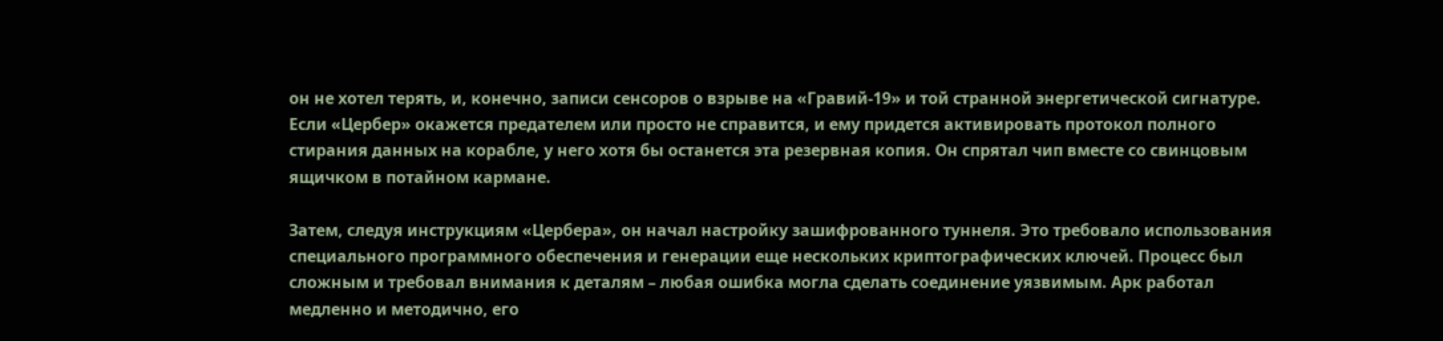он не хотел терять, и, конечно, записи сенсоров о взрыве на «Гравий-19» и той странной энергетической сигнатуре. Если «Цербер» окажется предателем или просто не справится, и ему придется активировать протокол полного стирания данных на корабле, у него хотя бы останется эта резервная копия. Он спрятал чип вместе со свинцовым ящичком в потайном кармане.

Затем, следуя инструкциям «Цербера», он начал настройку зашифрованного туннеля. Это требовало использования специального программного обеспечения и генерации еще нескольких криптографических ключей. Процесс был сложным и требовал внимания к деталям – любая ошибка могла сделать соединение уязвимым. Арк работал медленно и методично, его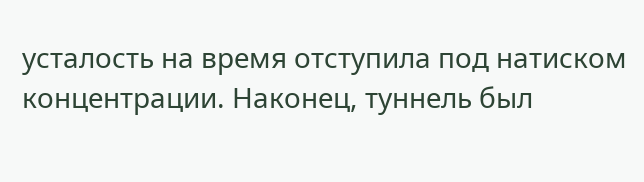усталость на время отступила под натиском концентрации. Наконец, туннель был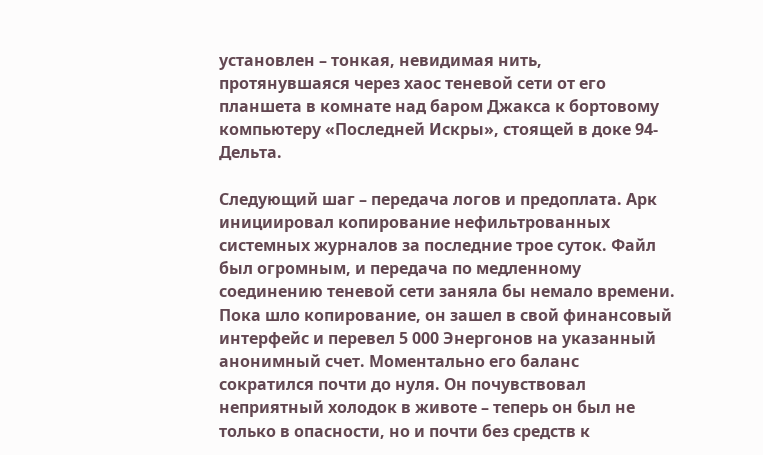установлен – тонкая, невидимая нить, протянувшаяся через хаос теневой сети от его планшета в комнате над баром Джакса к бортовому компьютеру «Последней Искры», стоящей в доке 94-Дельта.

Следующий шаг – передача логов и предоплата. Арк инициировал копирование нефильтрованных системных журналов за последние трое суток. Файл был огромным, и передача по медленному соединению теневой сети заняла бы немало времени. Пока шло копирование, он зашел в свой финансовый интерфейс и перевел 5 000 Энергонов на указанный анонимный счет. Моментально его баланс сократился почти до нуля. Он почувствовал неприятный холодок в животе – теперь он был не только в опасности, но и почти без средств к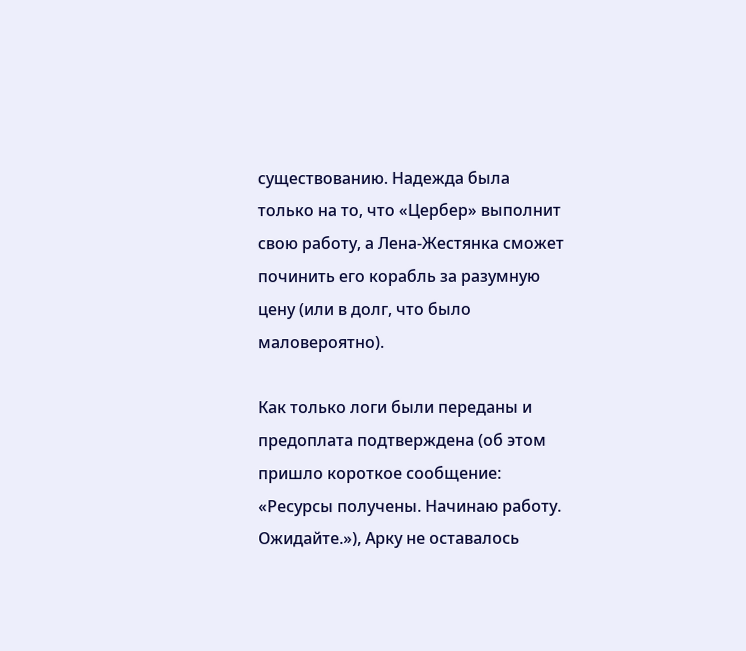существованию. Надежда была только на то, что «Цербер» выполнит свою работу, а Лена-Жестянка сможет починить его корабль за разумную цену (или в долг, что было маловероятно).

Как только логи были переданы и предоплата подтверждена (об этом пришло короткое сообщение: «Ресурсы получены. Начинаю работу. Ожидайте.»), Арку не оставалось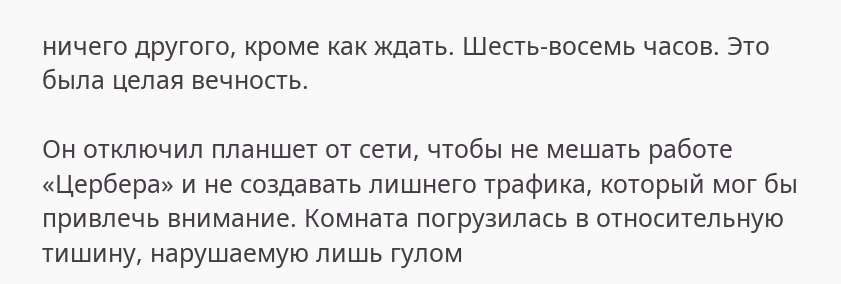ничего другого, кроме как ждать. Шесть-восемь часов. Это была целая вечность.

Он отключил планшет от сети, чтобы не мешать работе «Цербера» и не создавать лишнего трафика, который мог бы привлечь внимание. Комната погрузилась в относительную тишину, нарушаемую лишь гулом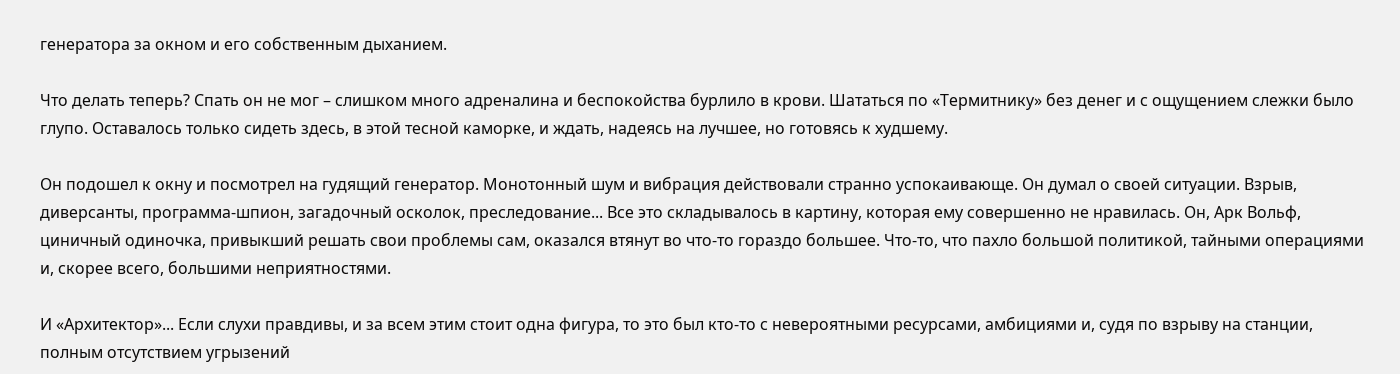генератора за окном и его собственным дыханием.

Что делать теперь? Спать он не мог – слишком много адреналина и беспокойства бурлило в крови. Шататься по «Термитнику» без денег и с ощущением слежки было глупо. Оставалось только сидеть здесь, в этой тесной каморке, и ждать, надеясь на лучшее, но готовясь к худшему.

Он подошел к окну и посмотрел на гудящий генератор. Монотонный шум и вибрация действовали странно успокаивающе. Он думал о своей ситуации. Взрыв, диверсанты, программа-шпион, загадочный осколок, преследование... Все это складывалось в картину, которая ему совершенно не нравилась. Он, Арк Вольф, циничный одиночка, привыкший решать свои проблемы сам, оказался втянут во что-то гораздо большее. Что-то, что пахло большой политикой, тайными операциями и, скорее всего, большими неприятностями.

И «Архитектор»... Если слухи правдивы, и за всем этим стоит одна фигура, то это был кто-то с невероятными ресурсами, амбициями и, судя по взрыву на станции, полным отсутствием угрызений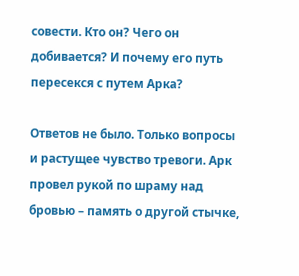совести. Кто он? Чего он добивается? И почему его путь пересекся с путем Арка?

Ответов не было. Только вопросы и растущее чувство тревоги. Арк провел рукой по шраму над бровью – память о другой стычке,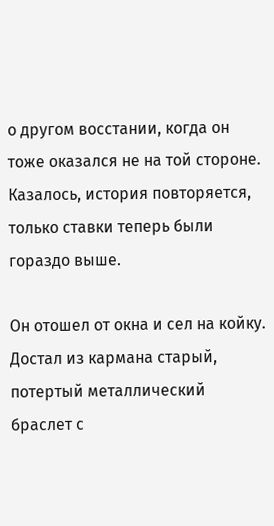о другом восстании, когда он тоже оказался не на той стороне. Казалось, история повторяется, только ставки теперь были гораздо выше.

Он отошел от окна и сел на койку. Достал из кармана старый, потертый металлический браслет с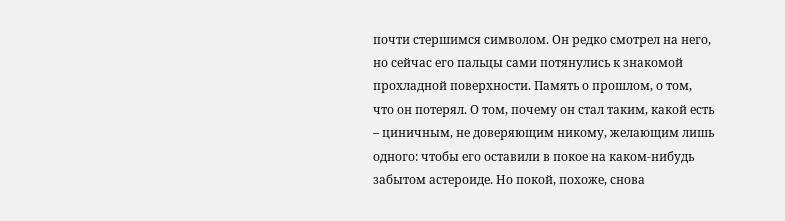почти стершимся символом. Он редко смотрел на него, но сейчас его пальцы сами потянулись к знакомой прохладной поверхности. Память о прошлом, о том, что он потерял. О том, почему он стал таким, какой есть – циничным, не доверяющим никому, желающим лишь одного: чтобы его оставили в покое на каком-нибудь забытом астероиде. Но покой, похоже, снова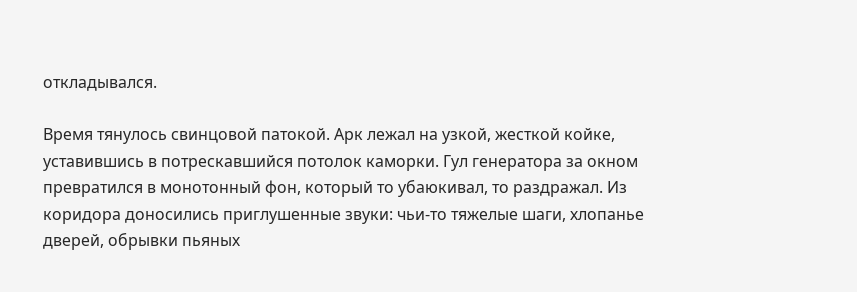откладывался.

Время тянулось свинцовой патокой. Арк лежал на узкой, жесткой койке, уставившись в потрескавшийся потолок каморки. Гул генератора за окном превратился в монотонный фон, который то убаюкивал, то раздражал. Из коридора доносились приглушенные звуки: чьи-то тяжелые шаги, хлопанье дверей, обрывки пьяных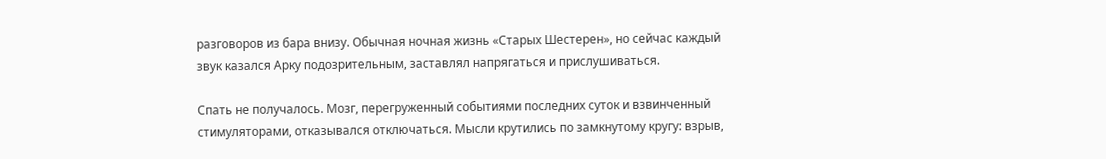разговоров из бара внизу. Обычная ночная жизнь «Старых Шестерен», но сейчас каждый звук казался Арку подозрительным, заставлял напрягаться и прислушиваться.

Спать не получалось. Мозг, перегруженный событиями последних суток и взвинченный стимуляторами, отказывался отключаться. Мысли крутились по замкнутому кругу: взрыв,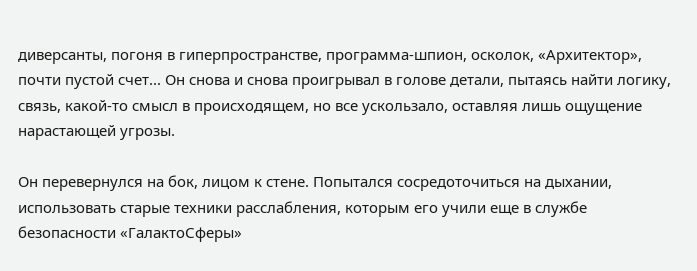диверсанты, погоня в гиперпространстве, программа-шпион, осколок, «Архитектор», почти пустой счет... Он снова и снова проигрывал в голове детали, пытаясь найти логику, связь, какой-то смысл в происходящем, но все ускользало, оставляя лишь ощущение нарастающей угрозы.

Он перевернулся на бок, лицом к стене. Попытался сосредоточиться на дыхании, использовать старые техники расслабления, которым его учили еще в службе безопасности «ГалактоСферы»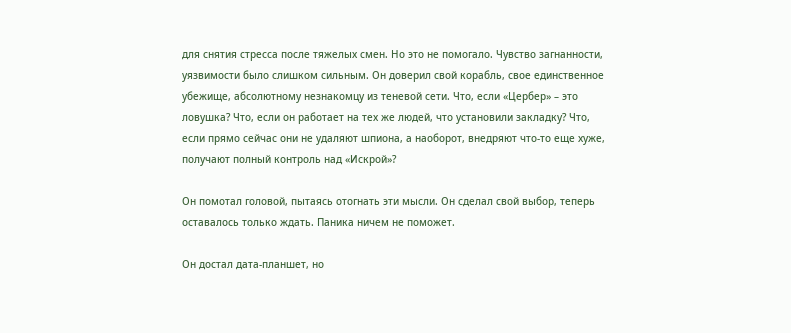для снятия стресса после тяжелых смен. Но это не помогало. Чувство загнанности, уязвимости было слишком сильным. Он доверил свой корабль, свое единственное убежище, абсолютному незнакомцу из теневой сети. Что, если «Цербер» – это ловушка? Что, если он работает на тех же людей, что установили закладку? Что, если прямо сейчас они не удаляют шпиона, а наоборот, внедряют что-то еще хуже, получают полный контроль над «Искрой»?

Он помотал головой, пытаясь отогнать эти мысли. Он сделал свой выбор, теперь оставалось только ждать. Паника ничем не поможет.

Он достал дата-планшет, но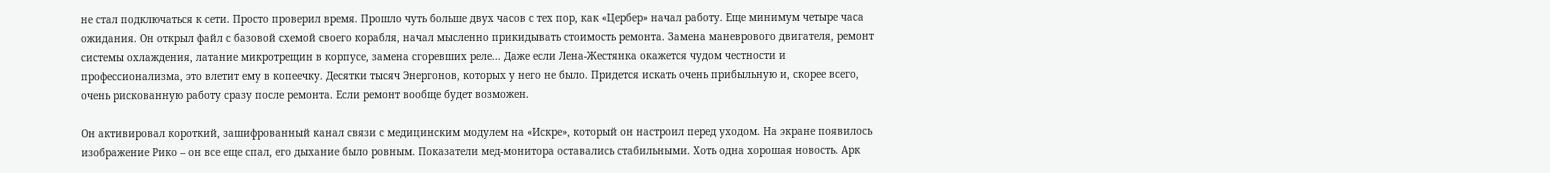не стал подключаться к сети. Просто проверил время. Прошло чуть больше двух часов с тех пор, как «Цербер» начал работу. Еще минимум четыре часа ожидания. Он открыл файл с базовой схемой своего корабля, начал мысленно прикидывать стоимость ремонта. Замена маневрового двигателя, ремонт системы охлаждения, латание микротрещин в корпусе, замена сгоревших реле... Даже если Лена-Жестянка окажется чудом честности и профессионализма, это влетит ему в копеечку. Десятки тысяч Энергонов, которых у него не было. Придется искать очень прибыльную и, скорее всего, очень рискованную работу сразу после ремонта. Если ремонт вообще будет возможен.

Он активировал короткий, зашифрованный канал связи с медицинским модулем на «Искре», который он настроил перед уходом. На экране появилось изображение Рико – он все еще спал, его дыхание было ровным. Показатели мед-монитора оставались стабильными. Хоть одна хорошая новость. Арк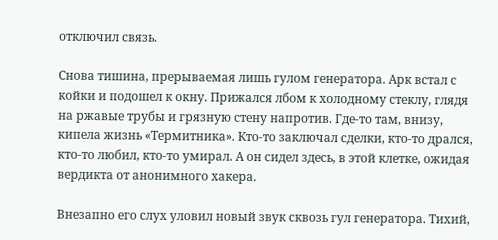отключил связь.

Снова тишина, прерываемая лишь гулом генератора. Арк встал с койки и подошел к окну. Прижался лбом к холодному стеклу, глядя на ржавые трубы и грязную стену напротив. Где-то там, внизу, кипела жизнь «Термитника». Кто-то заключал сделки, кто-то дрался, кто-то любил, кто-то умирал. А он сидел здесь, в этой клетке, ожидая вердикта от анонимного хакера.

Внезапно его слух уловил новый звук сквозь гул генератора. Тихий,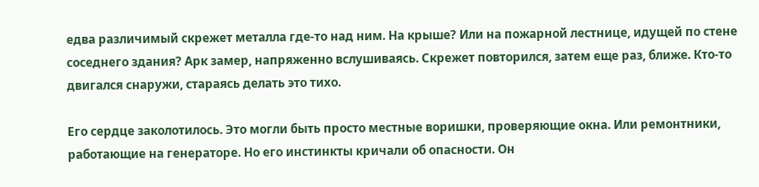едва различимый скрежет металла где-то над ним. На крыше? Или на пожарной лестнице, идущей по стене соседнего здания? Арк замер, напряженно вслушиваясь. Скрежет повторился, затем еще раз, ближе. Кто-то двигался снаружи, стараясь делать это тихо.

Его сердце заколотилось. Это могли быть просто местные воришки, проверяющие окна. Или ремонтники, работающие на генераторе. Но его инстинкты кричали об опасности. Он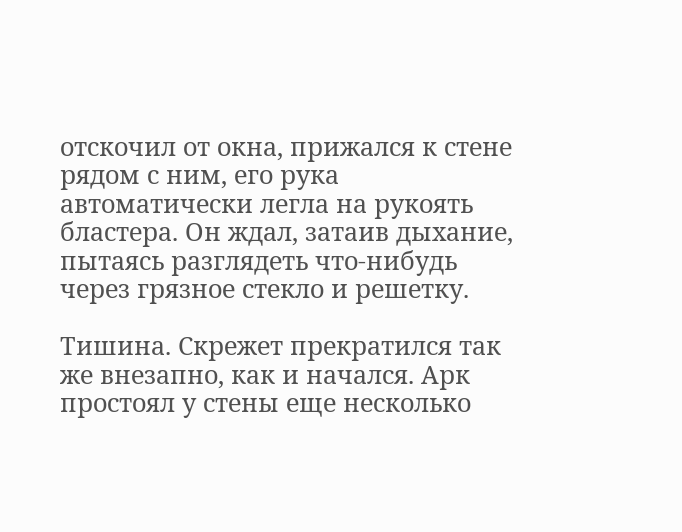отскочил от окна, прижался к стене рядом с ним, его рука автоматически легла на рукоять бластера. Он ждал, затаив дыхание, пытаясь разглядеть что-нибудь через грязное стекло и решетку.

Тишина. Скрежет прекратился так же внезапно, как и начался. Арк простоял у стены еще несколько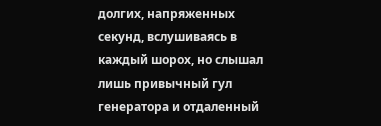долгих, напряженных секунд, вслушиваясь в каждый шорох, но слышал лишь привычный гул генератора и отдаленный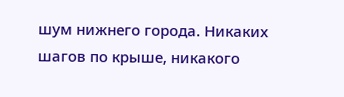шум нижнего города. Никаких шагов по крыше, никакого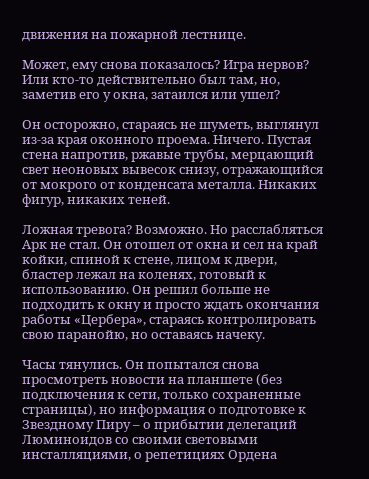движения на пожарной лестнице.

Может, ему снова показалось? Игра нервов? Или кто-то действительно был там, но, заметив его у окна, затаился или ушел?

Он осторожно, стараясь не шуметь, выглянул из-за края оконного проема. Ничего. Пустая стена напротив, ржавые трубы, мерцающий свет неоновых вывесок снизу, отражающийся от мокрого от конденсата металла. Никаких фигур, никаких теней.

Ложная тревога? Возможно. Но расслабляться Арк не стал. Он отошел от окна и сел на край койки, спиной к стене, лицом к двери, бластер лежал на коленях, готовый к использованию. Он решил больше не подходить к окну и просто ждать окончания работы «Цербера», стараясь контролировать свою паранойю, но оставаясь начеку.

Часы тянулись. Он попытался снова просмотреть новости на планшете (без подключения к сети, только сохраненные страницы), но информация о подготовке к Звездному Пиру – о прибытии делегаций Люминоидов со своими световыми инсталляциями, о репетициях Ордена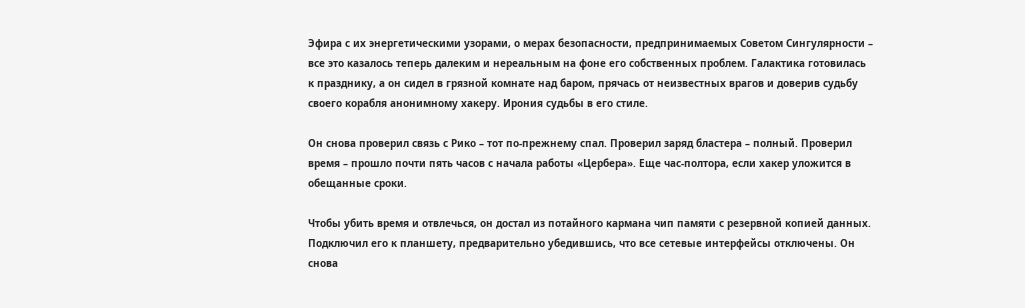Эфира с их энергетическими узорами, о мерах безопасности, предпринимаемых Советом Сингулярности – все это казалось теперь далеким и нереальным на фоне его собственных проблем. Галактика готовилась к празднику, а он сидел в грязной комнате над баром, прячась от неизвестных врагов и доверив судьбу своего корабля анонимному хакеру. Ирония судьбы в его стиле.

Он снова проверил связь с Рико – тот по-прежнему спал. Проверил заряд бластера – полный. Проверил время – прошло почти пять часов с начала работы «Цербера». Еще час-полтора, если хакер уложится в обещанные сроки.

Чтобы убить время и отвлечься, он достал из потайного кармана чип памяти с резервной копией данных. Подключил его к планшету, предварительно убедившись, что все сетевые интерфейсы отключены. Он снова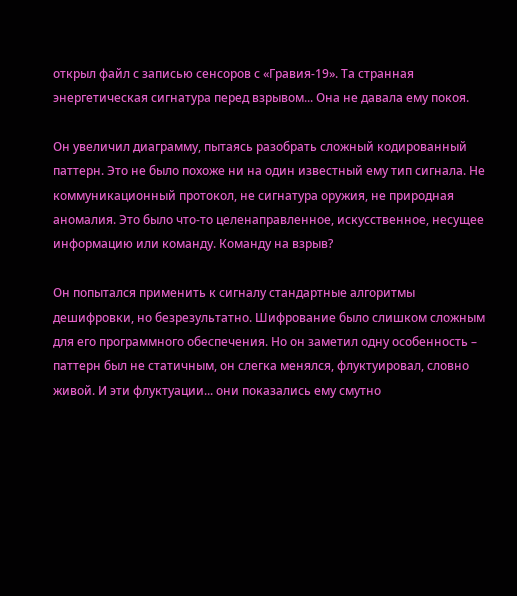открыл файл с записью сенсоров с «Гравия-19». Та странная энергетическая сигнатура перед взрывом... Она не давала ему покоя.

Он увеличил диаграмму, пытаясь разобрать сложный кодированный паттерн. Это не было похоже ни на один известный ему тип сигнала. Не коммуникационный протокол, не сигнатура оружия, не природная аномалия. Это было что-то целенаправленное, искусственное, несущее информацию или команду. Команду на взрыв?

Он попытался применить к сигналу стандартные алгоритмы дешифровки, но безрезультатно. Шифрование было слишком сложным для его программного обеспечения. Но он заметил одну особенность – паттерн был не статичным, он слегка менялся, флуктуировал, словно живой. И эти флуктуации... они показались ему смутно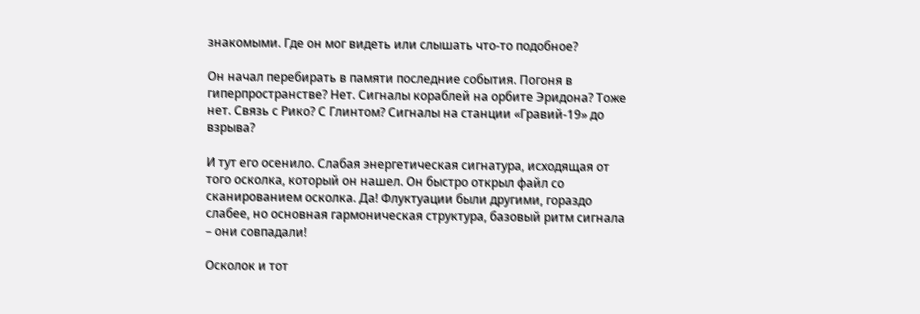знакомыми. Где он мог видеть или слышать что-то подобное?

Он начал перебирать в памяти последние события. Погоня в гиперпространстве? Нет. Сигналы кораблей на орбите Эридона? Тоже нет. Связь с Рико? С Глинтом? Сигналы на станции «Гравий-19» до взрыва?

И тут его осенило. Слабая энергетическая сигнатура, исходящая от того осколка, который он нашел. Он быстро открыл файл со сканированием осколка. Да! Флуктуации были другими, гораздо слабее, но основная гармоническая структура, базовый ритм сигнала – они совпадали!

Осколок и тот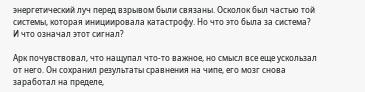энергетический луч перед взрывом были связаны. Осколок был частью той системы, которая инициировала катастрофу. Но что это была за система? И что означал этот сигнал?

Арк почувствовал, что нащупал что-то важное, но смысл все еще ускользал от него. Он сохранил результаты сравнения на чипе, его мозг снова заработал на пределе,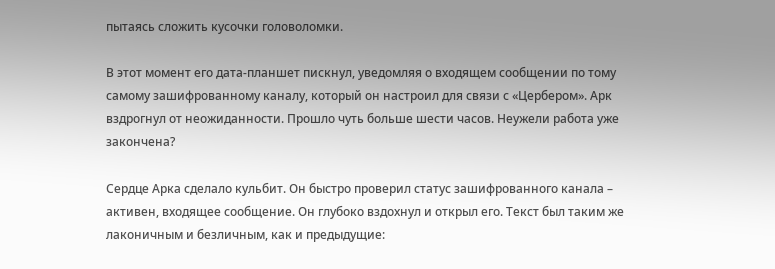пытаясь сложить кусочки головоломки.

В этот момент его дата-планшет пискнул, уведомляя о входящем сообщении по тому самому зашифрованному каналу, который он настроил для связи с «Цербером». Арк вздрогнул от неожиданности. Прошло чуть больше шести часов. Неужели работа уже закончена?

Сердце Арка сделало кульбит. Он быстро проверил статус зашифрованного канала – активен, входящее сообщение. Он глубоко вздохнул и открыл его. Текст был таким же лаконичным и безличным, как и предыдущие: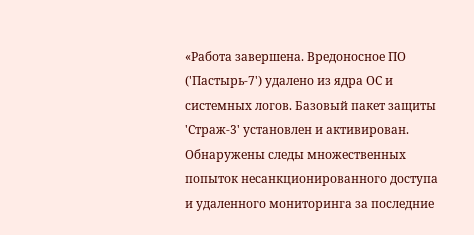«Работа завершена. Вредоносное ПО ('Пастырь-7') удалено из ядра ОС и системных логов. Базовый пакет защиты 'Страж-3' установлен и активирован. Обнаружены следы множественных попыток несанкционированного доступа и удаленного мониторинга за последние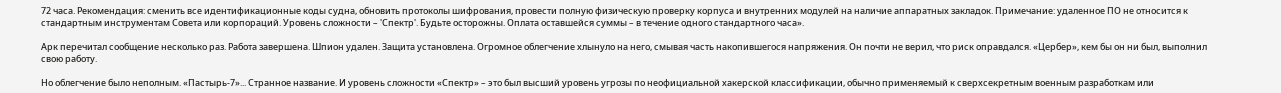72 часа. Рекомендация: сменить все идентификационные коды судна, обновить протоколы шифрования, провести полную физическую проверку корпуса и внутренних модулей на наличие аппаратных закладок. Примечание: удаленное ПО не относится к стандартным инструментам Совета или корпораций. Уровень сложности – 'Спектр'. Будьте осторожны. Оплата оставшейся суммы – в течение одного стандартного часа».

Арк перечитал сообщение несколько раз. Работа завершена. Шпион удален. Защита установлена. Огромное облегчение хлынуло на него, смывая часть накопившегося напряжения. Он почти не верил, что риск оправдался. «Цербер», кем бы он ни был, выполнил свою работу.

Но облегчение было неполным. «Пастырь-7»... Странное название. И уровень сложности «Спектр» – это был высший уровень угрозы по неофициальной хакерской классификации, обычно применяемый к сверхсекретным военным разработкам или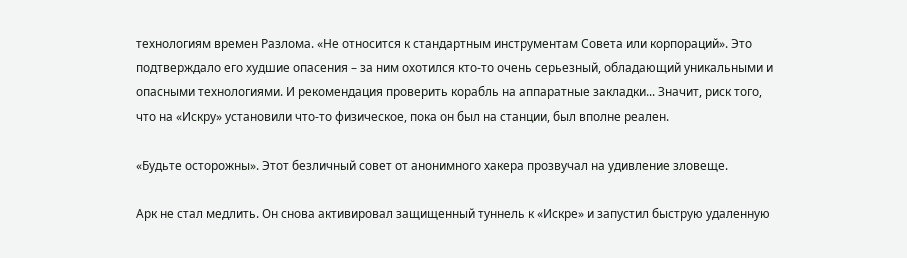технологиям времен Разлома. «Не относится к стандартным инструментам Совета или корпораций». Это подтверждало его худшие опасения – за ним охотился кто-то очень серьезный, обладающий уникальными и опасными технологиями. И рекомендация проверить корабль на аппаратные закладки... Значит, риск того, что на «Искру» установили что-то физическое, пока он был на станции, был вполне реален.

«Будьте осторожны». Этот безличный совет от анонимного хакера прозвучал на удивление зловеще.

Арк не стал медлить. Он снова активировал защищенный туннель к «Искре» и запустил быструю удаленную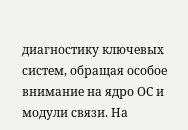диагностику ключевых систем, обращая особое внимание на ядро ОС и модули связи. На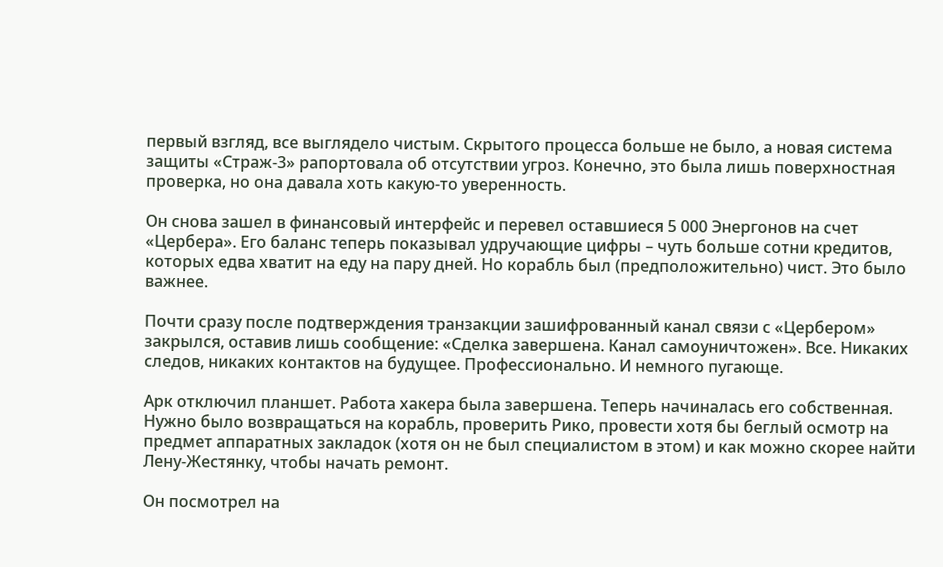первый взгляд, все выглядело чистым. Скрытого процесса больше не было, а новая система защиты «Страж-3» рапортовала об отсутствии угроз. Конечно, это была лишь поверхностная проверка, но она давала хоть какую-то уверенность.

Он снова зашел в финансовый интерфейс и перевел оставшиеся 5 000 Энергонов на счет «Цербера». Его баланс теперь показывал удручающие цифры – чуть больше сотни кредитов, которых едва хватит на еду на пару дней. Но корабль был (предположительно) чист. Это было важнее.

Почти сразу после подтверждения транзакции зашифрованный канал связи с «Цербером» закрылся, оставив лишь сообщение: «Сделка завершена. Канал самоуничтожен». Все. Никаких следов, никаких контактов на будущее. Профессионально. И немного пугающе.

Арк отключил планшет. Работа хакера была завершена. Теперь начиналась его собственная. Нужно было возвращаться на корабль, проверить Рико, провести хотя бы беглый осмотр на предмет аппаратных закладок (хотя он не был специалистом в этом) и как можно скорее найти Лену-Жестянку, чтобы начать ремонт.

Он посмотрел на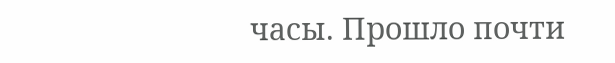часы. Прошло почти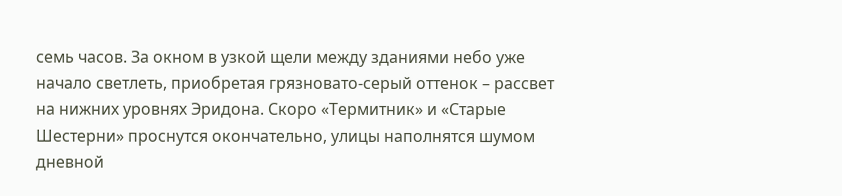семь часов. За окном в узкой щели между зданиями небо уже начало светлеть, приобретая грязновато-серый оттенок – рассвет на нижних уровнях Эридона. Скоро «Термитник» и «Старые Шестерни» проснутся окончательно, улицы наполнятся шумом дневной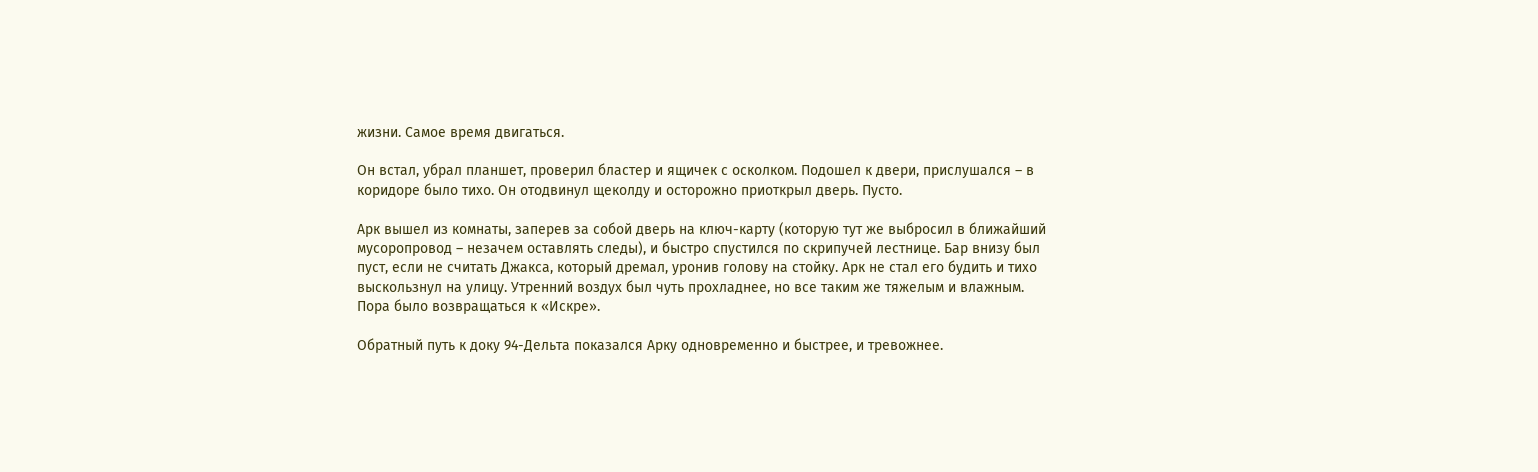жизни. Самое время двигаться.

Он встал, убрал планшет, проверил бластер и ящичек с осколком. Подошел к двери, прислушался – в коридоре было тихо. Он отодвинул щеколду и осторожно приоткрыл дверь. Пусто.

Арк вышел из комнаты, заперев за собой дверь на ключ-карту (которую тут же выбросил в ближайший мусоропровод – незачем оставлять следы), и быстро спустился по скрипучей лестнице. Бар внизу был пуст, если не считать Джакса, который дремал, уронив голову на стойку. Арк не стал его будить и тихо выскользнул на улицу. Утренний воздух был чуть прохладнее, но все таким же тяжелым и влажным. Пора было возвращаться к «Искре».

Обратный путь к доку 94-Дельта показался Арку одновременно и быстрее, и тревожнее.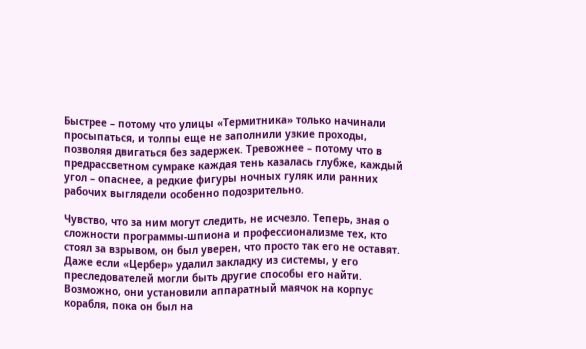Быстрее – потому что улицы «Термитника» только начинали просыпаться, и толпы еще не заполнили узкие проходы, позволяя двигаться без задержек. Тревожнее – потому что в предрассветном сумраке каждая тень казалась глубже, каждый угол – опаснее, а редкие фигуры ночных гуляк или ранних рабочих выглядели особенно подозрительно.

Чувство, что за ним могут следить, не исчезло. Теперь, зная о сложности программы-шпиона и профессионализме тех, кто стоял за взрывом, он был уверен, что просто так его не оставят. Даже если «Цербер» удалил закладку из системы, у его преследователей могли быть другие способы его найти. Возможно, они установили аппаратный маячок на корпус корабля, пока он был на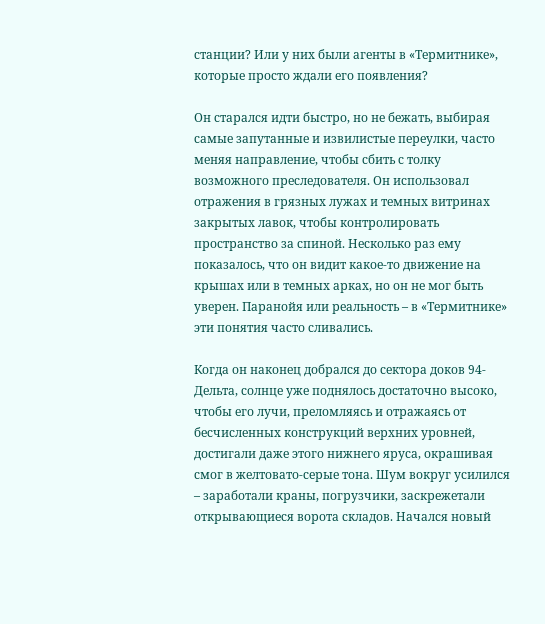станции? Или у них были агенты в «Термитнике», которые просто ждали его появления?

Он старался идти быстро, но не бежать, выбирая самые запутанные и извилистые переулки, часто меняя направление, чтобы сбить с толку возможного преследователя. Он использовал отражения в грязных лужах и темных витринах закрытых лавок, чтобы контролировать пространство за спиной. Несколько раз ему показалось, что он видит какое-то движение на крышах или в темных арках, но он не мог быть уверен. Паранойя или реальность – в «Термитнике» эти понятия часто сливались.

Когда он наконец добрался до сектора доков 94-Дельта, солнце уже поднялось достаточно высоко, чтобы его лучи, преломляясь и отражаясь от бесчисленных конструкций верхних уровней, достигали даже этого нижнего яруса, окрашивая смог в желтовато-серые тона. Шум вокруг усилился – заработали краны, погрузчики, заскрежетали открывающиеся ворота складов. Начался новый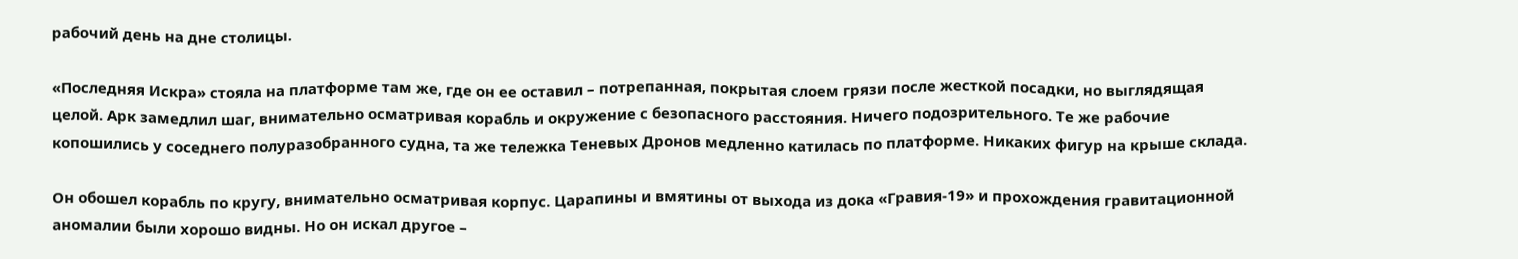рабочий день на дне столицы.

«Последняя Искра» стояла на платформе там же, где он ее оставил – потрепанная, покрытая слоем грязи после жесткой посадки, но выглядящая целой. Арк замедлил шаг, внимательно осматривая корабль и окружение с безопасного расстояния. Ничего подозрительного. Те же рабочие копошились у соседнего полуразобранного судна, та же тележка Теневых Дронов медленно катилась по платформе. Никаких фигур на крыше склада.

Он обошел корабль по кругу, внимательно осматривая корпус. Царапины и вмятины от выхода из дока «Гравия-19» и прохождения гравитационной аномалии были хорошо видны. Но он искал другое –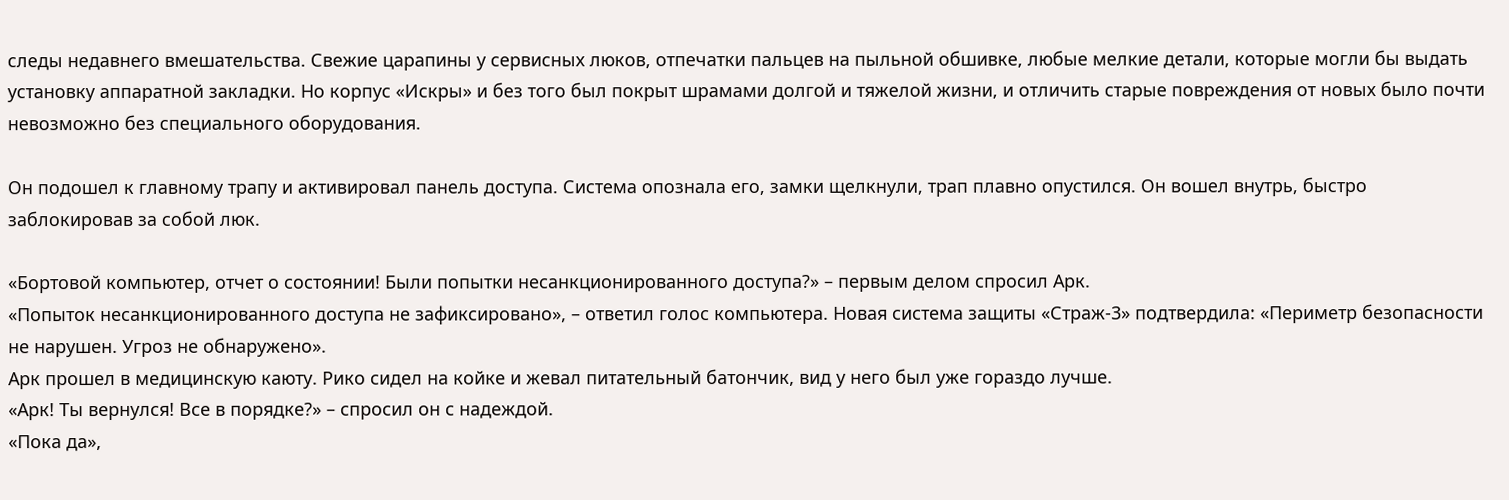следы недавнего вмешательства. Свежие царапины у сервисных люков, отпечатки пальцев на пыльной обшивке, любые мелкие детали, которые могли бы выдать установку аппаратной закладки. Но корпус «Искры» и без того был покрыт шрамами долгой и тяжелой жизни, и отличить старые повреждения от новых было почти невозможно без специального оборудования.

Он подошел к главному трапу и активировал панель доступа. Система опознала его, замки щелкнули, трап плавно опустился. Он вошел внутрь, быстро заблокировав за собой люк.

«Бортовой компьютер, отчет о состоянии! Были попытки несанкционированного доступа?» – первым делом спросил Арк.
«Попыток несанкционированного доступа не зафиксировано», – ответил голос компьютера. Новая система защиты «Страж-3» подтвердила: «Периметр безопасности не нарушен. Угроз не обнаружено».
Арк прошел в медицинскую каюту. Рико сидел на койке и жевал питательный батончик, вид у него был уже гораздо лучше.
«Арк! Ты вернулся! Все в порядке?» – спросил он с надеждой.
«Пока да»,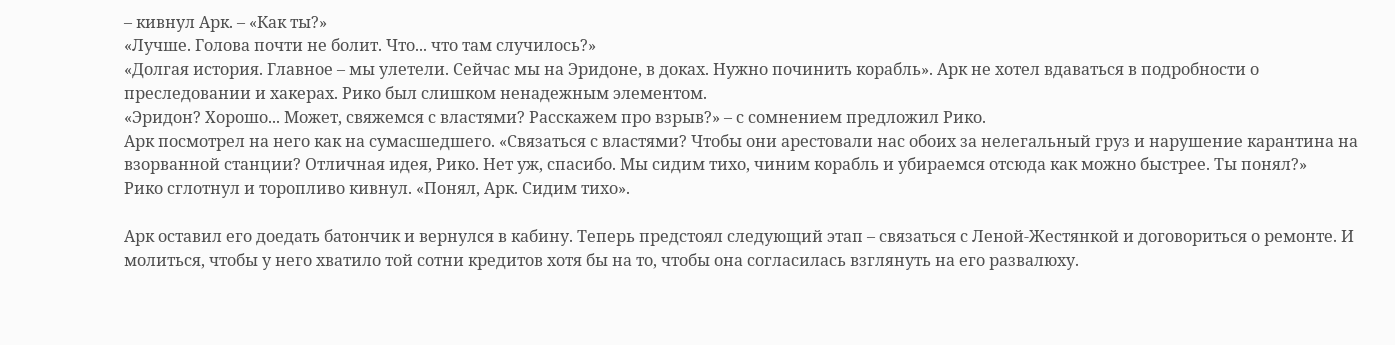– кивнул Арк. – «Как ты?»
«Лучше. Голова почти не болит. Что... что там случилось?»
«Долгая история. Главное – мы улетели. Сейчас мы на Эридоне, в доках. Нужно починить корабль». Арк не хотел вдаваться в подробности о преследовании и хакерах. Рико был слишком ненадежным элементом.
«Эридон? Хорошо... Может, свяжемся с властями? Расскажем про взрыв?» – с сомнением предложил Рико.
Арк посмотрел на него как на сумасшедшего. «Связаться с властями? Чтобы они арестовали нас обоих за нелегальный груз и нарушение карантина на взорванной станции? Отличная идея, Рико. Нет уж, спасибо. Мы сидим тихо, чиним корабль и убираемся отсюда как можно быстрее. Ты понял?»
Рико сглотнул и торопливо кивнул. «Понял, Арк. Сидим тихо».

Арк оставил его доедать батончик и вернулся в кабину. Теперь предстоял следующий этап – связаться с Леной-Жестянкой и договориться о ремонте. И молиться, чтобы у него хватило той сотни кредитов хотя бы на то, чтобы она согласилась взглянуть на его развалюху.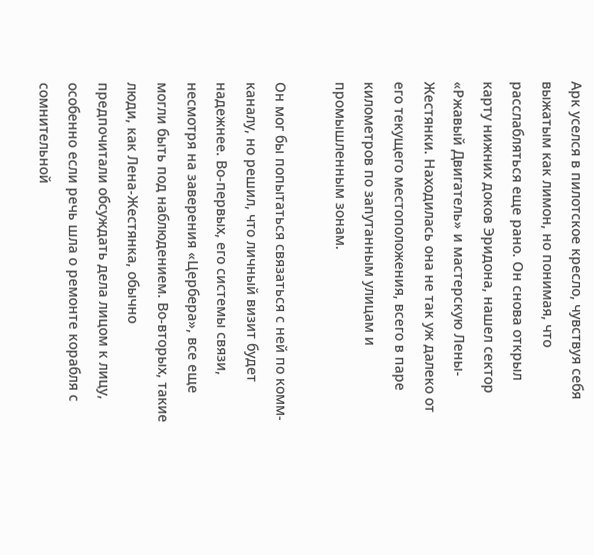Арк уселся в пилотское кресло, чувствуя себя выжатым как лимон, но понимая, что расслабляться еще рано. Он снова открыл карту нижних доков Эридона, нашел сектор «Ржавый Двигатель» и мастерскую Лены-Жестянки. Находилась она не так уж далеко от его текущего местоположения, всего в паре километров по запутанным улицам и промышленным зонам.

Он мог бы попытаться связаться с ней по комм-каналу, но решил, что личный визит будет надежнее. Во-первых, его системы связи, несмотря на заверения «Цербера», все еще могли быть под наблюдением. Во-вторых, такие люди, как Лена-Жестянка, обычно предпочитали обсуждать дела лицом к лицу, особенно если речь шла о ремонте корабля с сомнительной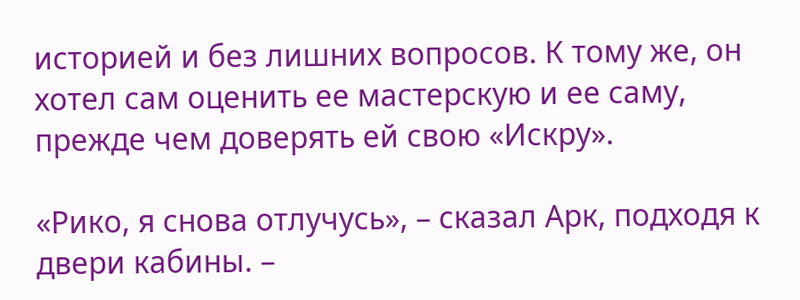историей и без лишних вопросов. К тому же, он хотел сам оценить ее мастерскую и ее саму, прежде чем доверять ей свою «Искру».

«Рико, я снова отлучусь», – сказал Арк, подходя к двери кабины. –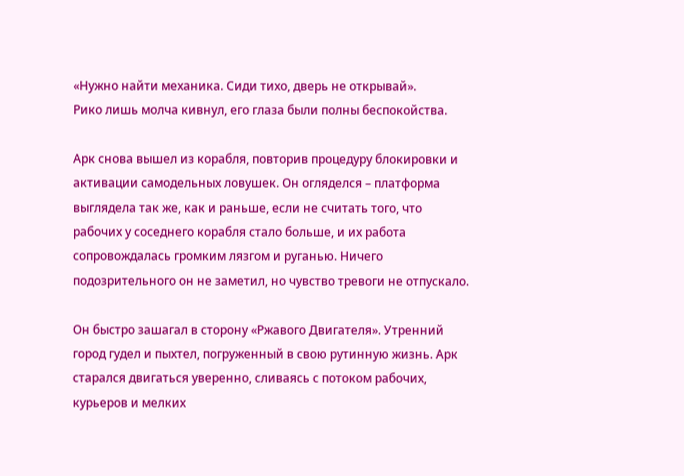«Нужно найти механика. Сиди тихо, дверь не открывай».
Рико лишь молча кивнул, его глаза были полны беспокойства.

Арк снова вышел из корабля, повторив процедуру блокировки и активации самодельных ловушек. Он огляделся – платформа выглядела так же, как и раньше, если не считать того, что рабочих у соседнего корабля стало больше, и их работа сопровождалась громким лязгом и руганью. Ничего подозрительного он не заметил, но чувство тревоги не отпускало.

Он быстро зашагал в сторону «Ржавого Двигателя». Утренний город гудел и пыхтел, погруженный в свою рутинную жизнь. Арк старался двигаться уверенно, сливаясь с потоком рабочих, курьеров и мелких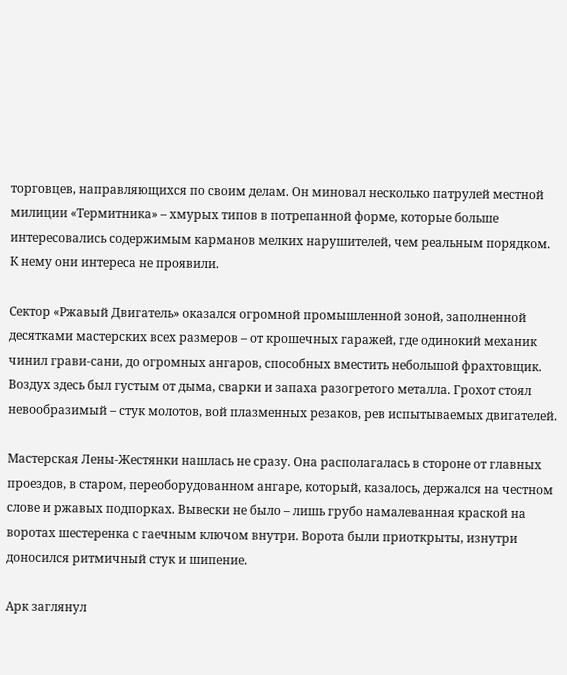торговцев, направляющихся по своим делам. Он миновал несколько патрулей местной милиции «Термитника» – хмурых типов в потрепанной форме, которые больше интересовались содержимым карманов мелких нарушителей, чем реальным порядком. К нему они интереса не проявили.

Сектор «Ржавый Двигатель» оказался огромной промышленной зоной, заполненной десятками мастерских всех размеров – от крошечных гаражей, где одинокий механик чинил грави-сани, до огромных ангаров, способных вместить небольшой фрахтовщик. Воздух здесь был густым от дыма, сварки и запаха разогретого металла. Грохот стоял невообразимый – стук молотов, вой плазменных резаков, рев испытываемых двигателей.

Мастерская Лены-Жестянки нашлась не сразу. Она располагалась в стороне от главных проездов, в старом, переоборудованном ангаре, который, казалось, держался на честном слове и ржавых подпорках. Вывески не было – лишь грубо намалеванная краской на воротах шестеренка с гаечным ключом внутри. Ворота были приоткрыты, изнутри доносился ритмичный стук и шипение.

Арк заглянул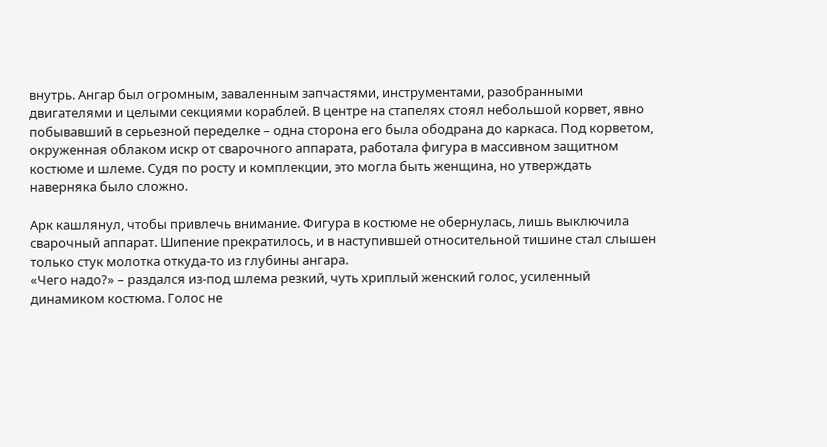внутрь. Ангар был огромным, заваленным запчастями, инструментами, разобранными двигателями и целыми секциями кораблей. В центре на стапелях стоял небольшой корвет, явно побывавший в серьезной переделке – одна сторона его была ободрана до каркаса. Под корветом, окруженная облаком искр от сварочного аппарата, работала фигура в массивном защитном костюме и шлеме. Судя по росту и комплекции, это могла быть женщина, но утверждать наверняка было сложно.

Арк кашлянул, чтобы привлечь внимание. Фигура в костюме не обернулась, лишь выключила сварочный аппарат. Шипение прекратилось, и в наступившей относительной тишине стал слышен только стук молотка откуда-то из глубины ангара.
«Чего надо?» – раздался из-под шлема резкий, чуть хриплый женский голос, усиленный динамиком костюма. Голос не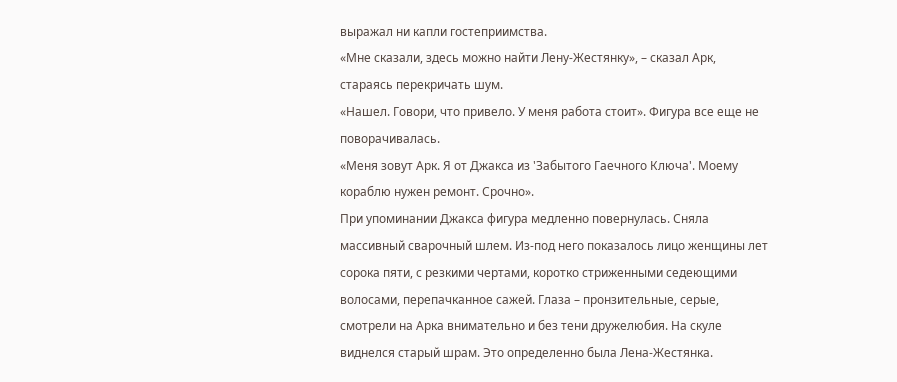выражал ни капли гостеприимства.
«Мне сказали, здесь можно найти Лену-Жестянку», – сказал Арк, стараясь перекричать шум.
«Нашел. Говори, что привело. У меня работа стоит». Фигура все еще не поворачивалась.
«Меня зовут Арк. Я от Джакса из 'Забытого Гаечного Ключа'. Моему кораблю нужен ремонт. Срочно».
При упоминании Джакса фигура медленно повернулась. Сняла массивный сварочный шлем. Из-под него показалось лицо женщины лет сорока пяти, с резкими чертами, коротко стриженными седеющими волосами, перепачканное сажей. Глаза – пронзительные, серые, смотрели на Арка внимательно и без тени дружелюбия. На скуле виднелся старый шрам. Это определенно была Лена-Жестянка.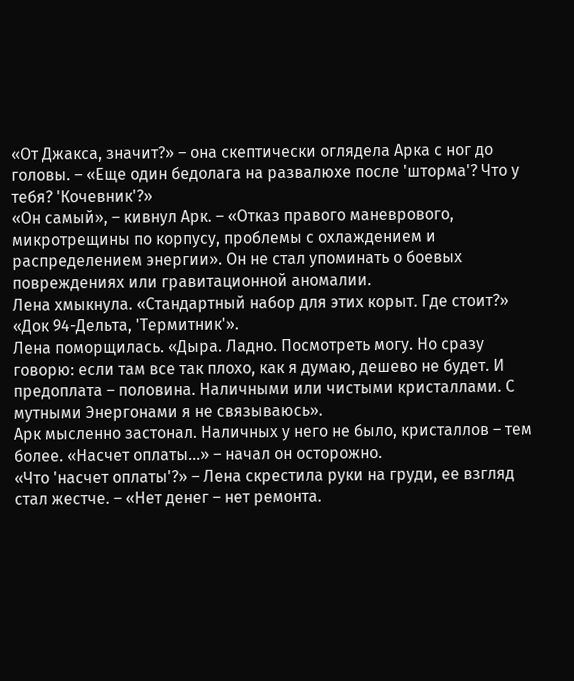«От Джакса, значит?» – она скептически оглядела Арка с ног до головы. – «Еще один бедолага на развалюхе после 'шторма'? Что у тебя? 'Кочевник'?»
«Он самый», – кивнул Арк. – «Отказ правого маневрового, микротрещины по корпусу, проблемы с охлаждением и распределением энергии». Он не стал упоминать о боевых повреждениях или гравитационной аномалии.
Лена хмыкнула. «Стандартный набор для этих корыт. Где стоит?»
«Док 94-Дельта, 'Термитник'».
Лена поморщилась. «Дыра. Ладно. Посмотреть могу. Но сразу говорю: если там все так плохо, как я думаю, дешево не будет. И предоплата – половина. Наличными или чистыми кристаллами. С мутными Энергонами я не связываюсь».
Арк мысленно застонал. Наличных у него не было, кристаллов – тем более. «Насчет оплаты...» – начал он осторожно.
«Что 'насчет оплаты'?» – Лена скрестила руки на груди, ее взгляд стал жестче. – «Нет денег – нет ремонта.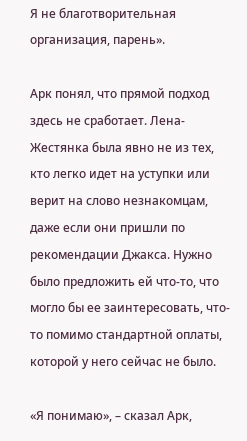Я не благотворительная организация, парень».

Арк понял, что прямой подход здесь не сработает. Лена-Жестянка была явно не из тех, кто легко идет на уступки или верит на слово незнакомцам, даже если они пришли по рекомендации Джакса. Нужно было предложить ей что-то, что могло бы ее заинтересовать, что-то помимо стандартной оплаты, которой у него сейчас не было.

«Я понимаю», – сказал Арк,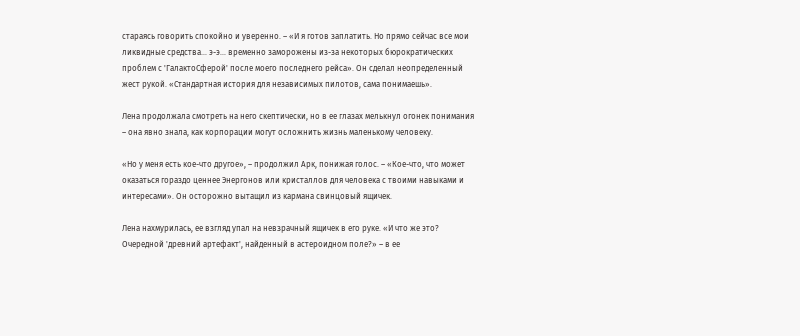стараясь говорить спокойно и уверенно. – «И я готов заплатить. Но прямо сейчас все мои ликвидные средства... э-э... временно заморожены из-за некоторых бюрократических проблем с 'ГалактоСферой' после моего последнего рейса». Он сделал неопределенный жест рукой. «Стандартная история для независимых пилотов, сама понимаешь».

Лена продолжала смотреть на него скептически, но в ее глазах мелькнул огонек понимания – она явно знала, как корпорации могут осложнить жизнь маленькому человеку.

«Но у меня есть кое-что другое», – продолжил Арк, понижая голос. – «Кое-что, что может оказаться гораздо ценнее Энергонов или кристаллов для человека с твоими навыками и интересами». Он осторожно вытащил из кармана свинцовый ящичек.

Лена нахмурилась, ее взгляд упал на невзрачный ящичек в его руке. «И что же это? Очередной 'древний артефакт', найденный в астероидном поле?» – в ее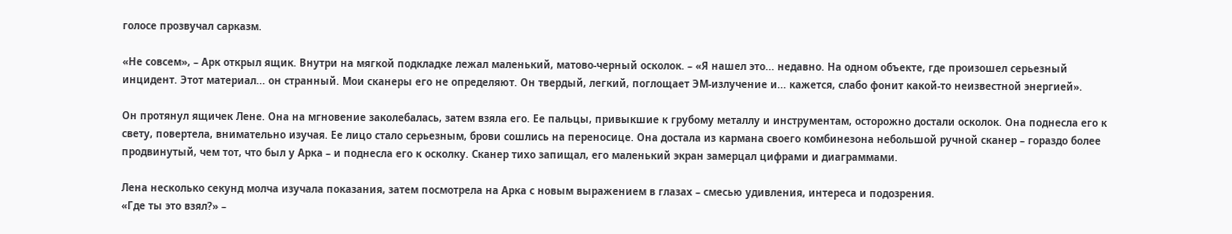голосе прозвучал сарказм.

«Не совсем», – Арк открыл ящик. Внутри на мягкой подкладке лежал маленький, матово-черный осколок. – «Я нашел это... недавно. На одном объекте, где произошел серьезный инцидент. Этот материал... он странный. Мои сканеры его не определяют. Он твердый, легкий, поглощает ЭМ-излучение и... кажется, слабо фонит какой-то неизвестной энергией».

Он протянул ящичек Лене. Она на мгновение заколебалась, затем взяла его. Ее пальцы, привыкшие к грубому металлу и инструментам, осторожно достали осколок. Она поднесла его к свету, повертела, внимательно изучая. Ее лицо стало серьезным, брови сошлись на переносице. Она достала из кармана своего комбинезона небольшой ручной сканер – гораздо более продвинутый, чем тот, что был у Арка – и поднесла его к осколку. Сканер тихо запищал, его маленький экран замерцал цифрами и диаграммами.

Лена несколько секунд молча изучала показания, затем посмотрела на Арка с новым выражением в глазах – смесью удивления, интереса и подозрения.
«Где ты это взял?» –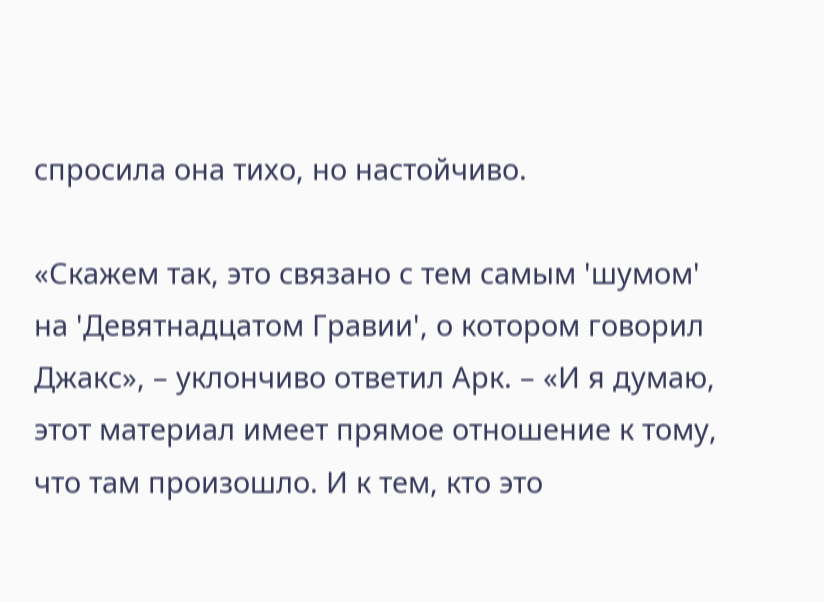спросила она тихо, но настойчиво.

«Скажем так, это связано с тем самым 'шумом' на 'Девятнадцатом Гравии', о котором говорил Джакс», – уклончиво ответил Арк. – «И я думаю, этот материал имеет прямое отношение к тому, что там произошло. И к тем, кто это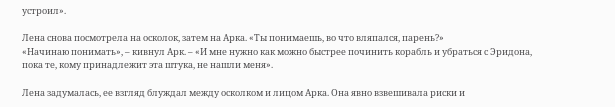устроил».

Лена снова посмотрела на осколок, затем на Арка. «Ты понимаешь, во что вляпался, парень?»
«Начинаю понимать», – кивнул Арк. – «И мне нужно как можно быстрее починить корабль и убраться с Эридона, пока те, кому принадлежит эта штука, не нашли меня».

Лена задумалась, ее взгляд блуждал между осколком и лицом Арка. Она явно взвешивала риски и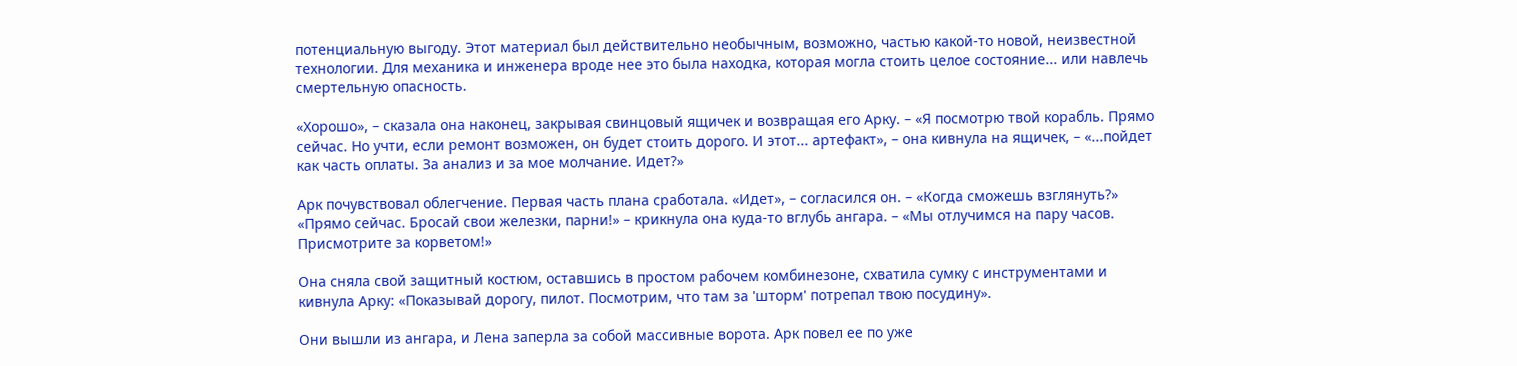потенциальную выгоду. Этот материал был действительно необычным, возможно, частью какой-то новой, неизвестной технологии. Для механика и инженера вроде нее это была находка, которая могла стоить целое состояние... или навлечь смертельную опасность.

«Хорошо», – сказала она наконец, закрывая свинцовый ящичек и возвращая его Арку. – «Я посмотрю твой корабль. Прямо сейчас. Но учти, если ремонт возможен, он будет стоить дорого. И этот... артефакт», – она кивнула на ящичек, – «...пойдет как часть оплаты. За анализ и за мое молчание. Идет?»

Арк почувствовал облегчение. Первая часть плана сработала. «Идет», – согласился он. – «Когда сможешь взглянуть?»
«Прямо сейчас. Бросай свои железки, парни!» – крикнула она куда-то вглубь ангара. – «Мы отлучимся на пару часов. Присмотрите за корветом!»

Она сняла свой защитный костюм, оставшись в простом рабочем комбинезоне, схватила сумку с инструментами и кивнула Арку: «Показывай дорогу, пилот. Посмотрим, что там за 'шторм' потрепал твою посудину».

Они вышли из ангара, и Лена заперла за собой массивные ворота. Арк повел ее по уже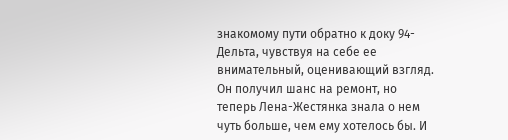знакомому пути обратно к доку 94-Дельта, чувствуя на себе ее внимательный, оценивающий взгляд. Он получил шанс на ремонт, но теперь Лена-Жестянка знала о нем чуть больше, чем ему хотелось бы. И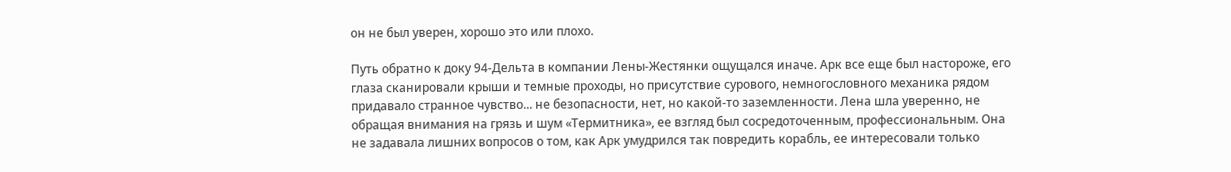он не был уверен, хорошо это или плохо.

Путь обратно к доку 94-Дельта в компании Лены-Жестянки ощущался иначе. Арк все еще был настороже, его глаза сканировали крыши и темные проходы, но присутствие сурового, немногословного механика рядом придавало странное чувство... не безопасности, нет, но какой-то заземленности. Лена шла уверенно, не обращая внимания на грязь и шум «Термитника», ее взгляд был сосредоточенным, профессиональным. Она не задавала лишних вопросов о том, как Арк умудрился так повредить корабль, ее интересовали только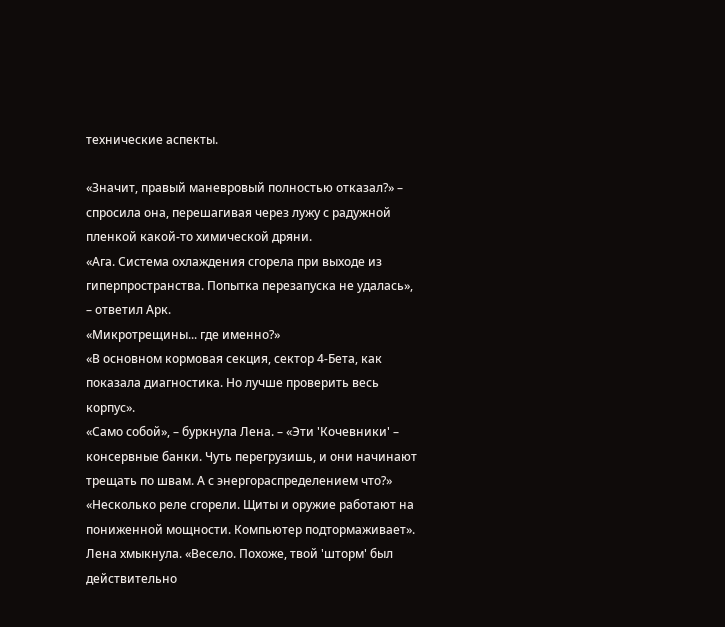технические аспекты.

«Значит, правый маневровый полностью отказал?» – спросила она, перешагивая через лужу с радужной пленкой какой-то химической дряни.
«Ага. Система охлаждения сгорела при выходе из гиперпространства. Попытка перезапуска не удалась», – ответил Арк.
«Микротрещины... где именно?»
«В основном кормовая секция, сектор 4-Бета, как показала диагностика. Но лучше проверить весь корпус».
«Само собой», – буркнула Лена. – «Эти 'Кочевники' – консервные банки. Чуть перегрузишь, и они начинают трещать по швам. А с энергораспределением что?»
«Несколько реле сгорели. Щиты и оружие работают на пониженной мощности. Компьютер подтормаживает».
Лена хмыкнула. «Весело. Похоже, твой 'шторм' был действительно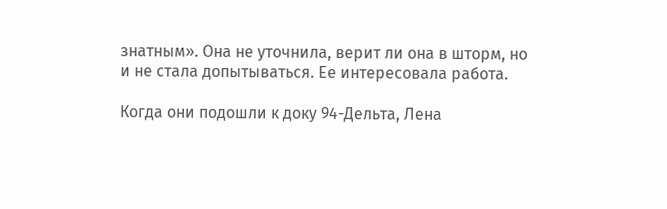знатным». Она не уточнила, верит ли она в шторм, но и не стала допытываться. Ее интересовала работа.

Когда они подошли к доку 94-Дельта, Лена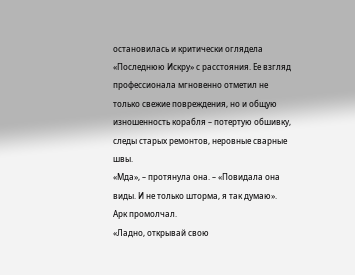остановилась и критически оглядела «Последнюю Искру» с расстояния. Ее взгляд профессионала мгновенно отметил не только свежие повреждения, но и общую изношенность корабля – потертую обшивку, следы старых ремонтов, неровные сварные швы.
«Мда», – протянула она. – «Повидала она виды. И не только шторма, я так думаю».
Арк промолчал.
«Ладно, открывай свою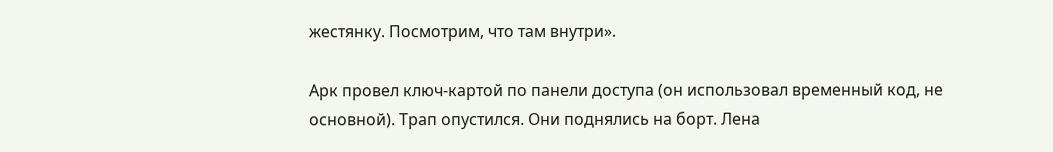жестянку. Посмотрим, что там внутри».

Арк провел ключ-картой по панели доступа (он использовал временный код, не основной). Трап опустился. Они поднялись на борт. Лена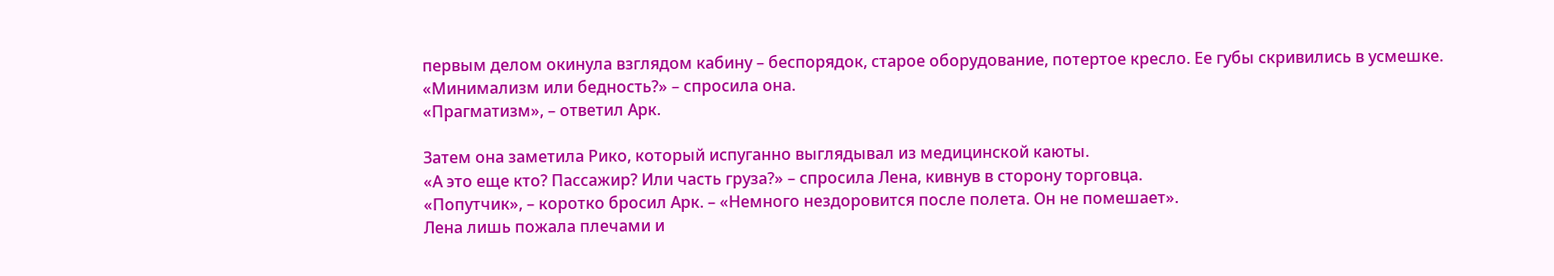первым делом окинула взглядом кабину – беспорядок, старое оборудование, потертое кресло. Ее губы скривились в усмешке.
«Минимализм или бедность?» – спросила она.
«Прагматизм», – ответил Арк.

Затем она заметила Рико, который испуганно выглядывал из медицинской каюты.
«А это еще кто? Пассажир? Или часть груза?» – спросила Лена, кивнув в сторону торговца.
«Попутчик», – коротко бросил Арк. – «Немного нездоровится после полета. Он не помешает».
Лена лишь пожала плечами и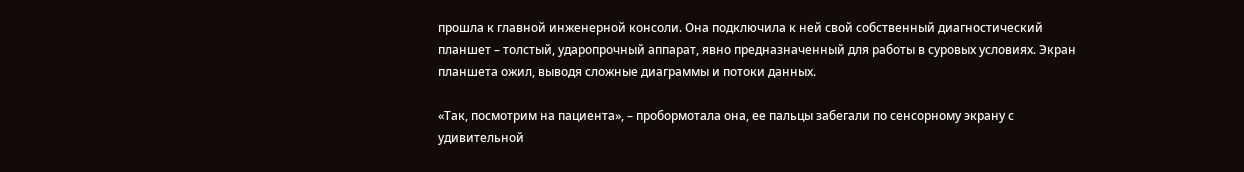прошла к главной инженерной консоли. Она подключила к ней свой собственный диагностический планшет – толстый, ударопрочный аппарат, явно предназначенный для работы в суровых условиях. Экран планшета ожил, выводя сложные диаграммы и потоки данных.

«Так, посмотрим на пациента», – пробормотала она, ее пальцы забегали по сенсорному экрану с удивительной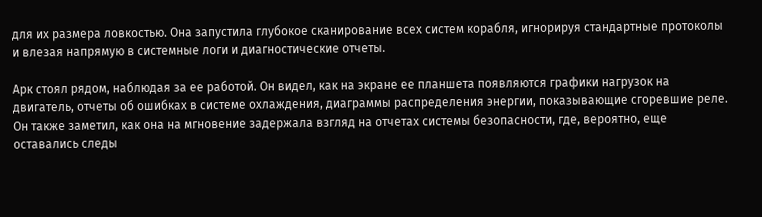для их размера ловкостью. Она запустила глубокое сканирование всех систем корабля, игнорируя стандартные протоколы и влезая напрямую в системные логи и диагностические отчеты.

Арк стоял рядом, наблюдая за ее работой. Он видел, как на экране ее планшета появляются графики нагрузок на двигатель, отчеты об ошибках в системе охлаждения, диаграммы распределения энергии, показывающие сгоревшие реле. Он также заметил, как она на мгновение задержала взгляд на отчетах системы безопасности, где, вероятно, еще оставались следы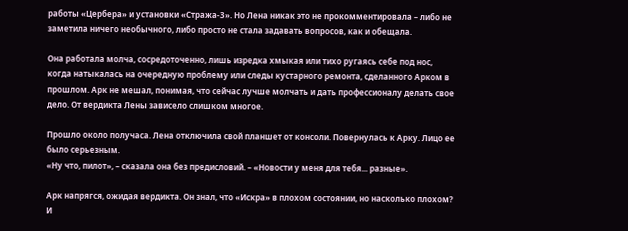работы «Цербера» и установки «Стража-3». Но Лена никак это не прокомментировала – либо не заметила ничего необычного, либо просто не стала задавать вопросов, как и обещала.

Она работала молча, сосредоточенно, лишь изредка хмыкая или тихо ругаясь себе под нос, когда натыкалась на очередную проблему или следы кустарного ремонта, сделанного Арком в прошлом. Арк не мешал, понимая, что сейчас лучше молчать и дать профессионалу делать свое дело. От вердикта Лены зависело слишком многое.

Прошло около получаса. Лена отключила свой планшет от консоли. Повернулась к Арку. Лицо ее было серьезным.
«Ну что, пилот», – сказала она без предисловий. – «Новости у меня для тебя... разные».

Арк напрягся, ожидая вердикта. Он знал, что «Искра» в плохом состоянии, но насколько плохом? И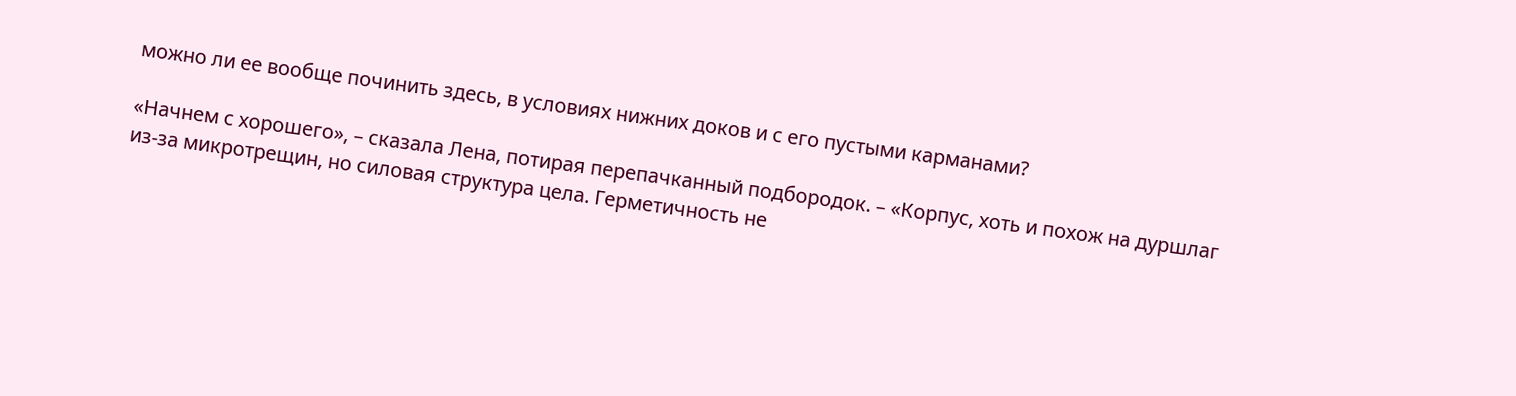можно ли ее вообще починить здесь, в условиях нижних доков и с его пустыми карманами?

«Начнем с хорошего», – сказала Лена, потирая перепачканный подбородок. – «Корпус, хоть и похож на дуршлаг из-за микротрещин, но силовая структура цела. Герметичность не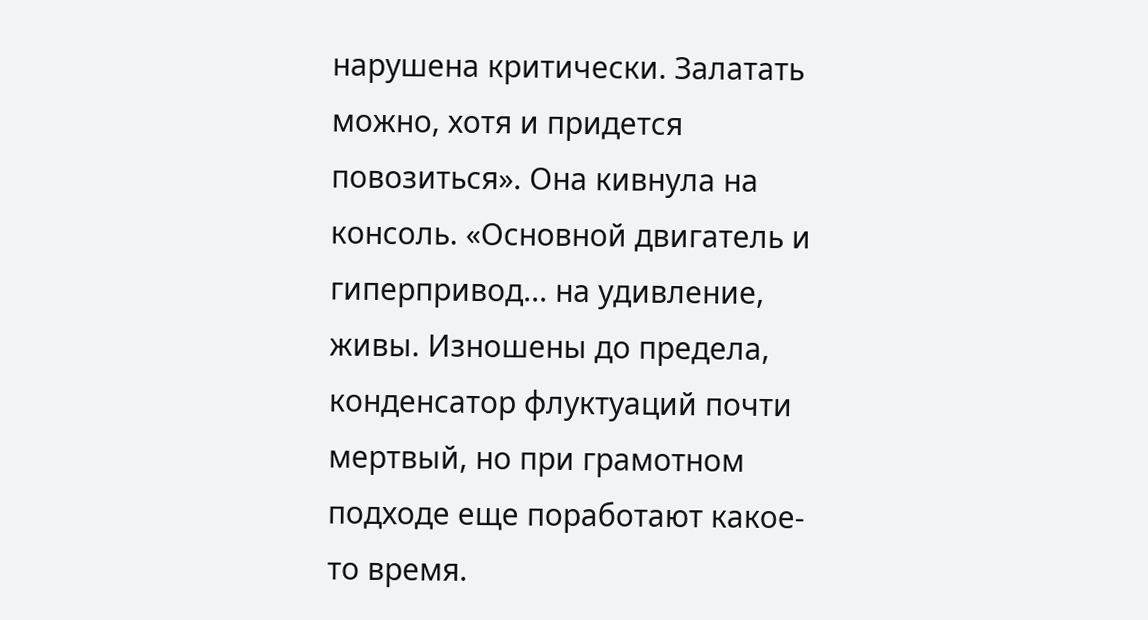нарушена критически. Залатать можно, хотя и придется повозиться». Она кивнула на консоль. «Основной двигатель и гиперпривод... на удивление, живы. Изношены до предела, конденсатор флуктуаций почти мертвый, но при грамотном подходе еще поработают какое-то время.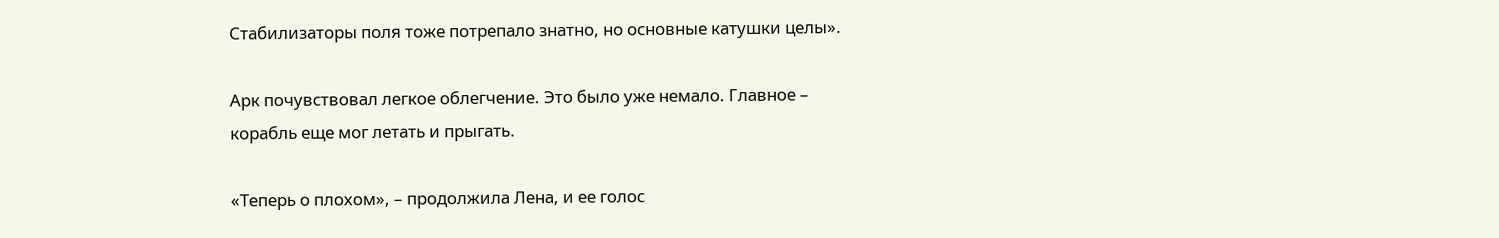Стабилизаторы поля тоже потрепало знатно, но основные катушки целы».

Арк почувствовал легкое облегчение. Это было уже немало. Главное – корабль еще мог летать и прыгать.

«Теперь о плохом», – продолжила Лена, и ее голос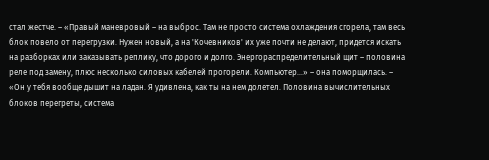стал жестче. – «Правый маневровый – на выброс. Там не просто система охлаждения сгорела, там весь блок повело от перегрузки. Нужен новый, а на 'Кочевников' их уже почти не делают, придется искать на разборках или заказывать реплику, что дорого и долго. Энергораспределительный щит – половина реле под замену, плюс несколько силовых кабелей прогорели. Компьютер...» – она поморщилась. – «Он у тебя вообще дышит на ладан. Я удивлена, как ты на нем долетел. Половина вычислительных блоков перегреты, система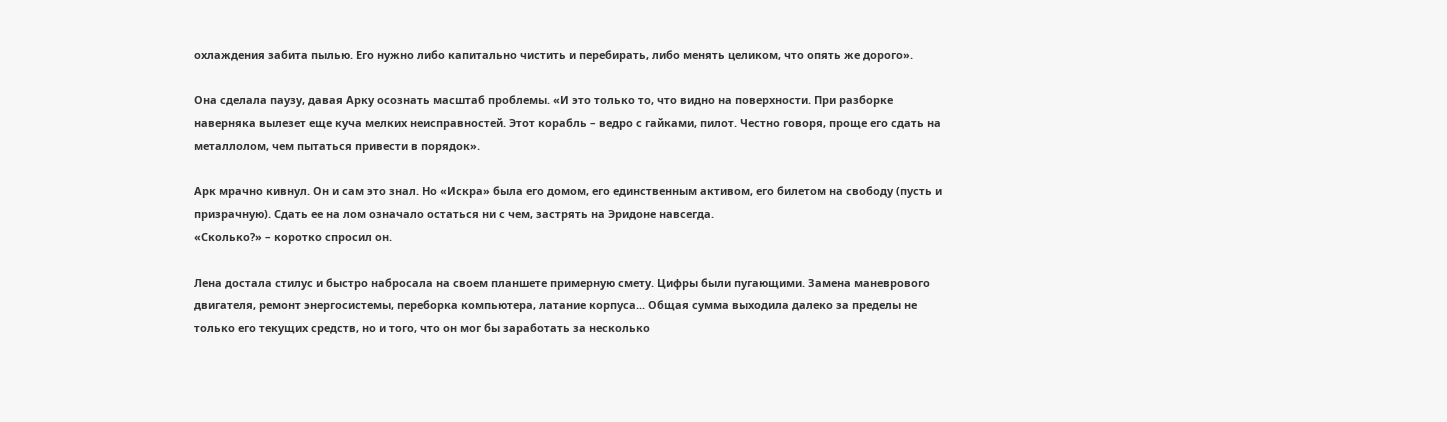охлаждения забита пылью. Его нужно либо капитально чистить и перебирать, либо менять целиком, что опять же дорого».

Она сделала паузу, давая Арку осознать масштаб проблемы. «И это только то, что видно на поверхности. При разборке наверняка вылезет еще куча мелких неисправностей. Этот корабль – ведро с гайками, пилот. Честно говоря, проще его сдать на металлолом, чем пытаться привести в порядок».

Арк мрачно кивнул. Он и сам это знал. Но «Искра» была его домом, его единственным активом, его билетом на свободу (пусть и призрачную). Сдать ее на лом означало остаться ни с чем, застрять на Эридоне навсегда.
«Сколько?» – коротко спросил он.

Лена достала стилус и быстро набросала на своем планшете примерную смету. Цифры были пугающими. Замена маневрового двигателя, ремонт энергосистемы, переборка компьютера, латание корпуса... Общая сумма выходила далеко за пределы не только его текущих средств, но и того, что он мог бы заработать за несколько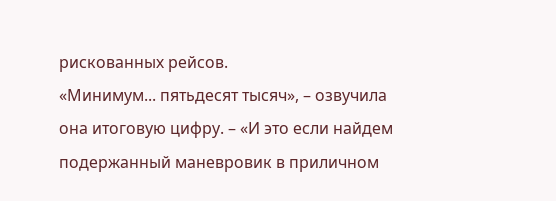рискованных рейсов.
«Минимум... пятьдесят тысяч», – озвучила она итоговую цифру. – «И это если найдем подержанный маневровик в приличном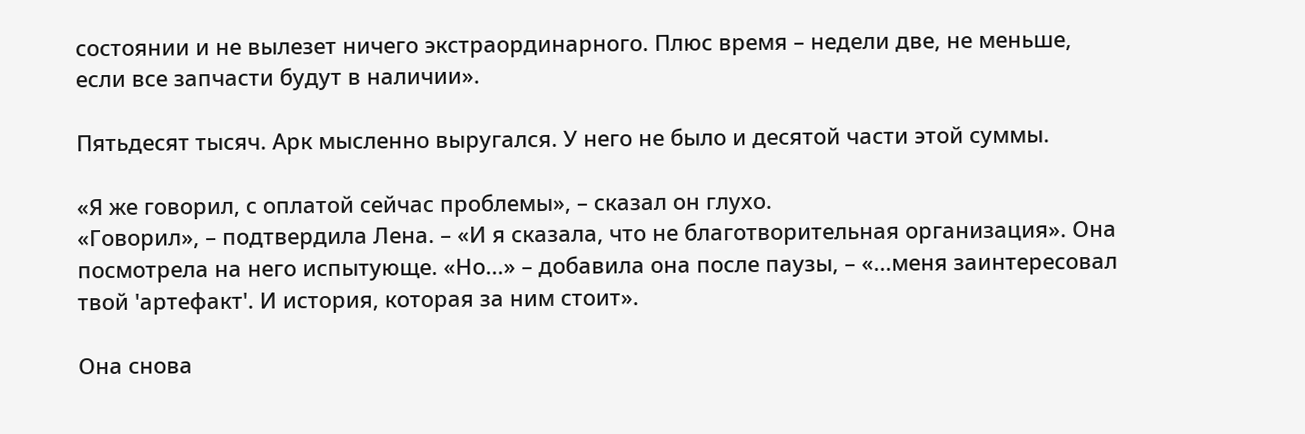состоянии и не вылезет ничего экстраординарного. Плюс время – недели две, не меньше, если все запчасти будут в наличии».

Пятьдесят тысяч. Арк мысленно выругался. У него не было и десятой части этой суммы.

«Я же говорил, с оплатой сейчас проблемы», – сказал он глухо.
«Говорил», – подтвердила Лена. – «И я сказала, что не благотворительная организация». Она посмотрела на него испытующе. «Но...» – добавила она после паузы, – «...меня заинтересовал твой 'артефакт'. И история, которая за ним стоит».

Она снова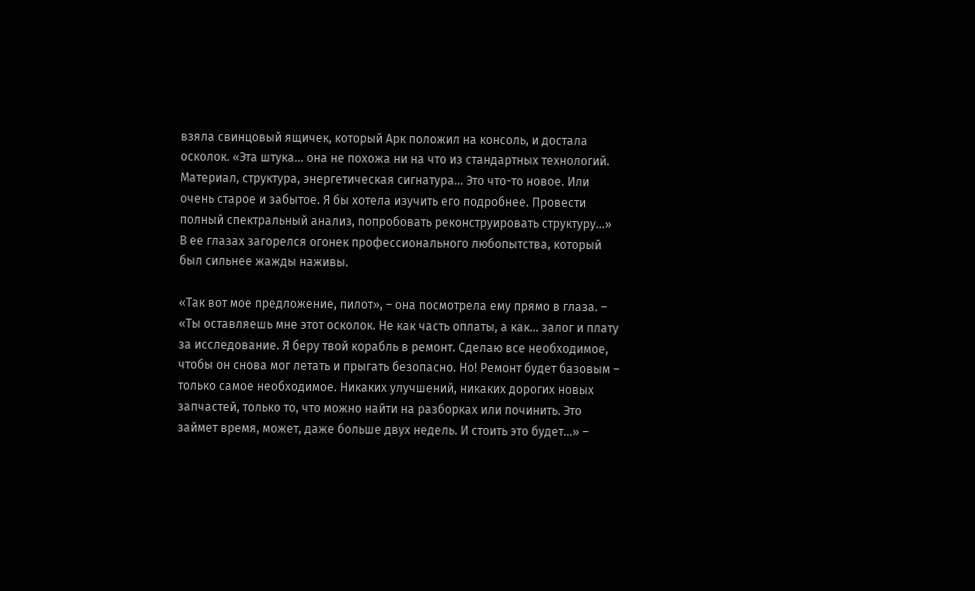взяла свинцовый ящичек, который Арк положил на консоль, и достала осколок. «Эта штука... она не похожа ни на что из стандартных технологий. Материал, структура, энергетическая сигнатура... Это что-то новое. Или очень старое и забытое. Я бы хотела изучить его подробнее. Провести полный спектральный анализ, попробовать реконструировать структуру...» В ее глазах загорелся огонек профессионального любопытства, который был сильнее жажды наживы.

«Так вот мое предложение, пилот», – она посмотрела ему прямо в глаза. – «Ты оставляешь мне этот осколок. Не как часть оплаты, а как... залог и плату за исследование. Я беру твой корабль в ремонт. Сделаю все необходимое, чтобы он снова мог летать и прыгать безопасно. Но! Ремонт будет базовым – только самое необходимое. Никаких улучшений, никаких дорогих новых запчастей, только то, что можно найти на разборках или починить. Это займет время, может, даже больше двух недель. И стоить это будет...» –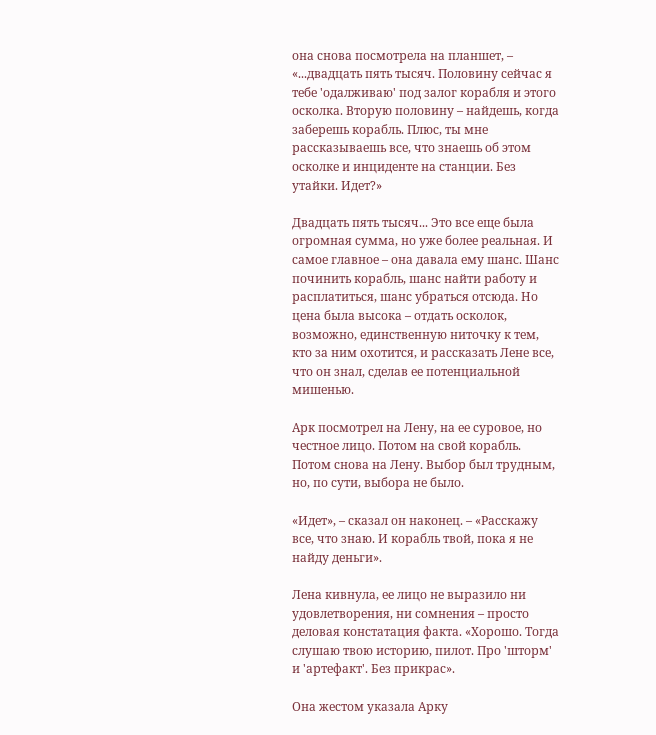она снова посмотрела на планшет, – «...двадцать пять тысяч. Половину сейчас я тебе 'одалживаю' под залог корабля и этого осколка. Вторую половину – найдешь, когда заберешь корабль. Плюс, ты мне рассказываешь все, что знаешь об этом осколке и инциденте на станции. Без утайки. Идет?»

Двадцать пять тысяч... Это все еще была огромная сумма, но уже более реальная. И самое главное – она давала ему шанс. Шанс починить корабль, шанс найти работу и расплатиться, шанс убраться отсюда. Но цена была высока – отдать осколок, возможно, единственную ниточку к тем, кто за ним охотится, и рассказать Лене все, что он знал, сделав ее потенциальной мишенью.

Арк посмотрел на Лену, на ее суровое, но честное лицо. Потом на свой корабль. Потом снова на Лену. Выбор был трудным, но, по сути, выбора не было.

«Идет», – сказал он наконец. – «Расскажу все, что знаю. И корабль твой, пока я не найду деньги».

Лена кивнула, ее лицо не выразило ни удовлетворения, ни сомнения – просто деловая констатация факта. «Хорошо. Тогда слушаю твою историю, пилот. Про 'шторм' и 'артефакт'. Без прикрас».

Она жестом указала Арку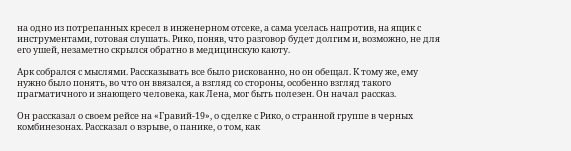на одно из потрепанных кресел в инженерном отсеке, а сама уселась напротив, на ящик с инструментами, готовая слушать. Рико, поняв, что разговор будет долгим и, возможно, не для его ушей, незаметно скрылся обратно в медицинскую каюту.

Арк собрался с мыслями. Рассказывать все было рискованно, но он обещал. К тому же, ему нужно было понять, во что он ввязался, а взгляд со стороны, особенно взгляд такого прагматичного и знающего человека, как Лена, мог быть полезен. Он начал рассказ.

Он рассказал о своем рейсе на «Гравий-19», о сделке с Рико, о странной группе в черных комбинезонах. Рассказал о взрыве, о панике, о том, как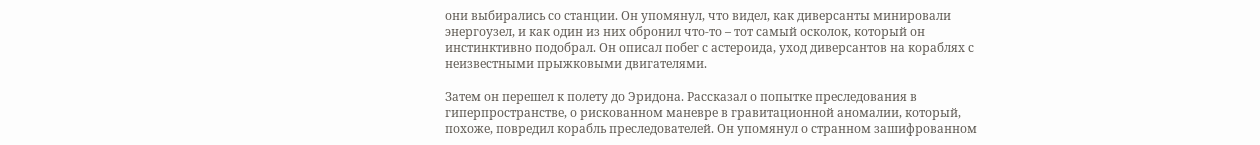они выбирались со станции. Он упомянул, что видел, как диверсанты минировали энергоузел, и как один из них обронил что-то – тот самый осколок, который он инстинктивно подобрал. Он описал побег с астероида, уход диверсантов на кораблях с неизвестными прыжковыми двигателями.

Затем он перешел к полету до Эридона. Рассказал о попытке преследования в гиперпространстве, о рискованном маневре в гравитационной аномалии, который, похоже, повредил корабль преследователей. Он упомянул о странном зашифрованном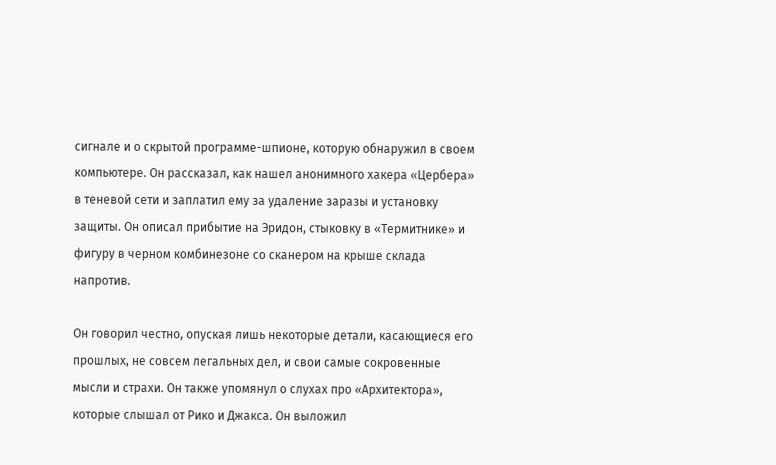сигнале и о скрытой программе-шпионе, которую обнаружил в своем компьютере. Он рассказал, как нашел анонимного хакера «Цербера» в теневой сети и заплатил ему за удаление заразы и установку защиты. Он описал прибытие на Эридон, стыковку в «Термитнике» и фигуру в черном комбинезоне со сканером на крыше склада напротив.

Он говорил честно, опуская лишь некоторые детали, касающиеся его прошлых, не совсем легальных дел, и свои самые сокровенные мысли и страхи. Он также упомянул о слухах про «Архитектора», которые слышал от Рико и Джакса. Он выложил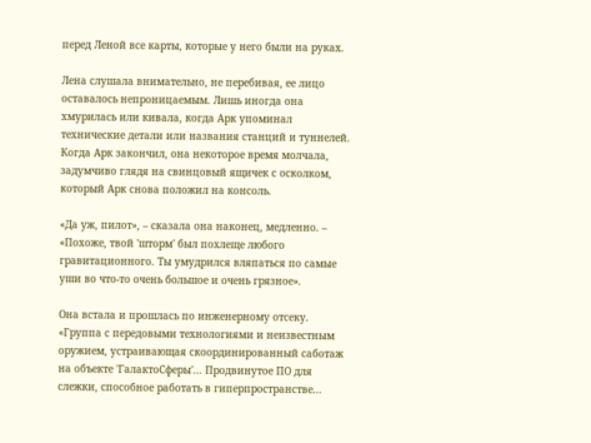перед Леной все карты, которые у него были на руках.

Лена слушала внимательно, не перебивая, ее лицо оставалось непроницаемым. Лишь иногда она хмурилась или кивала, когда Арк упоминал технические детали или названия станций и туннелей. Когда Арк закончил, она некоторое время молчала, задумчиво глядя на свинцовый ящичек с осколком, который Арк снова положил на консоль.

«Да уж, пилот», – сказала она наконец, медленно. – «Похоже, твой 'шторм' был похлеще любого гравитационного. Ты умудрился вляпаться по самые уши во что-то очень большое и очень грязное».

Она встала и прошлась по инженерному отсеку. «Группа с передовыми технологиями и неизвестным оружием, устраивающая скоординированный саботаж на объекте 'ГалактоСферы'... Продвинутое ПО для слежки, способное работать в гиперпространстве...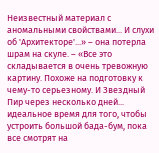Неизвестный материал с аномальными свойствами... И слухи об 'Архитекторе'...» – она потерла шрам на скуле. – «Все это складывается в очень тревожную картину. Похоже на подготовку к чему-то серьезному. И Звездный Пир через несколько дней... идеальное время для того, чтобы устроить большой бада-бум, пока все смотрят на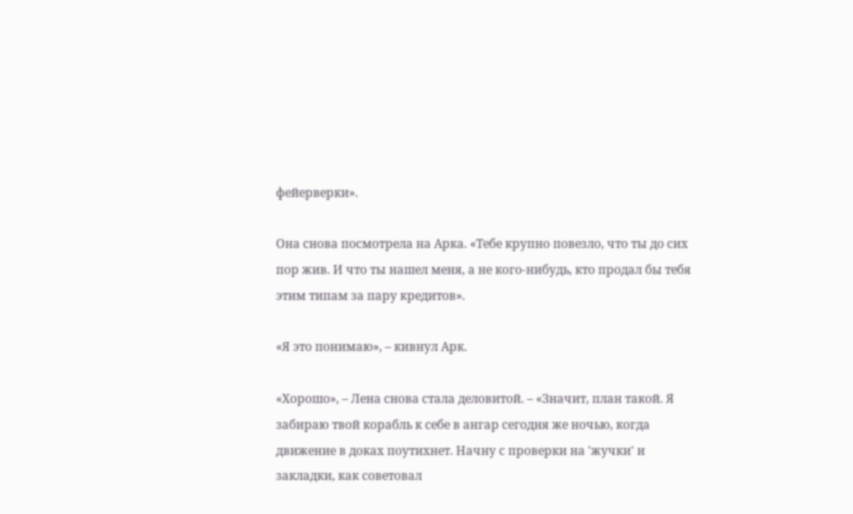фейерверки».

Она снова посмотрела на Арка. «Тебе крупно повезло, что ты до сих пор жив. И что ты нашел меня, а не кого-нибудь, кто продал бы тебя этим типам за пару кредитов».

«Я это понимаю», – кивнул Арк.

«Хорошо», – Лена снова стала деловитой. – «Значит, план такой. Я забираю твой корабль к себе в ангар сегодня же ночью, когда движение в доках поутихнет. Начну с проверки на 'жучки' и закладки, как советовал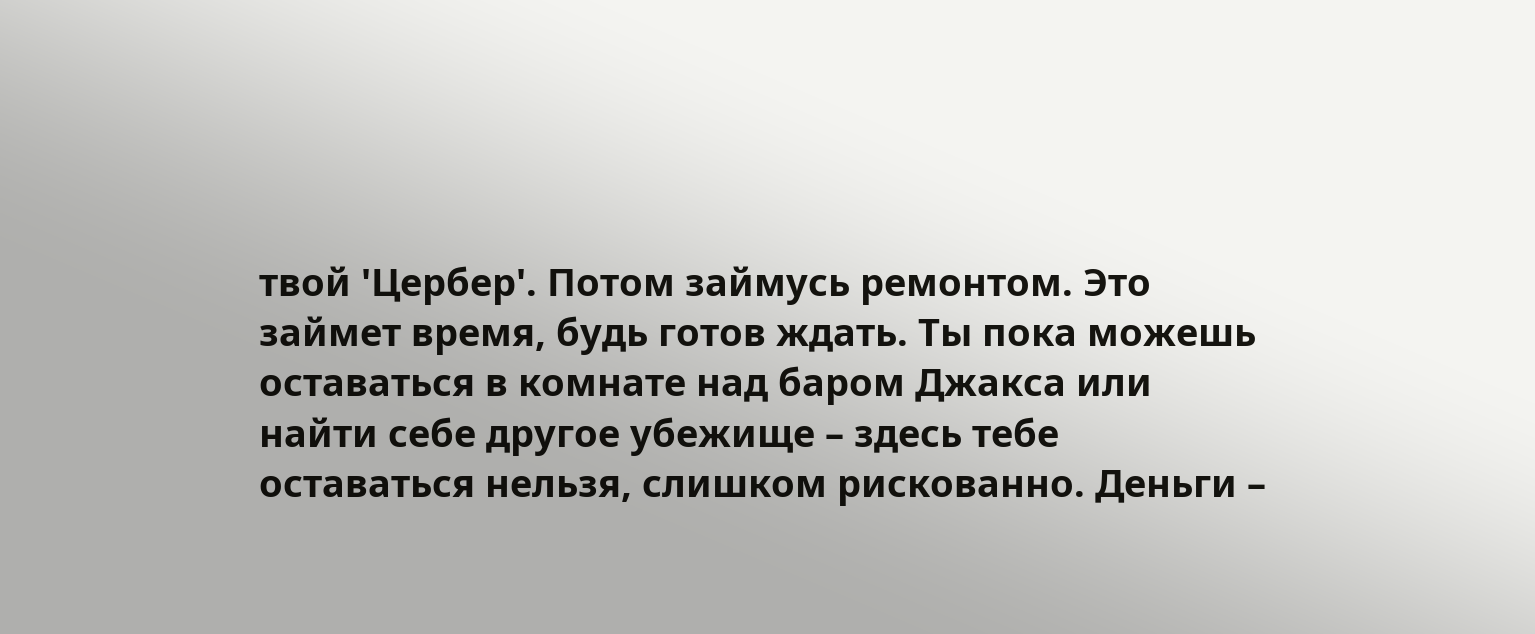твой 'Цербер'. Потом займусь ремонтом. Это займет время, будь готов ждать. Ты пока можешь оставаться в комнате над баром Джакса или найти себе другое убежище – здесь тебе оставаться нельзя, слишком рискованно. Деньги –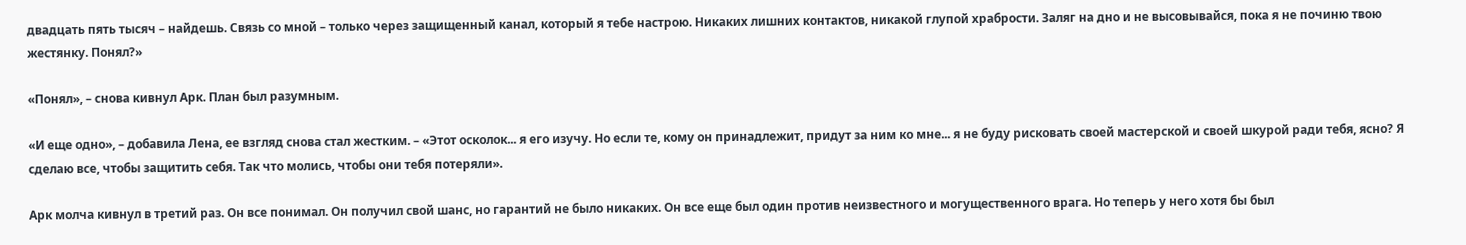двадцать пять тысяч – найдешь. Связь со мной – только через защищенный канал, который я тебе настрою. Никаких лишних контактов, никакой глупой храбрости. Заляг на дно и не высовывайся, пока я не починю твою жестянку. Понял?»

«Понял», – снова кивнул Арк. План был разумным.

«И еще одно», – добавила Лена, ее взгляд снова стал жестким. – «Этот осколок... я его изучу. Но если те, кому он принадлежит, придут за ним ко мне... я не буду рисковать своей мастерской и своей шкурой ради тебя, ясно? Я сделаю все, чтобы защитить себя. Так что молись, чтобы они тебя потеряли».

Арк молча кивнул в третий раз. Он все понимал. Он получил свой шанс, но гарантий не было никаких. Он все еще был один против неизвестного и могущественного врага. Но теперь у него хотя бы был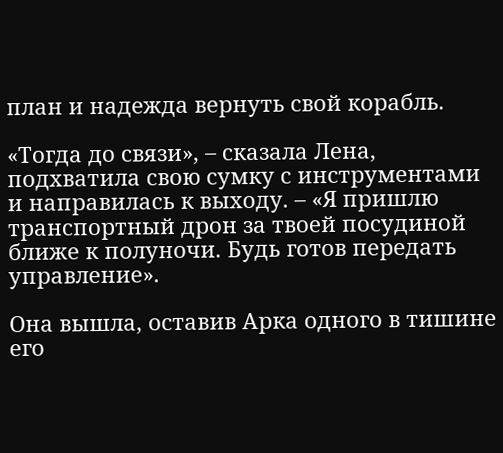план и надежда вернуть свой корабль.

«Тогда до связи», – сказала Лена, подхватила свою сумку с инструментами и направилась к выходу. – «Я пришлю транспортный дрон за твоей посудиной ближе к полуночи. Будь готов передать управление».

Она вышла, оставив Арка одного в тишине его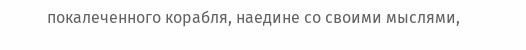покалеченного корабля, наедине со своими мыслями,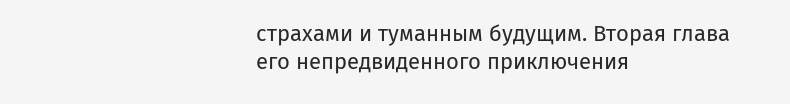страхами и туманным будущим. Вторая глава его непредвиденного приключения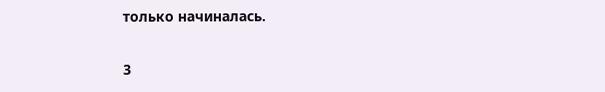только начиналась.

3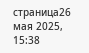страница26 мая 2025, 15:38